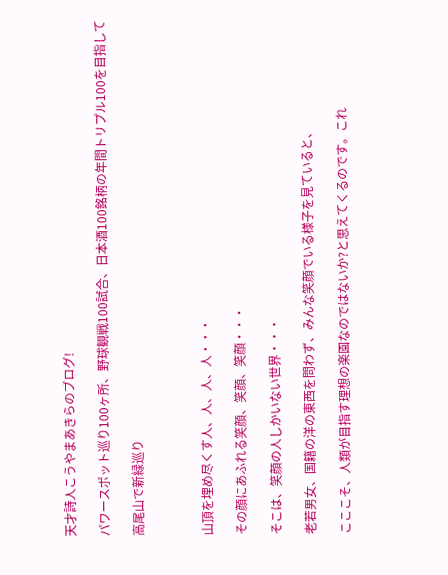天才詩人こうやまあきらのブログ!

パワースポット巡り100ヶ所、野球観戦100試合、日本酒100銘柄の年間トリプル100を目指して

高尾山で新緑巡り



山頂を埋め尽くす人、人、人、人・・・

その顔にあふれる笑顔、笑顔、笑顔・・・

そこは、笑顔の人しかいない世界・・・

老若男女、国籍の洋の東西を問わず、みんな笑顔でいる様子を見ていると、

こここそ、人類が目指す理想の楽園なのではないか?と思えてくるのです。これ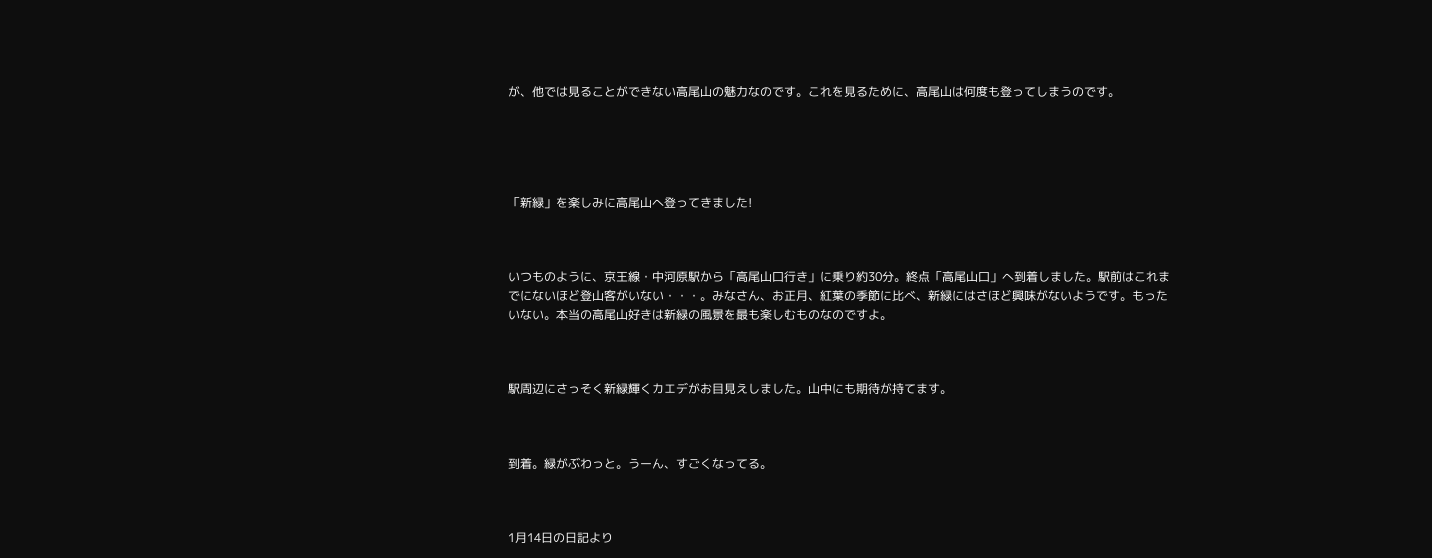が、他では見ることができない高尾山の魅力なのです。これを見るために、高尾山は何度も登ってしまうのです。





「新緑」を楽しみに高尾山へ登ってきました!



いつものように、京王線・中河原駅から「高尾山口行き」に乗り約30分。終点「高尾山口」へ到着しました。駅前はこれまでにないほど登山客がいない・・・。みなさん、お正月、紅葉の季節に比べ、新緑にはさほど興味がないようです。もったいない。本当の高尾山好きは新緑の風景を最も楽しむものなのですよ。



駅周辺にさっそく新緑輝くカエデがお目見えしました。山中にも期待が持てます。



到着。緑がぶわっと。うーん、すごくなってる。



1月14日の日記より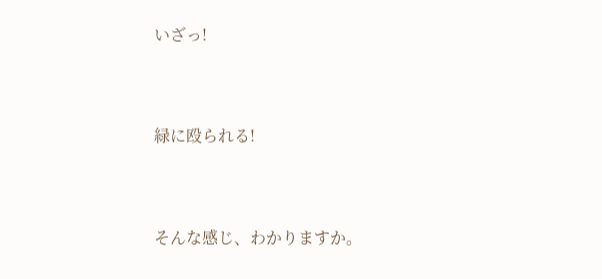いざっ!



緑に殴られる!



そんな感じ、わかりますか。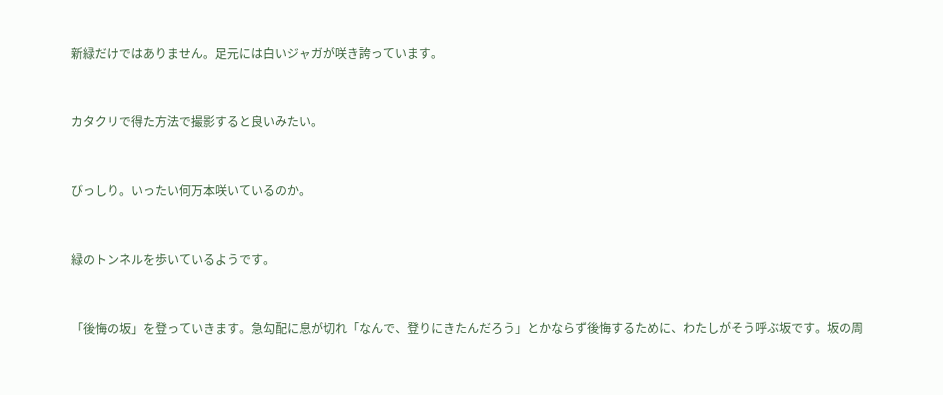新緑だけではありません。足元には白いジャガが咲き誇っています。



カタクリで得た方法で撮影すると良いみたい。



びっしり。いったい何万本咲いているのか。



緑のトンネルを歩いているようです。



「後悔の坂」を登っていきます。急勾配に息が切れ「なんで、登りにきたんだろう」とかならず後悔するために、わたしがそう呼ぶ坂です。坂の周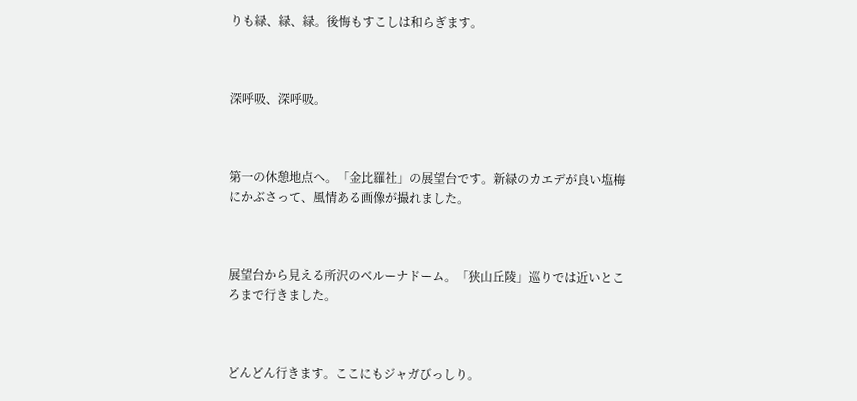りも緑、緑、緑。後悔もすこしは和らぎます。



深呼吸、深呼吸。



第一の休憩地点へ。「金比羅社」の展望台です。新緑のカエデが良い塩梅にかぶさって、風情ある画像が撮れました。



展望台から見える所沢のベルーナドーム。「狭山丘陵」巡りでは近いところまで行きました。



どんどん行きます。ここにもジャガびっしり。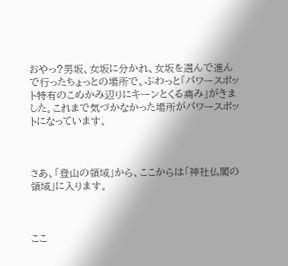おやっ?男坂、女坂に分かれ、女坂を選んで進んで行ったちょっとの場所で、ぶわっと「パワースポット特有のこめかみ辺りにキーンとくる痛み」がきました。これまで気づかなかった場所がパワースポットになっています。



さあ、「登山の領域」から、ここからは「神社仏閣の領域」に入ります。



ここ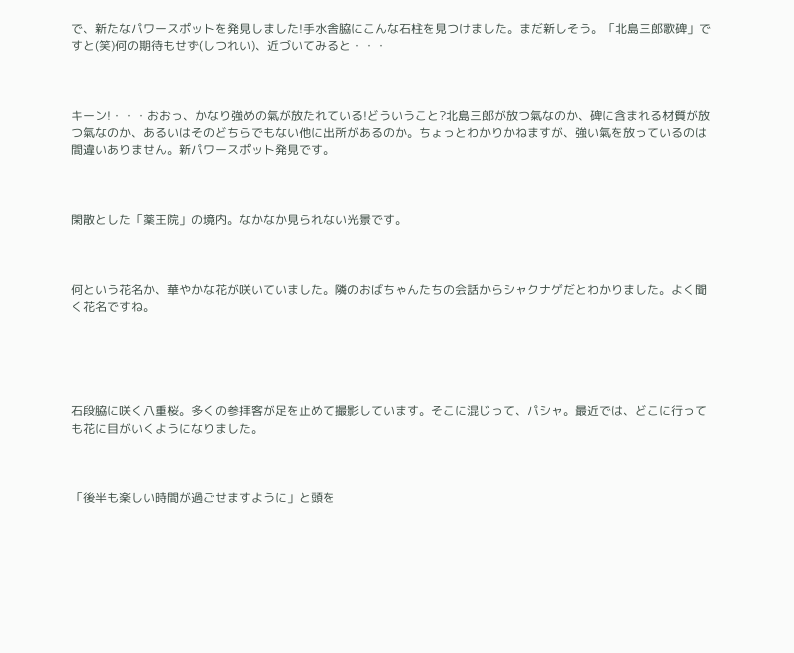で、新たなパワースポットを発見しました!手水舎脇にこんな石柱を見つけました。まだ新しそう。「北島三郎歌碑」ですと(笑)何の期待もせず(しつれい)、近づいてみると・・・



キーン!・・・おおっ、かなり強めの氣が放たれている!どういうこと?北島三郎が放つ氣なのか、碑に含まれる材質が放つ氣なのか、あるいはそのどちらでもない他に出所があるのか。ちょっとわかりかねますが、強い氣を放っているのは間違いありません。新パワースポット発見です。



閑散とした「薬王院」の境内。なかなか見られない光景です。



何という花名か、華やかな花が咲いていました。隣のおばちゃんたちの会話からシャクナゲだとわかりました。よく聞く花名ですね。





石段脇に咲く八重桜。多くの参拝客が足を止めて撮影しています。そこに混じって、パシャ。最近では、どこに行っても花に目がいくようになりました。



「後半も楽しい時間が過ごせますように」と頭を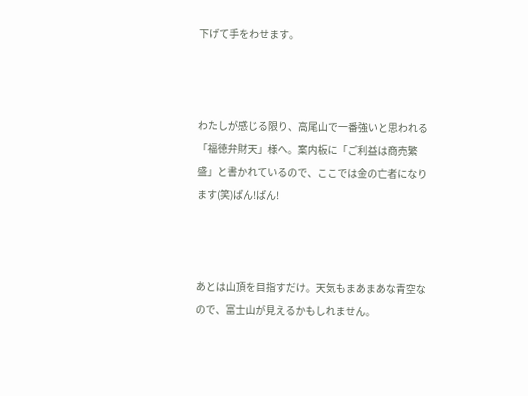下げて手をわせます。



わたしが感じる限り、高尾山で一番強いと思われる「福徳弁財天」様へ。案内板に「ご利益は商売繁盛」と書かれているので、ここでは金の亡者になります(笑)ぱん!ぱん!



あとは山頂を目指すだけ。天気もまあまあな青空なので、富士山が見えるかもしれません。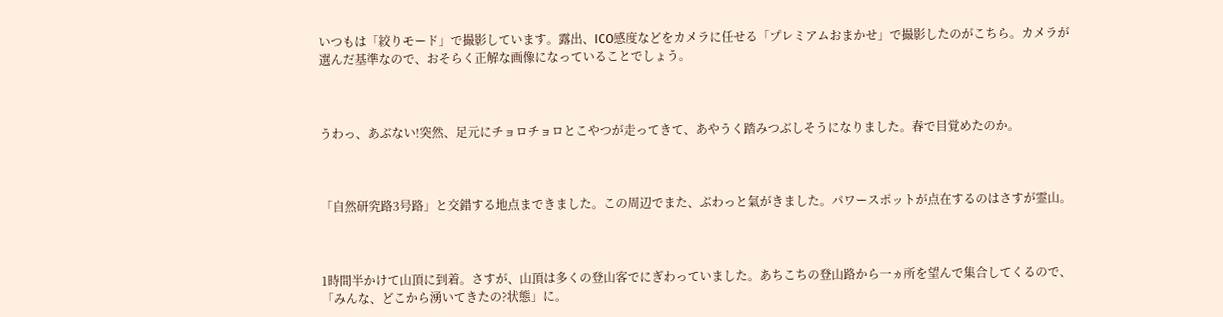いつもは「絞りモード」で撮影しています。露出、ICO感度などをカメラに任せる「プレミアムおまかせ」で撮影したのがこちら。カメラが選んだ基準なので、おそらく正解な画像になっていることでしょう。



うわっ、あぶない!突然、足元にチョロチョロとこやつが走ってきて、あやうく踏みつぶしそうになりました。春で目覚めたのか。



「自然研究路3号路」と交錯する地点まできました。この周辺でまた、ぶわっと氣がきました。パワースポットが点在するのはさすが霊山。



1時間半かけて山頂に到着。さすが、山頂は多くの登山客でにぎわっていました。あちこちの登山路から一ヵ所を望んで集合してくるので、「みんな、どこから湧いてきたの?状態」に。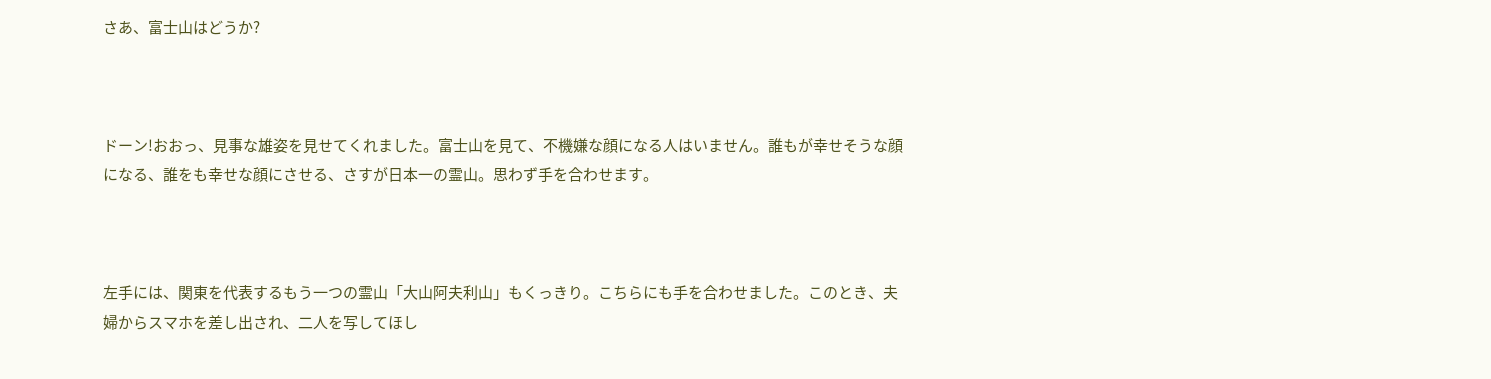さあ、富士山はどうか?



ドーン!おおっ、見事な雄姿を見せてくれました。富士山を見て、不機嫌な顔になる人はいません。誰もが幸せそうな顔になる、誰をも幸せな顔にさせる、さすが日本一の霊山。思わず手を合わせます。



左手には、関東を代表するもう一つの霊山「大山阿夫利山」もくっきり。こちらにも手を合わせました。このとき、夫婦からスマホを差し出され、二人を写してほし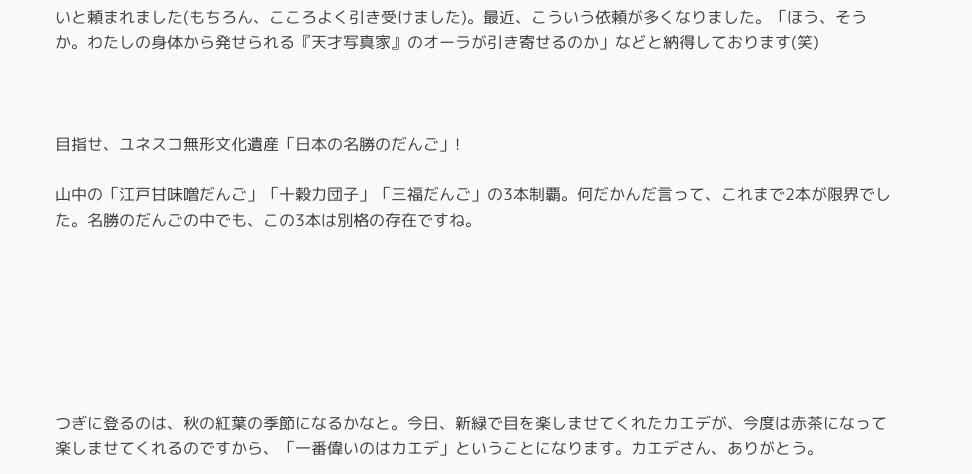いと頼まれました(もちろん、こころよく引き受けました)。最近、こういう依頼が多くなりました。「ほう、そうか。わたしの身体から発せられる『天才写真家』のオーラが引き寄せるのか」などと納得しております(笑)



目指せ、ユネスコ無形文化遺産「日本の名勝のだんご」!

山中の「江戸甘味噌だんご」「十穀力団子」「三福だんご」の3本制覇。何だかんだ言って、これまで2本が限界でした。名勝のだんごの中でも、この3本は別格の存在ですね。







つぎに登るのは、秋の紅葉の季節になるかなと。今日、新緑で目を楽しませてくれたカエデが、今度は赤茶になって楽しませてくれるのですから、「一番偉いのはカエデ」ということになります。カエデさん、ありがとう。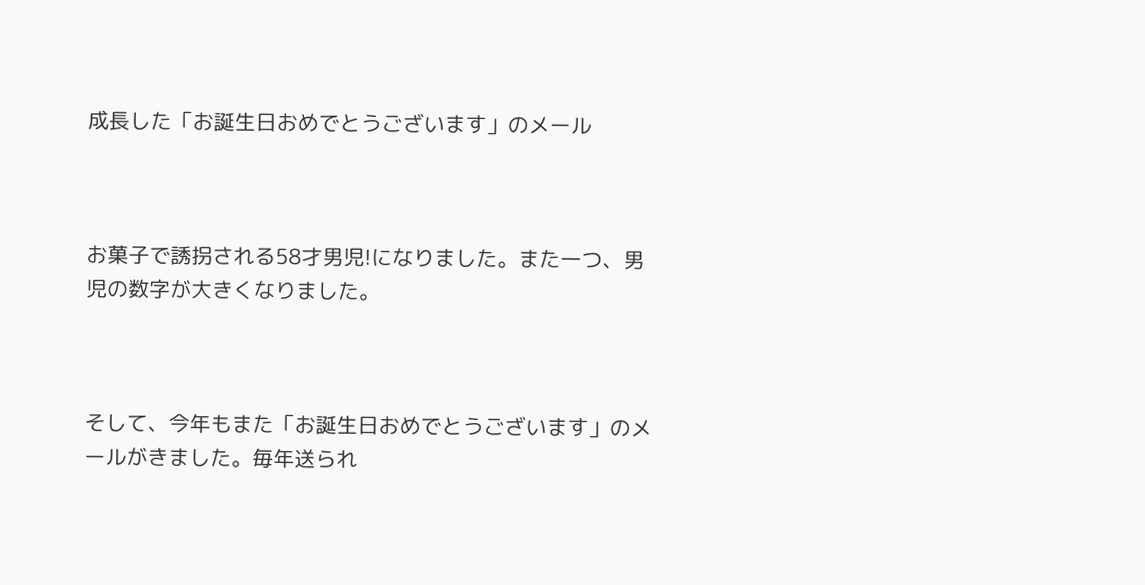成長した「お誕生日おめでとうございます」のメール



お菓子で誘拐される58才男児!になりました。また一つ、男児の数字が大きくなりました。



そして、今年もまた「お誕生日おめでとうございます」のメールがきました。毎年送られ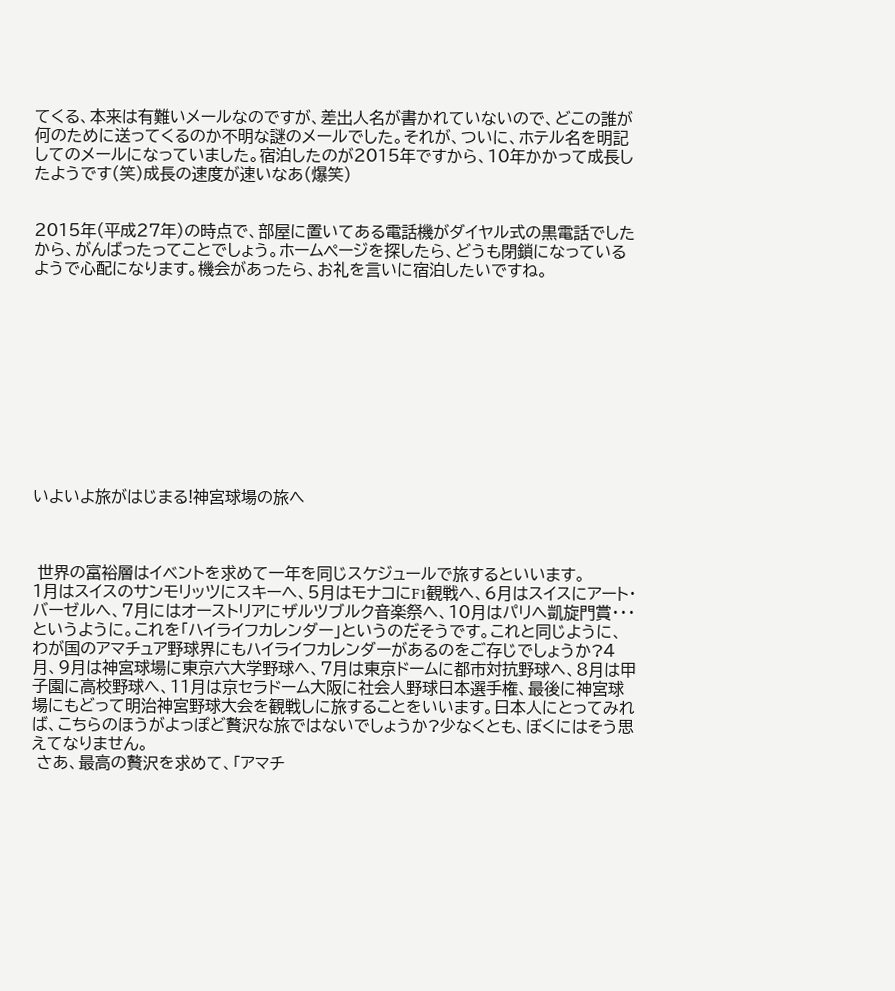てくる、本来は有難いメールなのですが、差出人名が書かれていないので、どこの誰が何のために送ってくるのか不明な謎のメールでした。それが、ついに、ホテル名を明記してのメールになっていました。宿泊したのが2015年ですから、10年かかって成長したようです(笑)成長の速度が速いなあ(爆笑)


2015年(平成27年)の時点で、部屋に置いてある電話機がダイヤル式の黒電話でしたから、がんばったってことでしょう。ホームページを探したら、どうも閉鎖になっているようで心配になります。機会があったら、お礼を言いに宿泊したいですね。











いよいよ旅がはじまる!神宮球場の旅へ



 世界の富裕層はイベントを求めて一年を同じスケジュールで旅するといいます。
1月はスイスのサンモリッツにスキーへ、5月はモナコにF1観戦へ、6月はスイスにアート・バーゼルへ、7月にはオーストリアにザルツブルク音楽祭へ、10月はパリへ凱旋門賞・・・というように。これを「ハイライフカレンダー」というのだそうです。これと同じように、わが国のアマチュア野球界にもハイライフカレンダーがあるのをご存じでしょうか?4月、9月は神宮球場に東京六大学野球へ、7月は東京ドームに都市対抗野球へ、8月は甲子園に高校野球へ、11月は京セラドーム大阪に社会人野球日本選手権、最後に神宮球場にもどって明治神宮野球大会を観戦しに旅することをいいます。日本人にとってみれば、こちらのほうがよっぽど贅沢な旅ではないでしょうか?少なくとも、ぼくにはそう思えてなりません。
 さあ、最高の贅沢を求めて、「アマチ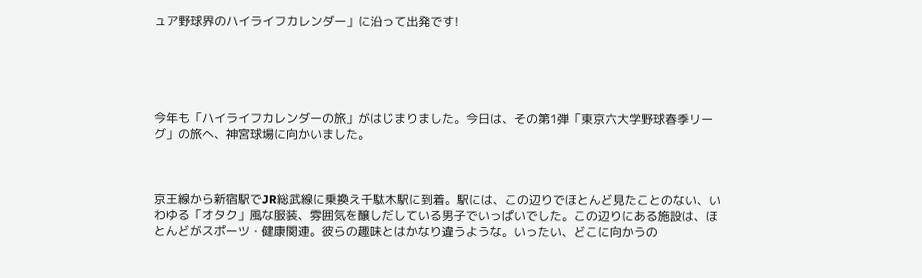ュア野球界のハイライフカレンダー」に沿って出発です!





今年も「ハイライフカレンダーの旅」がはじまりました。今日は、その第1弾「東京六大学野球春季リーグ」の旅へ、神宮球場に向かいました。



京王線から新宿駅でJR総武線に乗換え千駄木駅に到着。駅には、この辺りでほとんど見たことのない、いわゆる「オタク」風な服装、雰囲気を醸しだしている男子でいっぱいでした。この辺りにある施設は、ほとんどがスポーツ・健康関連。彼らの趣味とはかなり違うような。いったい、どこに向かうの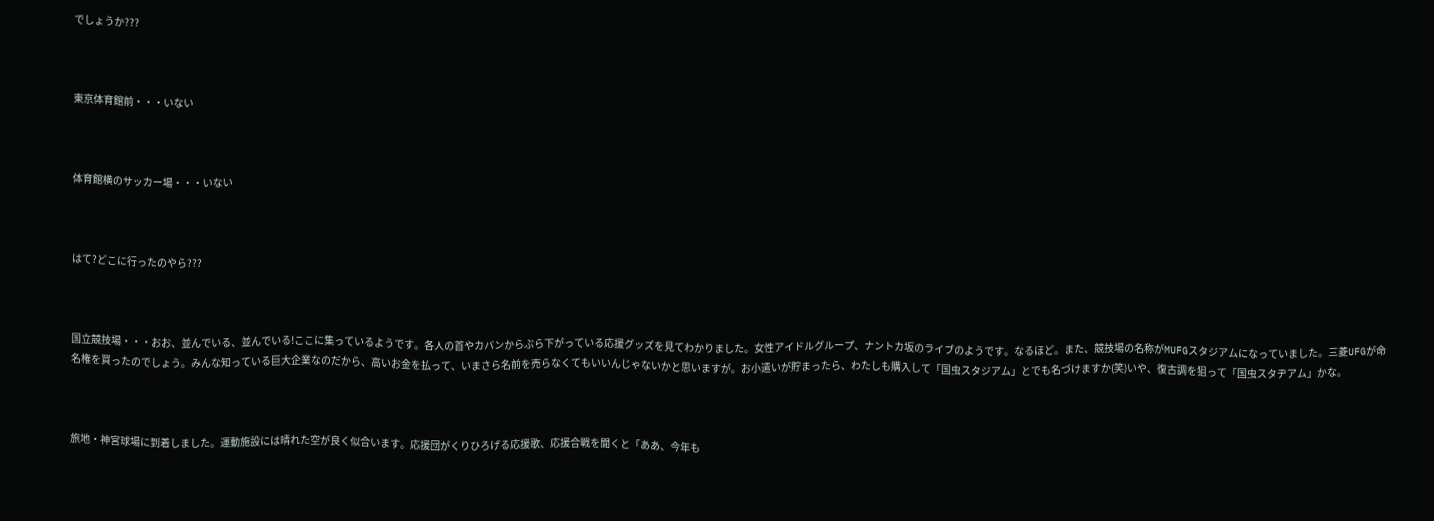でしょうか???



東京体育館前・・・いない



体育館横のサッカー場・・・いない



はて?どこに行ったのやら???



国立競技場・・・おお、並んでいる、並んでいる!ここに集っているようです。各人の首やカバンからぶら下がっている応援グッズを見てわかりました。女性アイドルグループ、ナントカ坂のライブのようです。なるほど。また、競技場の名称がMUFGスタジアムになっていました。三菱UFGが命名権を買ったのでしょう。みんな知っている巨大企業なのだから、高いお金を払って、いまさら名前を売らなくてもいいんじゃないかと思いますが。お小遣いが貯まったら、わたしも購入して「国虫スタジアム」とでも名づけますか(笑)いや、復古調を狙って「国虫スタヂアム」かな。



旅地・神宮球場に到着しました。運動施設には晴れた空が良く似合います。応援団がくりひろげる応援歌、応援合戦を聞くと「ああ、今年も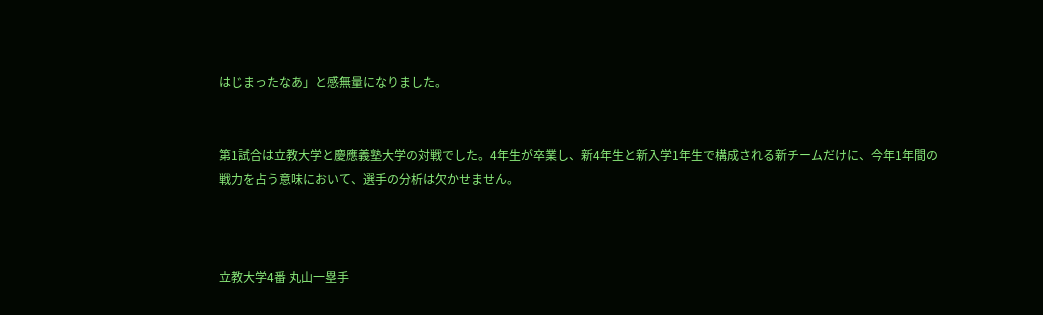はじまったなあ」と感無量になりました。


第1試合は立教大学と慶應義塾大学の対戦でした。4年生が卒業し、新4年生と新入学1年生で構成される新チームだけに、今年1年間の戦力を占う意味において、選手の分析は欠かせません。



立教大学4番 丸山一塁手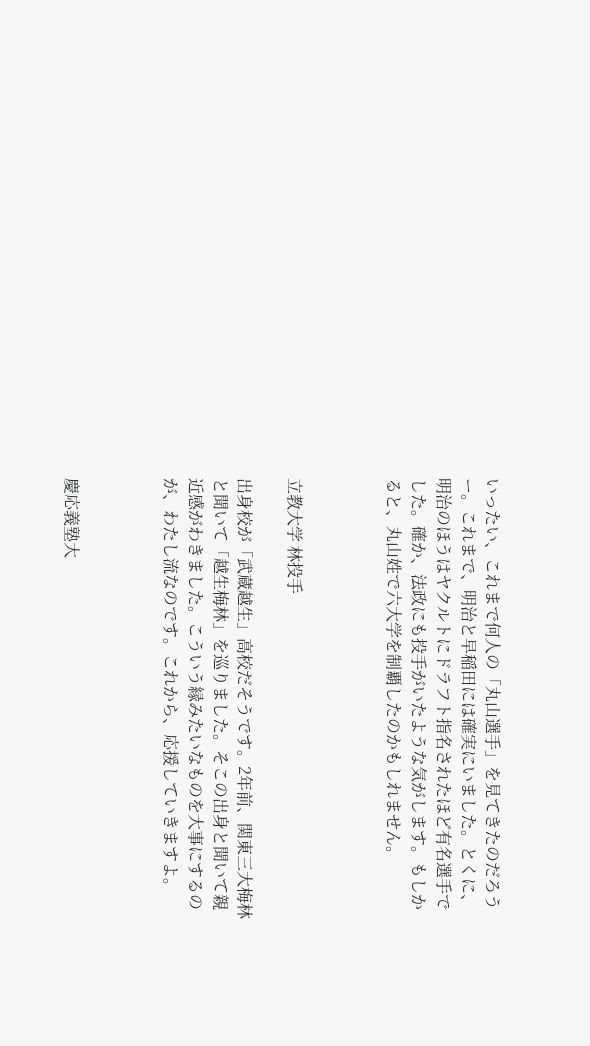いったい、これまで何人の「丸山選手」を見てきたのだろうー。これまで、明治と早稲田には確実にいました。とくに、明治のほうはヤクルトにドラフト指名されたほど有名選手でした。確か、法政にも投手がいたような気がします。もしかると、丸山姓で六大学を制覇したのかもしれません。



立教大学 林投手

出身校が「武蔵越生」高校だそうです。2年前、関東三大梅林と聞いて「越生梅林」を巡りました。そこの出身と聞いて親近感がわきました。こういう縁みたいなものを大事にするのが、わたし流なのです。これから、応援していきますよ。



慶応義塾大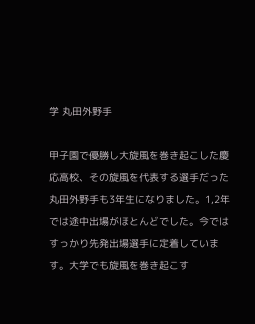学 丸田外野手

甲子園で優勝し大旋風を巻き起こした慶応高校、その旋風を代表する選手だった丸田外野手も3年生になりました。1,2年では途中出場がほとんどでした。今ではすっかり先発出場選手に定着しています。大学でも旋風を巻き起こす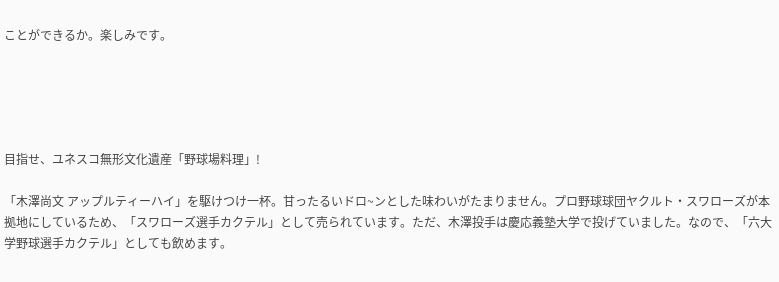ことができるか。楽しみです。





目指せ、ユネスコ無形文化遺産「野球場料理」!

「木澤尚文 アップルティーハイ」を駆けつけ一杯。甘ったるいドロ~ンとした味わいがたまりません。プロ野球球団ヤクルト・スワローズが本拠地にしているため、「スワローズ選手カクテル」として売られています。ただ、木澤投手は慶応義塾大学で投げていました。なので、「六大学野球選手カクテル」としても飲めます。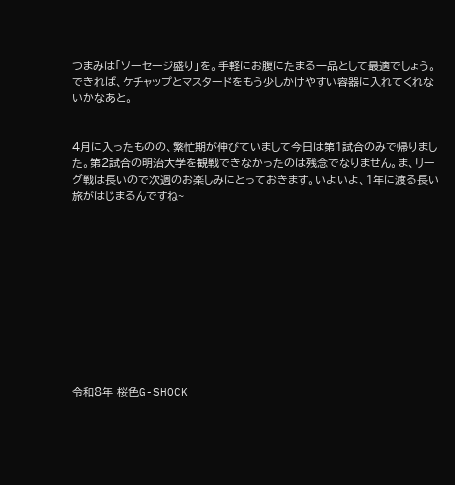つまみは「ソーセージ盛り」を。手軽にお腹にたまる一品として最適でしょう。できれば、ケチャップとマスタードをもう少しかけやすい容器に入れてくれないかなあと。


4月に入ったものの、繁忙期が伸びていまして今日は第1試合のみで帰りました。第2試合の明治大学を観戦できなかったのは残念でなりません。ま、リーグ戦は長いので次週のお楽しみにとっておきます。いよいよ、1年に渡る長い旅がはじまるんですね~











令和8年 桜色G-SHOCK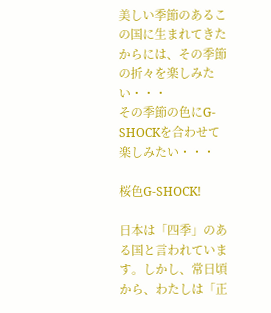美しい季節のあるこの国に生まれてきたからには、その季節の折々を楽しみたい・・・
その季節の色にG-SHOCKを合わせて楽しみたい・・・

桜色G-SHOCK!

日本は「四季」のある国と言われています。しかし、常日頃から、わたしは「正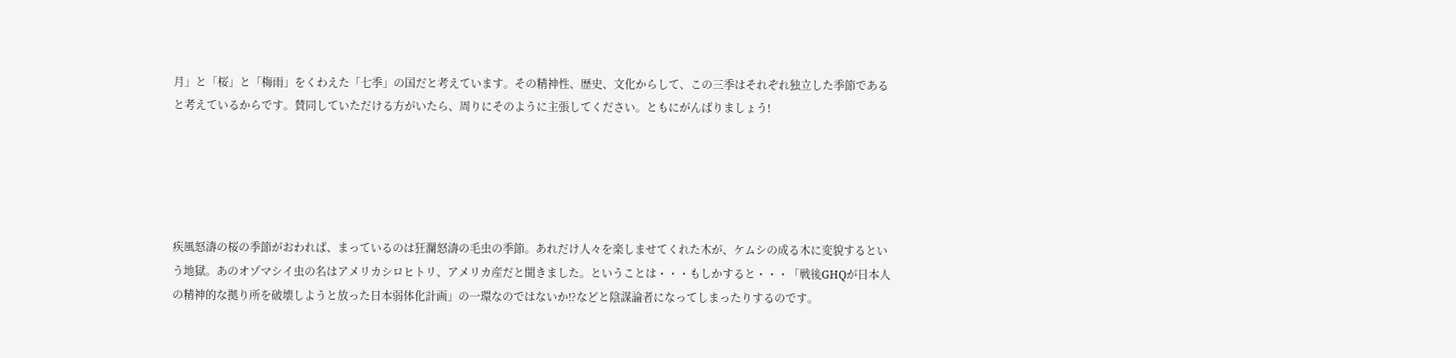月」と「桜」と「梅雨」をくわえた「七季」の国だと考えています。その精神性、歴史、文化からして、この三季はそれぞれ独立した季節であると考えているからです。賛同していただける方がいたら、周りにそのように主張してください。ともにがんばりましょう!





疾風怒濤の桜の季節がおわれば、まっているのは狂瀾怒濤の毛虫の季節。あれだけ人々を楽しませてくれた木が、ケムシの成る木に変貌するという地獄。あのオゾマシイ虫の名はアメリカシロヒトリ、アメリカ産だと聞きました。ということは・・・もしかすると・・・「戦後GHQが日本人の精神的な拠り所を破壊しようと放った日本弱体化計画」の一環なのではないか!?などと陰謀論者になってしまったりするのです。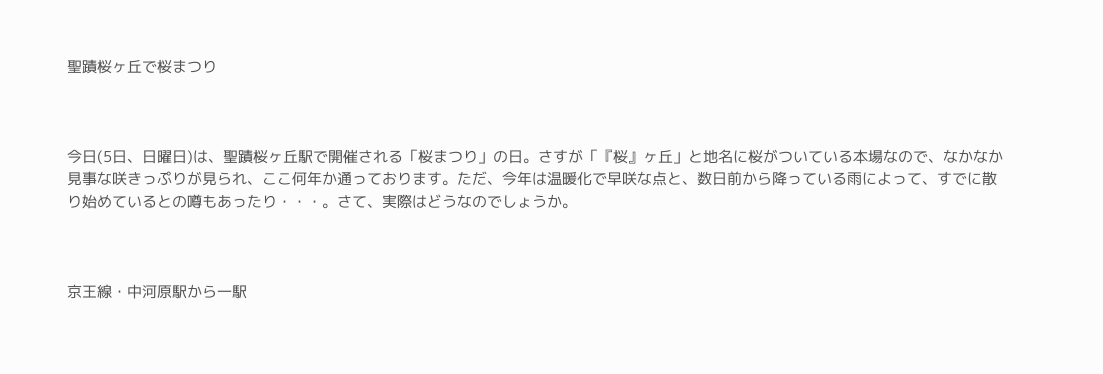聖蹟桜ヶ丘で桜まつり



今日(5日、日曜日)は、聖蹟桜ヶ丘駅で開催される「桜まつり」の日。さすが「『桜』ヶ丘」と地名に桜がついている本場なので、なかなか見事な咲きっぷりが見られ、ここ何年か通っております。ただ、今年は温暖化で早咲な点と、数日前から降っている雨によって、すでに散り始めているとの噂もあったり・・・。さて、実際はどうなのでしょうか。



京王線・中河原駅から一駅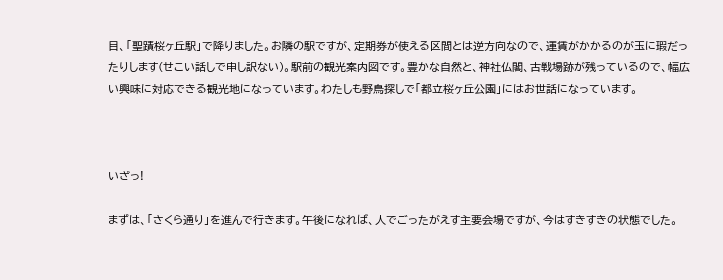目、「聖蹟桜ヶ丘駅」で降りました。お隣の駅ですが、定期券が使える区間とは逆方向なので、運賃がかかるのが玉に瑕だったりします(せこい話しで申し訳ない)。駅前の観光案内図です。豊かな自然と、神社仏閣、古戦場跡が残っているので、幅広い興味に対応できる観光地になっています。わたしも野鳥探しで「都立桜ヶ丘公園」にはお世話になっています。



いざっ!

まずは、「さくら通り」を進んで行きます。午後になれば、人でごったがえす主要会場ですが、今はすきすきの状態でした。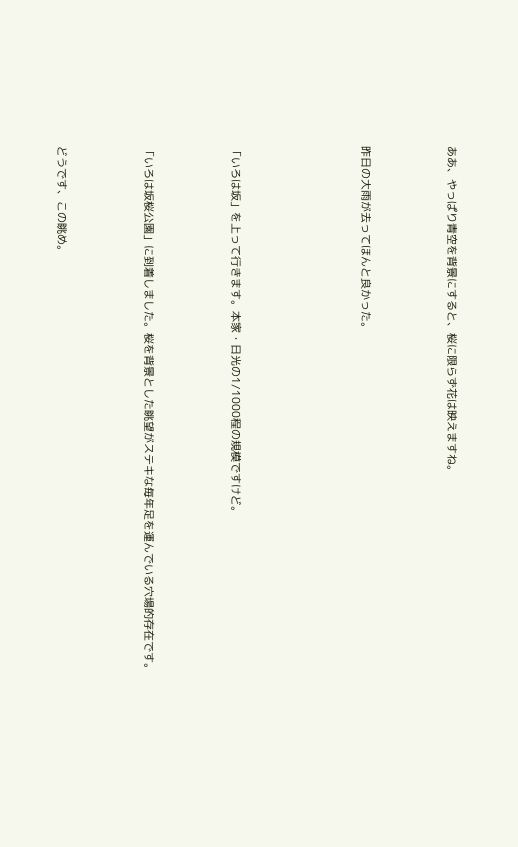ああ、やっぱり青空を背景にすると、桜に限らず花は映えますね。



昨日の大雨が去ってほんと良かった。





「いろは坂」を上って行きます。本家・日光の1/1000程の規模ですけど。



「いろは坂桜公園」に到着しました。桜を背景とした眺望がステキな毎年足を運んでいる穴場的存在です。



どうです、この眺め。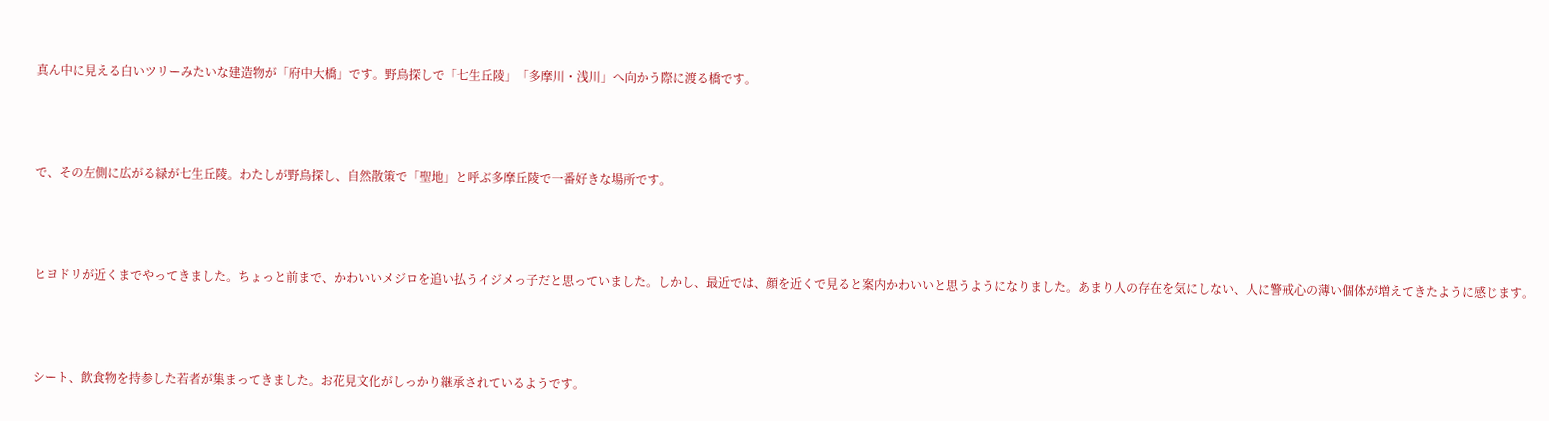真ん中に見える白いツリーみたいな建造物が「府中大橋」です。野鳥探しで「七生丘陵」「多摩川・浅川」へ向かう際に渡る橋です。



で、その左側に広がる緑が七生丘陵。わたしが野鳥探し、自然散策で「聖地」と呼ぶ多摩丘陵で一番好きな場所です。



ヒヨドリが近くまでやってきました。ちょっと前まで、かわいいメジロを追い払うイジメっ子だと思っていました。しかし、最近では、顔を近くで見ると案内かわいいと思うようになりました。あまり人の存在を気にしない、人に警戒心の薄い個体が増えてきたように感じます。



シート、飲食物を持参した若者が集まってきました。お花見文化がしっかり継承されているようです。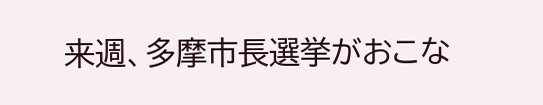来週、多摩市長選挙がおこな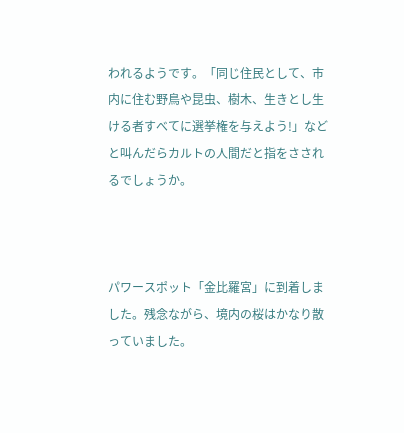われるようです。「同じ住民として、市内に住む野鳥や昆虫、樹木、生きとし生ける者すべてに選挙権を与えよう!」などと叫んだらカルトの人間だと指をさされるでしょうか。



パワースポット「金比羅宮」に到着しました。残念ながら、境内の桜はかなり散っていました。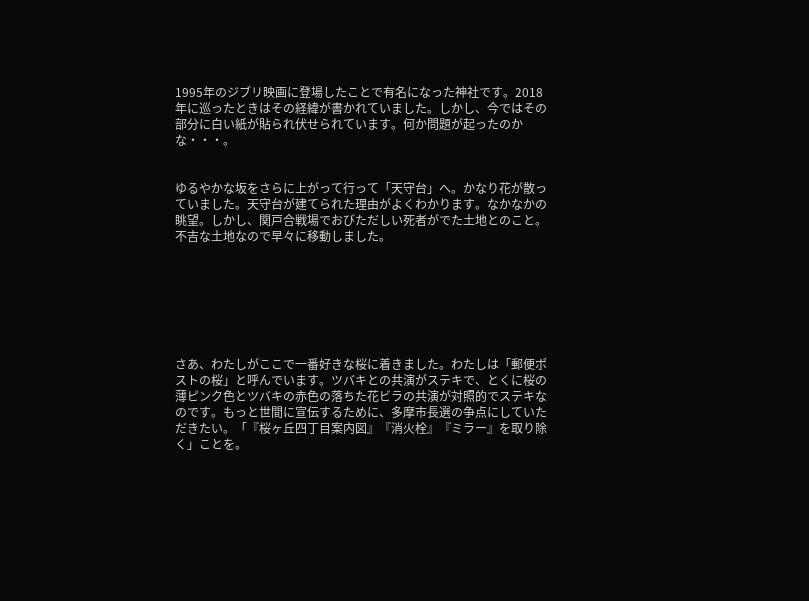1995年のジブリ映画に登場したことで有名になった神社です。2018年に巡ったときはその経緯が書かれていました。しかし、今ではその部分に白い紙が貼られ伏せられています。何か問題が起ったのかな・・・。


ゆるやかな坂をさらに上がって行って「天守台」へ。かなり花が散っていました。天守台が建てられた理由がよくわかります。なかなかの眺望。しかし、関戸合戦場でおびただしい死者がでた土地とのこと。不吉な土地なので早々に移動しました。







さあ、わたしがここで一番好きな桜に着きました。わたしは「郵便ポストの桜」と呼んでいます。ツバキとの共演がステキで、とくに桜の薄ピンク色とツバキの赤色の落ちた花ビラの共演が対照的でステキなのです。もっと世間に宣伝するために、多摩市長選の争点にしていただきたい。「『桜ヶ丘四丁目案内図』『消火栓』『ミラー』を取り除く」ことを。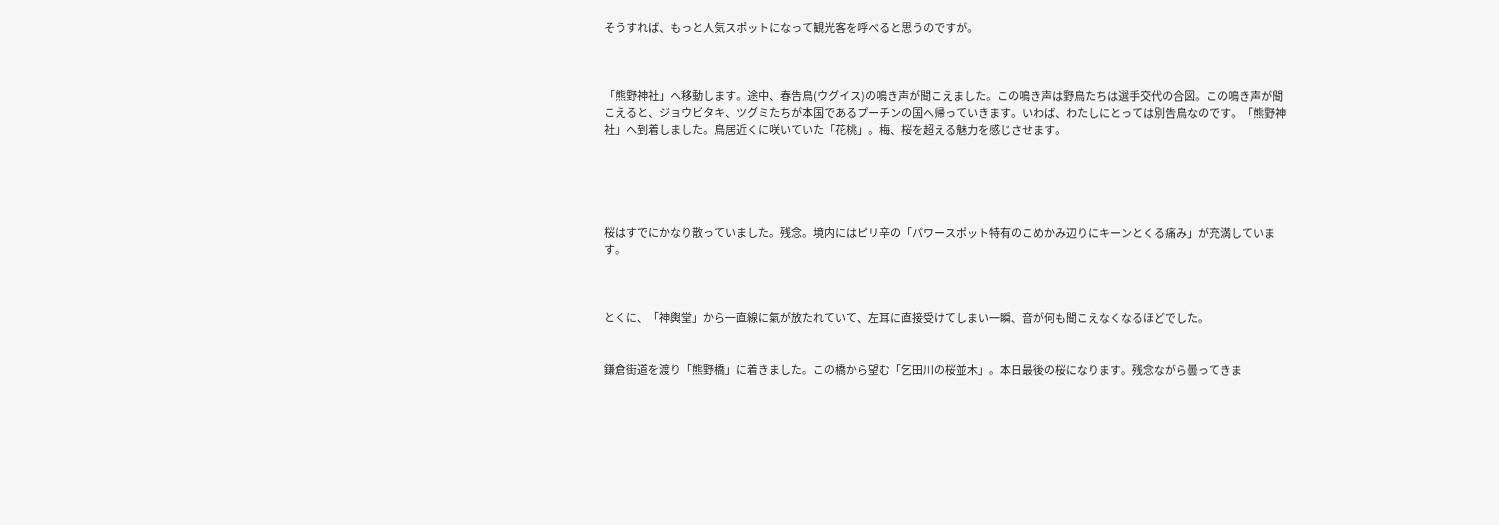そうすれば、もっと人気スポットになって観光客を呼べると思うのですが。



「熊野神社」へ移動します。途中、春告鳥(ウグイス)の鳴き声が聞こえました。この鳴き声は野鳥たちは選手交代の合図。この鳴き声が聞こえると、ジョウビタキ、ツグミたちが本国であるプーチンの国へ帰っていきます。いわば、わたしにとっては別告鳥なのです。「熊野神社」へ到着しました。鳥居近くに咲いていた「花桃」。梅、桜を超える魅力を感じさせます。





桜はすでにかなり散っていました。残念。境内にはピリ辛の「パワースポット特有のこめかみ辺りにキーンとくる痛み」が充満しています。



とくに、「神輿堂」から一直線に氣が放たれていて、左耳に直接受けてしまい一瞬、音が何も聞こえなくなるほどでした。


鎌倉街道を渡り「熊野橋」に着きました。この橋から望む「乞田川の桜並木」。本日最後の桜になります。残念ながら曇ってきま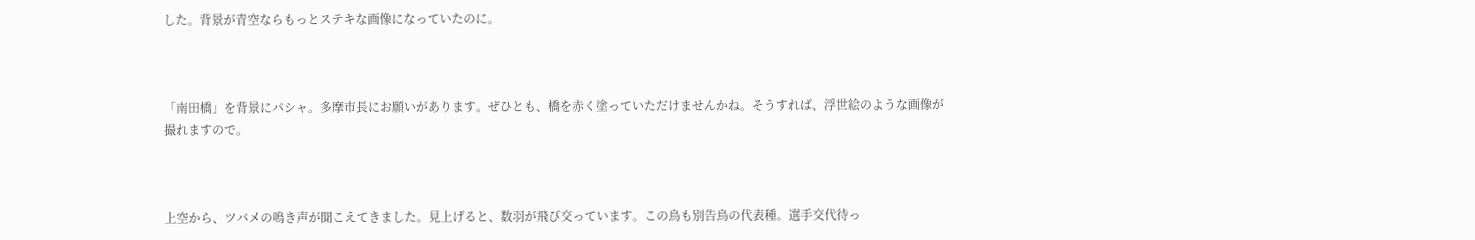した。背景が青空ならもっとステキな画像になっていたのに。



「南田橋」を背景にパシャ。多摩市長にお願いがあります。ぜひとも、橋を赤く塗っていただけませんかね。そうすれば、浮世絵のような画像が撮れますので。



上空から、ツバメの鳴き声が聞こえてきました。見上げると、数羽が飛び交っています。この鳥も別告鳥の代表種。選手交代待っ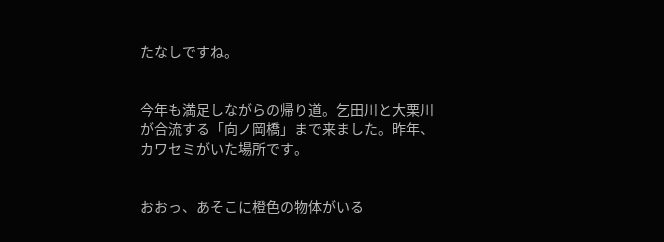たなしですね。


今年も満足しながらの帰り道。乞田川と大栗川が合流する「向ノ岡橋」まで来ました。昨年、カワセミがいた場所です。


おおっ、あそこに橙色の物体がいる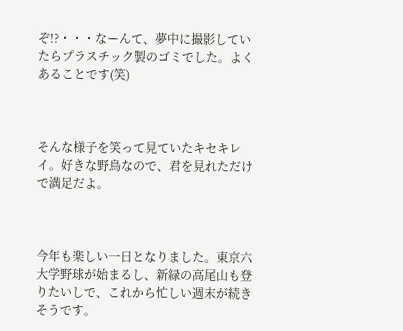ぞ!?・・・なーんて、夢中に撮影していたらプラスチック製のゴミでした。よくあることです(笑)



そんな様子を笑って見ていたキセキレイ。好きな野鳥なので、君を見れただけで満足だよ。



今年も楽しい一日となりました。東京六大学野球が始まるし、新緑の高尾山も登りたいしで、これから忙しい週末が続きそうです。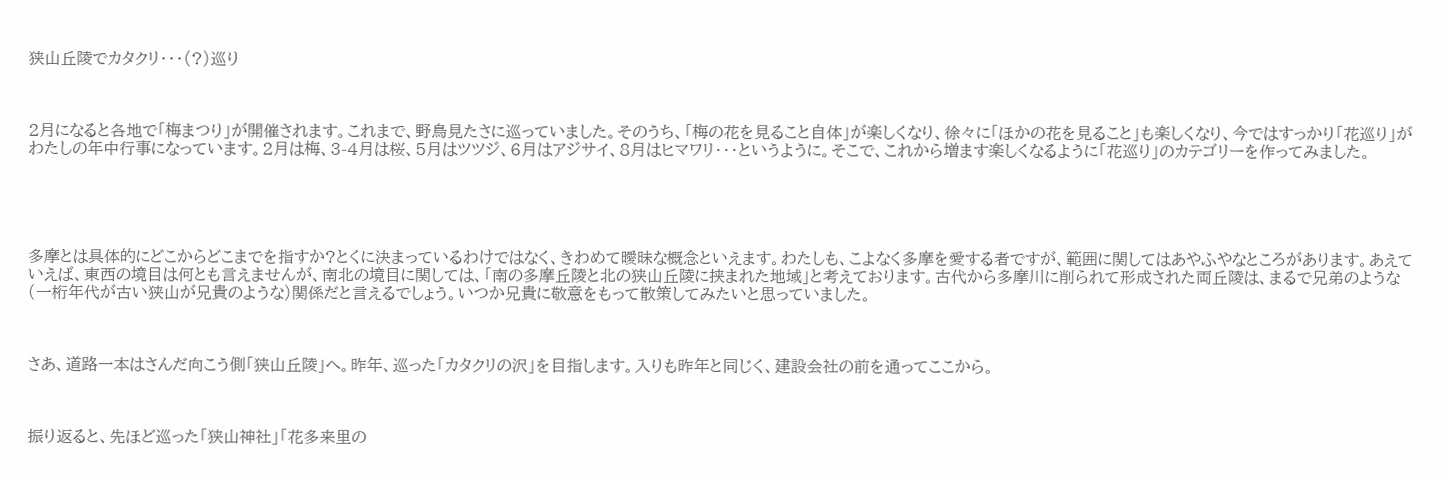狭山丘陵でカタクリ・・・(?)巡り



2月になると各地で「梅まつり」が開催されます。これまで、野鳥見たさに巡っていました。そのうち、「梅の花を見ること自体」が楽しくなり、徐々に「ほかの花を見ること」も楽しくなり、今ではすっかり「花巡り」がわたしの年中行事になっています。2月は梅、3-4月は桜、5月はツツジ、6月はアジサイ、8月はヒマワリ・・・というように。そこで、これから増ます楽しくなるように「花巡り」のカテゴリーを作ってみました。





多摩とは具体的にどこからどこまでを指すか?とくに決まっているわけではなく、きわめて曖昧な概念といえます。わたしも、こよなく多摩を愛する者ですが、範囲に関してはあやふやなところがあります。あえていえば、東西の境目は何とも言えませんが、南北の境目に関しては、「南の多摩丘陵と北の狭山丘陵に挟まれた地域」と考えております。古代から多摩川に削られて形成された両丘陵は、まるで兄弟のような(一桁年代が古い狭山が兄貴のような)関係だと言えるでしょう。いつか兄貴に敬意をもって散策してみたいと思っていました。



さあ、道路一本はさんだ向こう側「狭山丘陵」へ。昨年、巡った「カタクリの沢」を目指します。入りも昨年と同じく、建設会社の前を通ってここから。



振り返ると、先ほど巡った「狭山神社」「花多来里の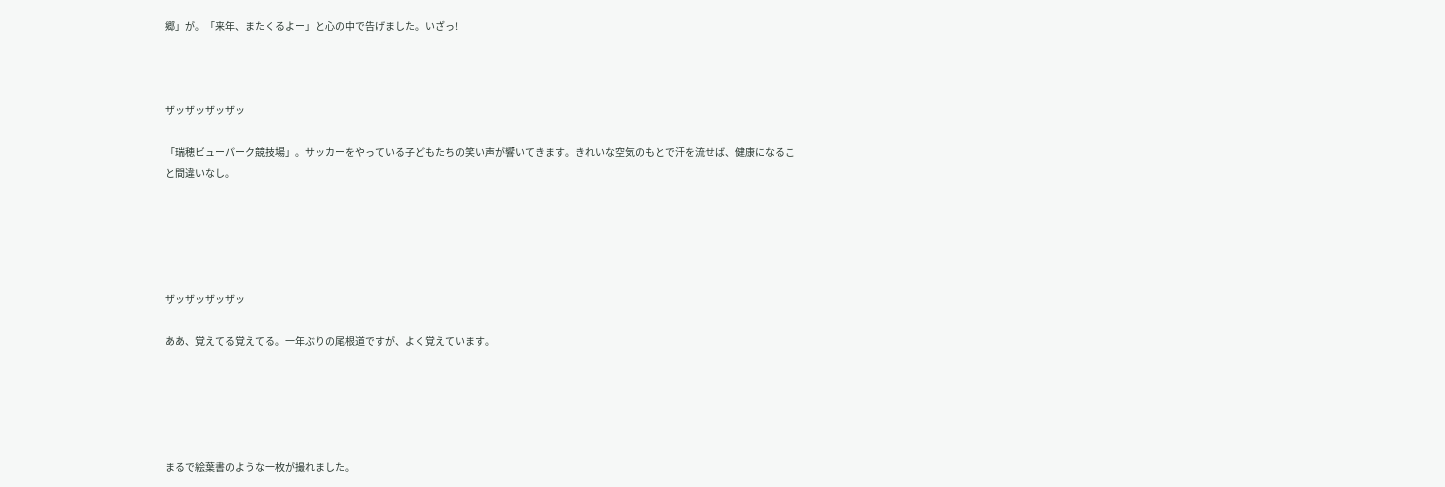郷」が。「来年、またくるよー」と心の中で告げました。いざっ!



ザッザッザッザッ

「瑞穂ビューパーク競技場」。サッカーをやっている子どもたちの笑い声が響いてきます。きれいな空気のもとで汗を流せば、健康になること間違いなし。





ザッザッザッザッ

ああ、覚えてる覚えてる。一年ぶりの尾根道ですが、よく覚えています。





まるで絵葉書のような一枚が撮れました。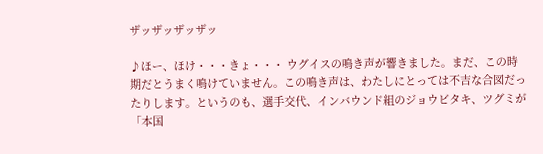ザッザッザッザッ

♪ほー、ほけ・・・きょ・・・ ウグイスの鳴き声が響きました。まだ、この時期だとうまく鳴けていません。この鳴き声は、わたしにとっては不吉な合図だったりします。というのも、選手交代、インバウンド組のジョウビタキ、ツグミが「本国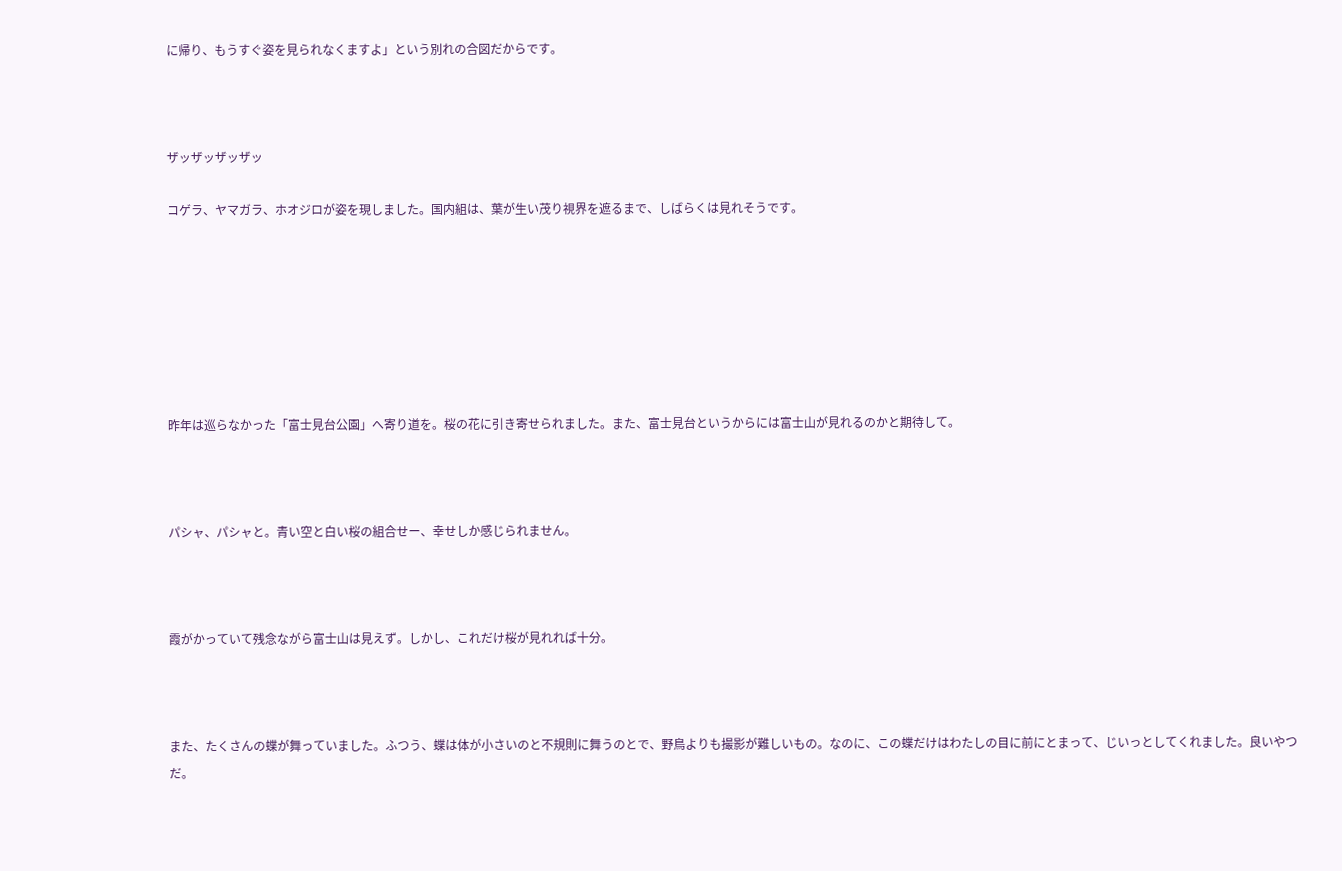に帰り、もうすぐ姿を見られなくますよ」という別れの合図だからです。



ザッザッザッザッ

コゲラ、ヤマガラ、ホオジロが姿を現しました。国内組は、葉が生い茂り視界を遮るまで、しばらくは見れそうです。







昨年は巡らなかった「富士見台公園」へ寄り道を。桜の花に引き寄せられました。また、富士見台というからには富士山が見れるのかと期待して。



パシャ、パシャと。青い空と白い桜の組合せー、幸せしか感じられません。



霞がかっていて残念ながら富士山は見えず。しかし、これだけ桜が見れれば十分。



また、たくさんの蝶が舞っていました。ふつう、蝶は体が小さいのと不規則に舞うのとで、野鳥よりも撮影が難しいもの。なのに、この蝶だけはわたしの目に前にとまって、じいっとしてくれました。良いやつだ。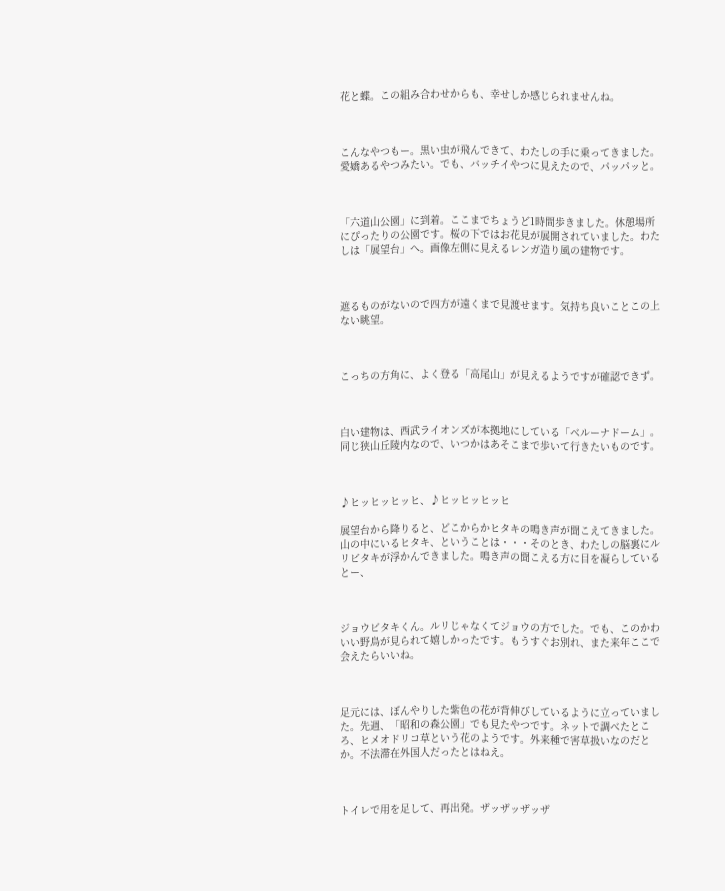花と蝶。この組み合わせからも、幸せしか感じられませんね。



こんなやつもー。黒い虫が飛んできて、わたしの手に乗ってきました。愛嬌あるやつみたい。でも、バッチイやつに見えたので、パッパッと。



「六道山公園」に到着。ここまでちょうど1時間歩きました。休憩場所にぴったりの公園です。桜の下ではお花見が展開されていました。わたしは「展望台」へ。画像左側に見えるレンガ造り風の建物です。



遮るものがないので四方が遠くまで見渡せます。気持ち良いことこの上ない眺望。



こっちの方角に、よく登る「高尾山」が見えるようですが確認できず。



白い建物は、西武ライオンズが本拠地にしている「ベルーナドーム」。同じ狭山丘陵内なので、いつかはあそこまで歩いて行きたいものです。



♪ヒッヒッヒッヒ、♪ヒッヒッヒッヒ

展望台から降りると、どこからかヒタキの鳴き声が聞こえてきました。山の中にいるヒタキ、ということは・・・そのとき、わたしの脳裏にルリビタキが浮かんできました。鳴き声の聞こえる方に目を凝らしているとー、



ジョウビタキくん。ルリじゃなくてジョウの方でした。でも、このかわいい野鳥が見られて嬉しかったです。もうすぐお別れ、また来年ここで会えたらいいね。



足元には、ぼんやりした紫色の花が背伸びしているように立っていました。先週、「昭和の森公園」でも見たやつです。ネットで調べたところ、ヒメオドリコ草という花のようです。外来種で害草扱いなのだとか。不法滞在外国人だったとはねえ。



トイレで用を足して、再出発。ザッザッザッザ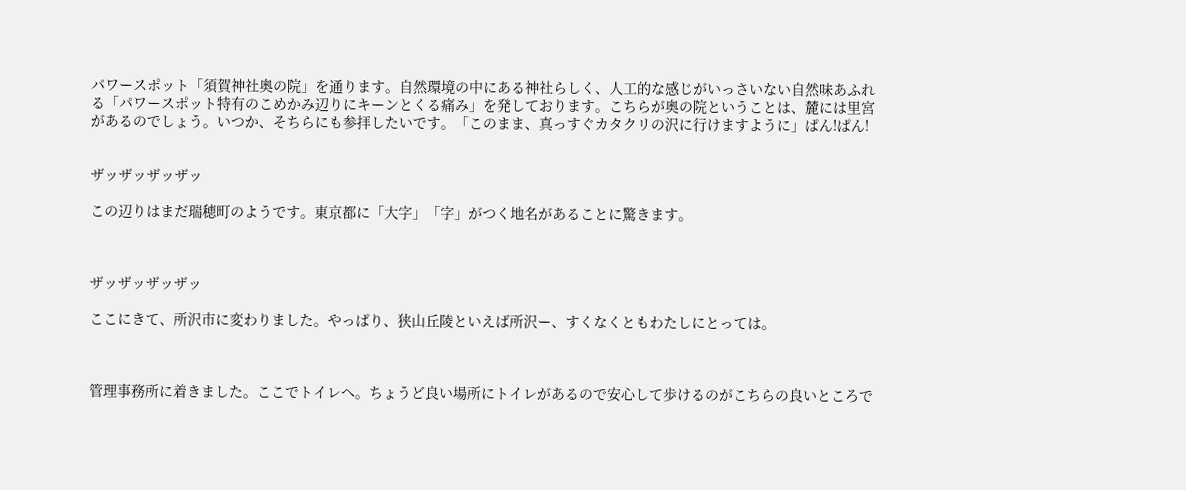パワースポット「須賀神社奥の院」を通ります。自然環境の中にある神社らしく、人工的な感じがいっさいない自然味あふれる「パワースポット特有のこめかみ辺りにキーンとくる痛み」を発しております。こちらが奥の院ということは、麓には里宮があるのでしょう。いつか、そちらにも参拝したいです。「このまま、真っすぐカタクリの沢に行けますように」ぱん!ぱん!


ザッザッザッザッ

この辺りはまだ瑞穂町のようです。東京都に「大字」「字」がつく地名があることに驚きます。



ザッザッザッザッ

ここにきて、所沢市に変わりました。やっぱり、狭山丘陵といえば所沢ー、すくなくともわたしにとっては。



管理事務所に着きました。ここでトイレへ。ちょうど良い場所にトイレがあるので安心して歩けるのがこちらの良いところで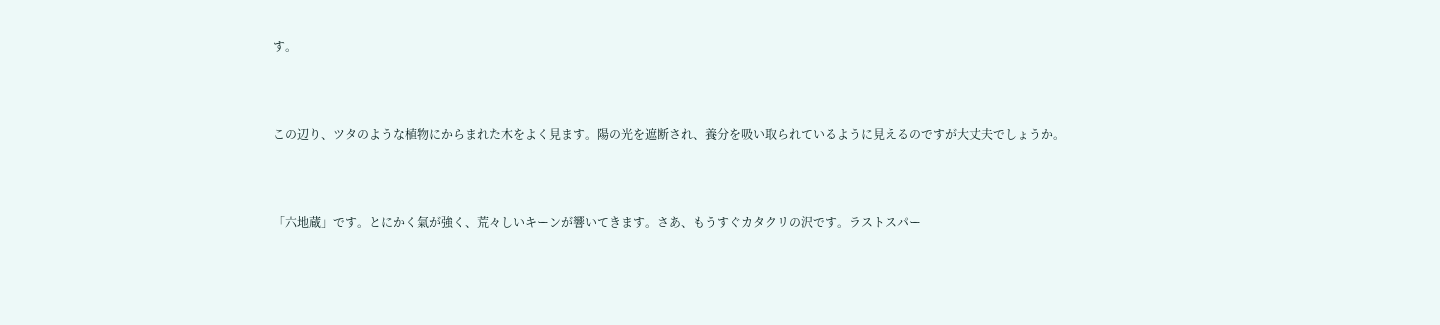す。



この辺り、ツタのような植物にからまれた木をよく見ます。陽の光を遮断され、養分を吸い取られているように見えるのですが大丈夫でしょうか。



「六地蔵」です。とにかく氣が強く、荒々しいキーンが響いてきます。さあ、もうすぐカタクリの沢です。ラストスパー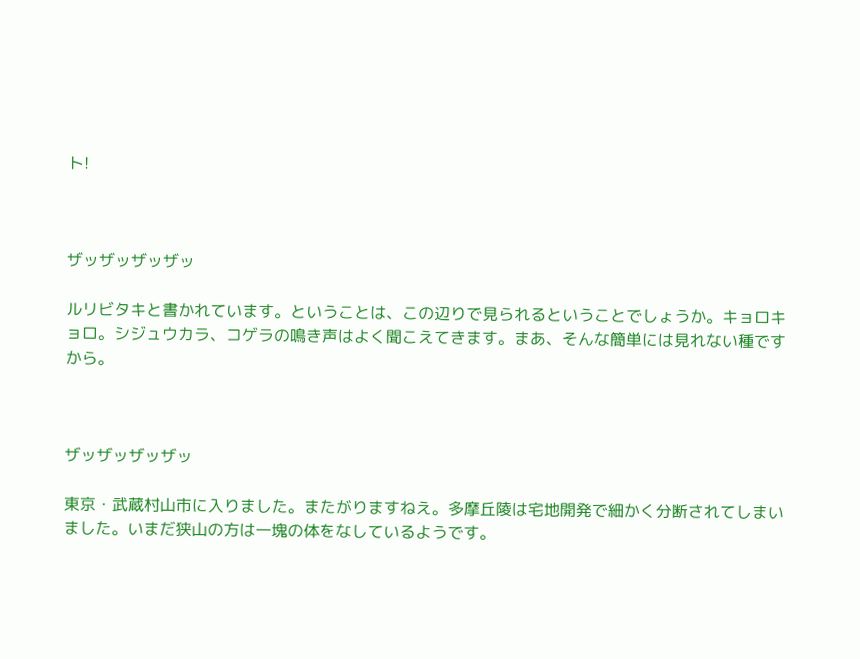ト!



ザッザッザッザッ

ルリビタキと書かれています。ということは、この辺りで見られるということでしょうか。キョロキョロ。シジュウカラ、コゲラの鳴き声はよく聞こえてきます。まあ、そんな簡単には見れない種ですから。



ザッザッザッザッ

東京・武蔵村山市に入りました。またがりますねえ。多摩丘陵は宅地開発で細かく分断されてしまいました。いまだ狭山の方は一塊の体をなしているようです。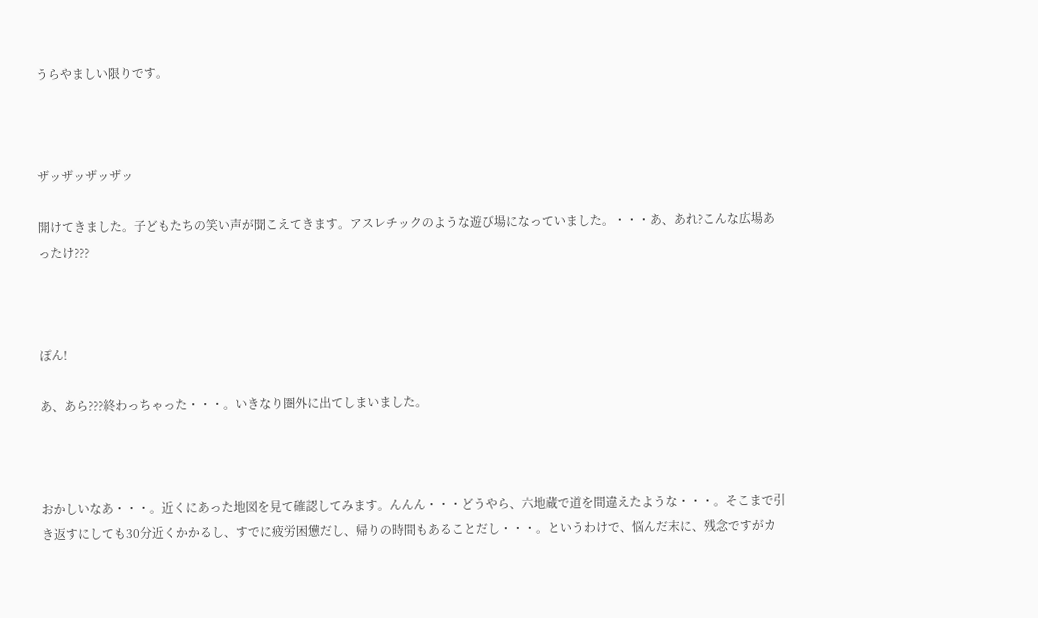うらやましい限りです。



ザッザッザッザッ

開けてきました。子どもたちの笑い声が聞こえてきます。アスレチックのような遊び場になっていました。・・・あ、あれ?こんな広場あったけ???



ぽん!

あ、あら???終わっちゃった・・・。いきなり圏外に出てしまいました。



おかしいなあ・・・。近くにあった地図を見て確認してみます。んんん・・・どうやら、六地蔵で道を間違えたような・・・。そこまで引き返すにしても30分近くかかるし、すでに疲労困憊だし、帰りの時間もあることだし・・・。というわけで、悩んだ末に、残念ですがカ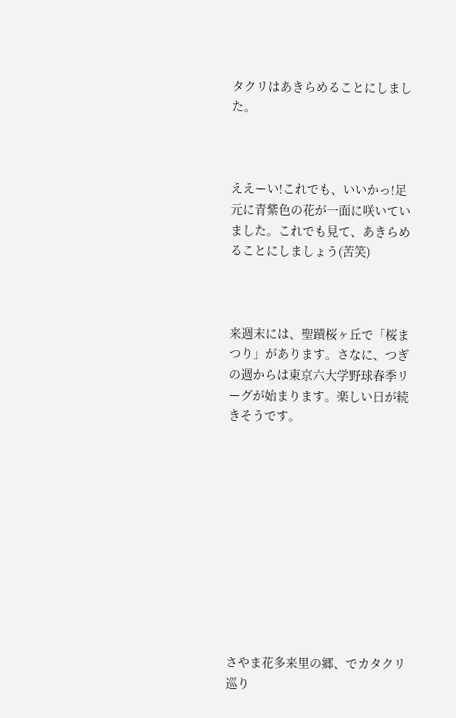タクリはあきらめることにしました。



ええーい!これでも、いいかっ!足元に青紫色の花が一面に咲いていました。これでも見て、あきらめることにしましょう(苦笑)



来週末には、聖蹟桜ヶ丘で「桜まつり」があります。さなに、つぎの週からは東京六大学野球春季リーグが始まります。楽しい日が続きそうです。











さやま花多来里の郷、でカタクリ巡り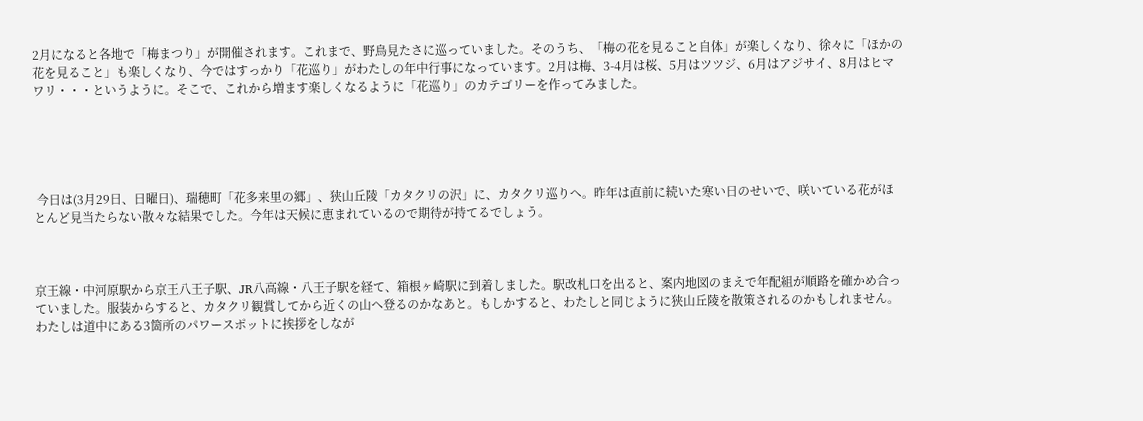2月になると各地で「梅まつり」が開催されます。これまで、野鳥見たさに巡っていました。そのうち、「梅の花を見ること自体」が楽しくなり、徐々に「ほかの花を見ること」も楽しくなり、今ではすっかり「花巡り」がわたしの年中行事になっています。2月は梅、3-4月は桜、5月はツツジ、6月はアジサイ、8月はヒマワリ・・・というように。そこで、これから増ます楽しくなるように「花巡り」のカテゴリーを作ってみました。





 今日は(3月29日、日曜日)、瑞穂町「花多来里の郷」、狭山丘陵「カタクリの沢」に、カタクリ巡りへ。昨年は直前に続いた寒い日のせいで、咲いている花がほとんど見当たらない散々な結果でした。今年は天候に恵まれているので期待が持てるでしょう。



京王線・中河原駅から京王八王子駅、JR八高線・八王子駅を経て、箱根ヶ崎駅に到着しました。駅改札口を出ると、案内地図のまえで年配組が順路を確かめ合っていました。服装からすると、カタクリ観賞してから近くの山へ登るのかなあと。もしかすると、わたしと同じように狭山丘陵を散策されるのかもしれません。わたしは道中にある3箇所のパワースポットに挨拶をしなが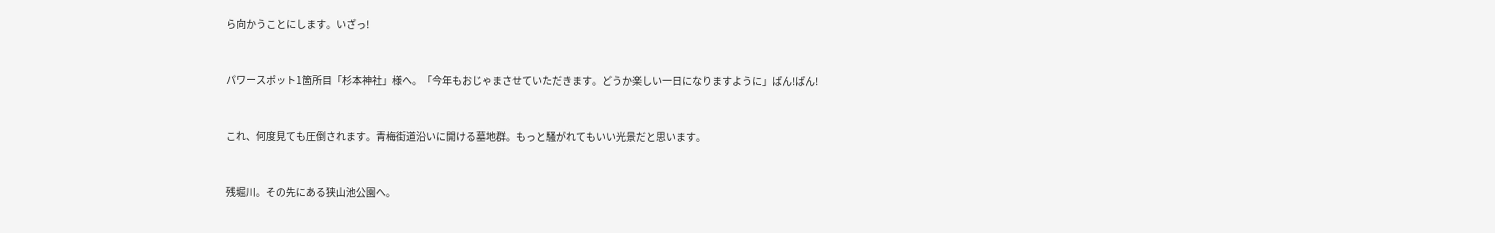ら向かうことにします。いざっ!



パワースポット1箇所目「杉本神社」様へ。「今年もおじゃまさせていただきます。どうか楽しい一日になりますように」ぱん!ぱん!



これ、何度見ても圧倒されます。青梅街道沿いに開ける墓地群。もっと騒がれてもいい光景だと思います。



残堀川。その先にある狭山池公園へ。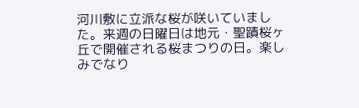河川敷に立派な桜が咲いていました。来週の日曜日は地元・聖蹟桜ヶ丘で開催される桜まつりの日。楽しみでなり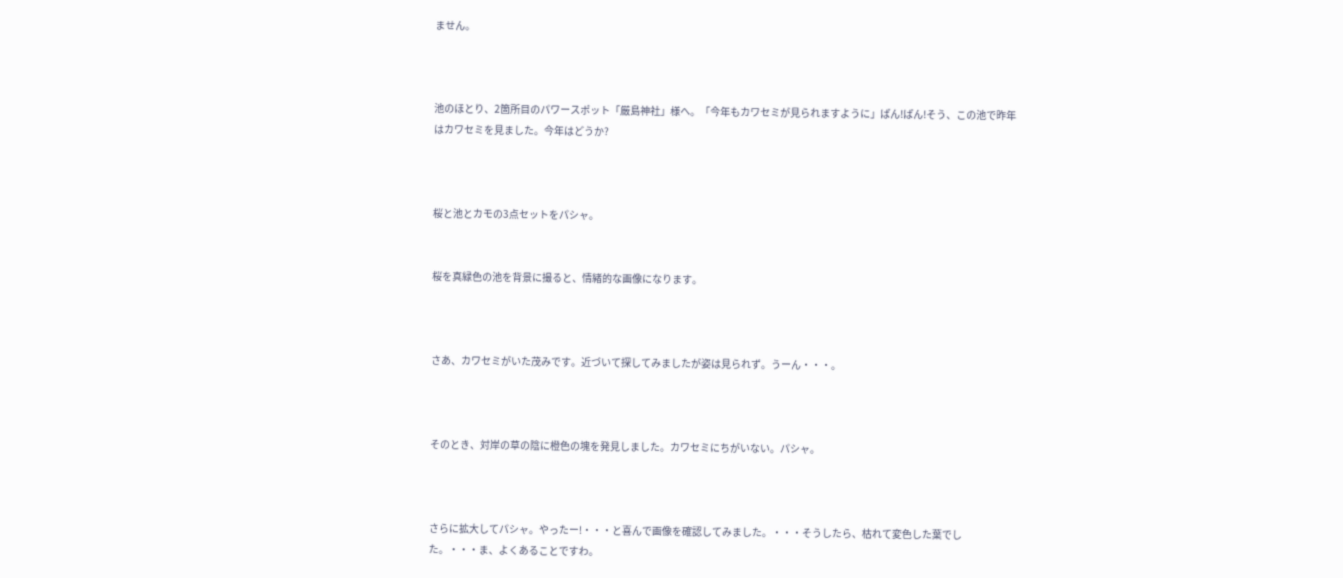ません。



池のほとり、2箇所目のパワースポット「厳島神社」様へ。「今年もカワセミが見られますように」ぱん!ぱん!そう、この池で昨年はカワセミを見ました。今年はどうか?



桜と池とカモの3点セットをパシャ。


桜を真緑色の池を背景に撮ると、情緒的な画像になります。



さあ、カワセミがいた茂みです。近づいて探してみましたが姿は見られず。うーん・・・。



そのとき、対岸の草の陰に橙色の塊を発見しました。カワセミにちがいない。パシャ。



さらに拡大してパシャ。やったー!・・・と喜んで画像を確認してみました。・・・そうしたら、枯れて変色した葉でした。・・・ま、よくあることですわ。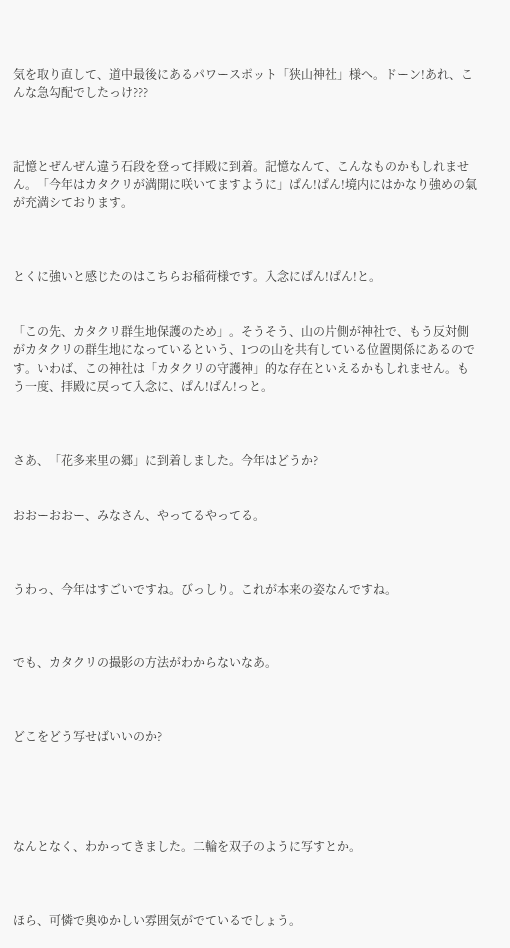気を取り直して、道中最後にあるパワースポット「狭山神社」様へ。ドーン!あれ、こんな急勾配でしたっけ???



記憶とぜんぜん違う石段を登って拝殿に到着。記憶なんて、こんなものかもしれません。「今年はカタクリが満開に咲いてますように」ぱん!ぱん!境内にはかなり強めの氣が充満シております。



とくに強いと感じたのはこちらお稲荷様です。入念にぱん!ぱん!と。


「この先、カタクリ群生地保護のため」。そうそう、山の片側が神社で、もう反対側がカタクリの群生地になっているという、1つの山を共有している位置関係にあるのです。いわば、この神社は「カタクリの守護神」的な存在といえるかもしれません。もう一度、拝殿に戻って入念に、ぱん!ぱん!っと。



さあ、「花多来里の郷」に到着しました。今年はどうか?


おおーおおー、みなさん、やってるやってる。



うわっ、今年はすごいですね。びっしり。これが本来の姿なんですね。



でも、カタクリの撮影の方法がわからないなあ。



どこをどう写せばいいのか?





なんとなく、わかってきました。二輪を双子のように写すとか。



ほら、可憐で奥ゆかしい雰囲気がでているでしょう。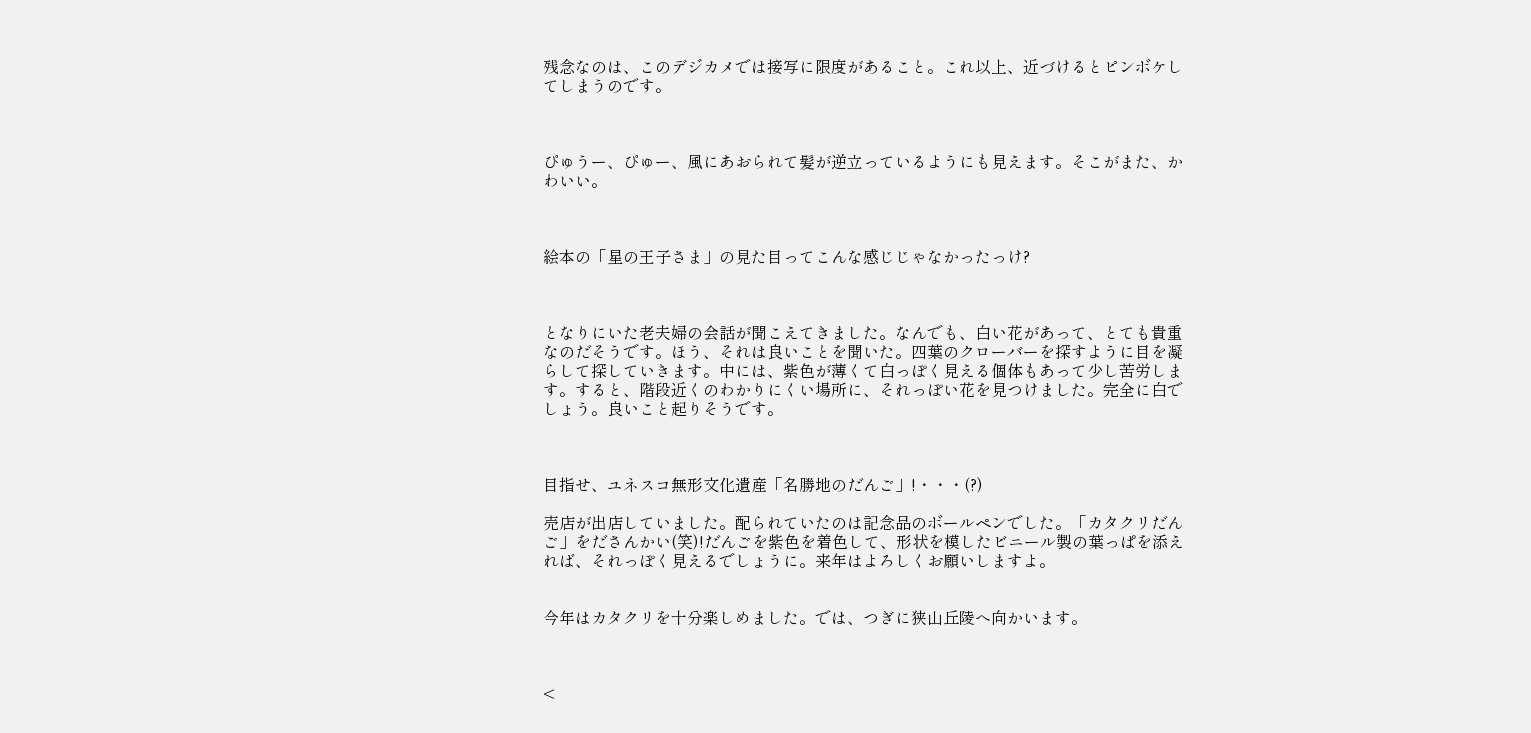残念なのは、このデジカメでは接写に限度があること。これ以上、近づけるとピンボケしてしまうのです。



ぴゅうー、ぴゅー、風にあおられて髪が逆立っているようにも見えます。そこがまた、かわいい。



絵本の「星の王子さま」の見た目ってこんな感じじゃなかったっけ?



となりにいた老夫婦の会話が聞こえてきました。なんでも、白い花があって、とても貴重なのだそうです。ほう、それは良いことを聞いた。四葉のクローバーを探すように目を凝らして探していきます。中には、紫色が薄くて白っぽく見える個体もあって少し苦労します。すると、階段近くのわかりにくい場所に、それっぽい花を見つけました。完全に白でしょう。良いこと起りそうです。



目指せ、ユネスコ無形文化遺産「名勝地のだんご」!・・・(?)

売店が出店していました。配られていたのは記念品のボールペンでした。「カタクリだんご」をださんかい(笑)!だんごを紫色を着色して、形状を模したビニール製の葉っぱを添えれば、それっぽく見えるでしょうに。来年はよろしくお願いしますよ。


今年はカタクリを十分楽しめました。では、つぎに狭山丘陵へ向かいます。



<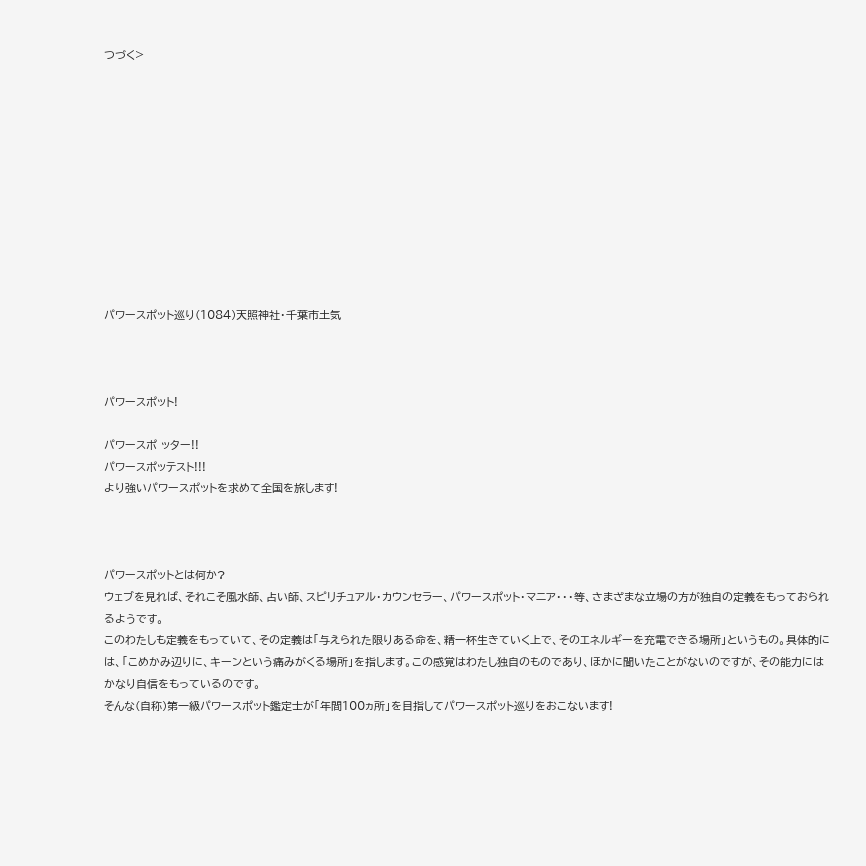つづく>











パワースポット巡り(1084)天照神社・千葉市土気



パワースポット!

パワースポ ッター!!
パワースポッテスト!!!
より強いパワースポットを求めて全国を旅します!



パワースポットとは何か?
ウェブを見れば、それこそ風水師、占い師、スピリチュアル・カウンセラー、パワースポット・マニア・・・等、さまざまな立場の方が独自の定義をもっておられるようです。
このわたしも定義をもっていて、その定義は「与えられた限りある命を、精一杯生きていく上で、そのエネルギーを充電できる場所」というもの。具体的には、「こめかみ辺りに、キーンという痛みがくる場所」を指します。この感覚はわたし独自のものであり、ほかに聞いたことがないのですが、その能力にはかなり自信をもっているのです。
そんな(自称)第一級パワースポット鑑定士が「年間100ヵ所」を目指してパワースポット巡りをおこないます!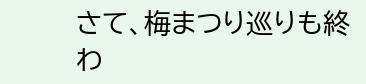さて、梅まつり巡りも終わ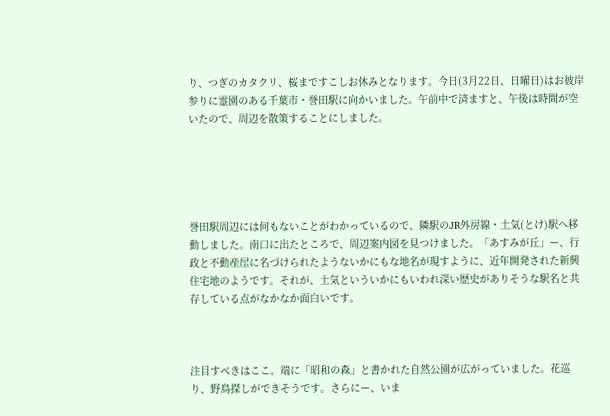り、つぎのカタクリ、桜まですこしお休みとなります。今日(3月22日、日曜日)はお彼岸参りに霊園のある千葉市・誉田駅に向かいました。午前中で済ますと、午後は時間が空いたので、周辺を散策することにしました。





誉田駅周辺には何もないことがわかっているので、隣駅のJR外房線・土気(とけ)駅へ移動しました。南口に出たところで、周辺案内図を見つけました。「あすみが丘」ー、行政と不動産屋に名づけられたようないかにもな地名が現すように、近年開発された新興住宅地のようです。それが、土気といういかにもいわれ深い歴史がありそうな駅名と共存している点がなかなか面白いです。



注目すべきはここ。端に「昭和の森」と書かれた自然公園が広がっていました。花巡り、野鳥探しができそうです。さらにー、いま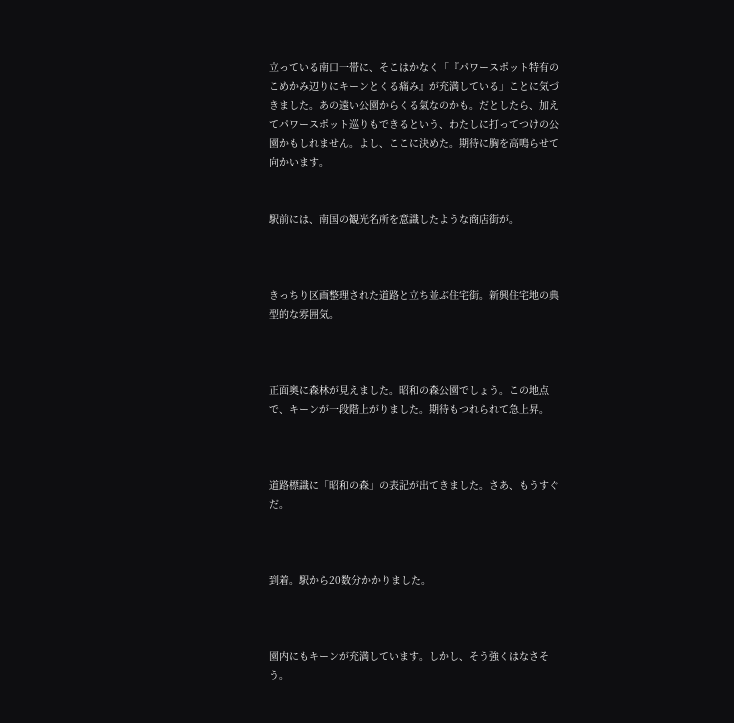立っている南口一帯に、そこはかなく「『パワースポット特有のこめかみ辺りにキーンとくる痛み』が充満している」ことに気づきました。あの遠い公園からくる氣なのかも。だとしたら、加えてパワースポット巡りもできるという、わたしに打ってつけの公園かもしれません。よし、ここに決めた。期待に胸を高鳴らせて向かいます。


駅前には、南国の観光名所を意識したような商店街が。



きっちり区画整理された道路と立ち並ぶ住宅街。新興住宅地の典型的な雰囲気。



正面奥に森林が見えました。昭和の森公園でしょう。この地点で、キーンが一段階上がりました。期待もつれられて急上昇。



道路標識に「昭和の森」の表記が出てきました。さあ、もうすぐだ。



到着。駅から20数分かかりました。



園内にもキーンが充満しています。しかし、そう強くはなさそう。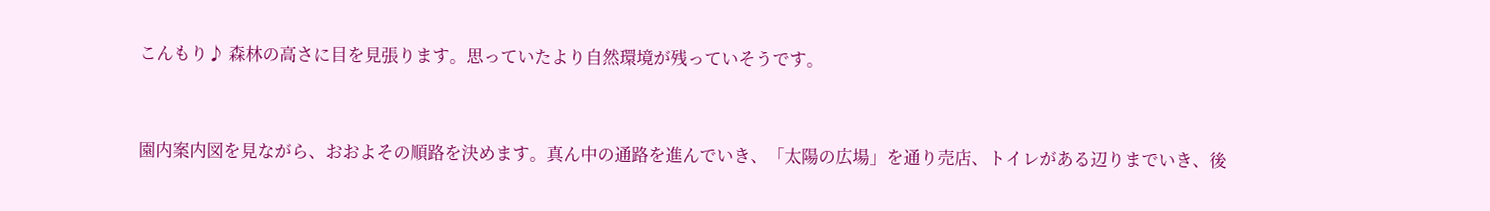こんもり♪ 森林の高さに目を見張ります。思っていたより自然環境が残っていそうです。



園内案内図を見ながら、おおよその順路を決めます。真ん中の通路を進んでいき、「太陽の広場」を通り売店、トイレがある辺りまでいき、後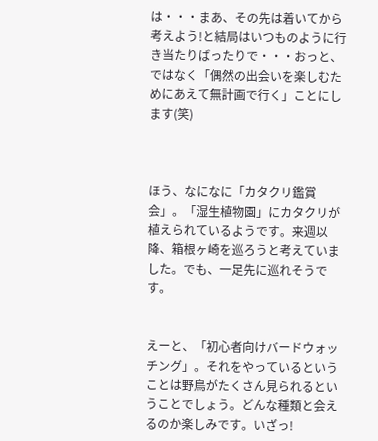は・・・まあ、その先は着いてから考えよう!と結局はいつものように行き当たりばったりで・・・おっと、ではなく「偶然の出会いを楽しむためにあえて無計画で行く」ことにします(笑)



ほう、なになに「カタクリ鑑賞会」。「湿生植物園」にカタクリが植えられているようです。来週以降、箱根ヶ崎を巡ろうと考えていました。でも、一足先に巡れそうです。


えーと、「初心者向けバードウォッチング」。それをやっているということは野鳥がたくさん見られるということでしょう。どんな種類と会えるのか楽しみです。いざっ!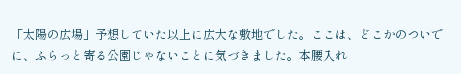「太陽の広場」予想していた以上に広大な敷地でした。ここは、どこかのついでに、ふらっと寄る公園じゃないことに気づきました。本腰入れ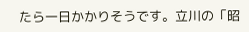たら一日かかりそうです。立川の「昭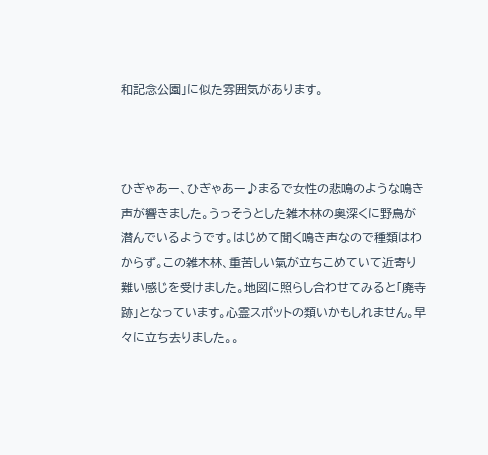和記念公園」に似た雰囲気があります。



ひぎゃあー、ひぎゃあー♪まるで女性の悲鳴のような鳴き声が響きました。うっそうとした雑木林の奥深くに野鳥が潜んでいるようです。はじめて聞く鳴き声なので種類はわからず。この雑木林、重苦しい氣が立ちこめていて近寄り難い感じを受けました。地図に照らし合わせてみると「廃寺跡」となっています。心霊スポットの類いかもしれません。早々に立ち去りました。。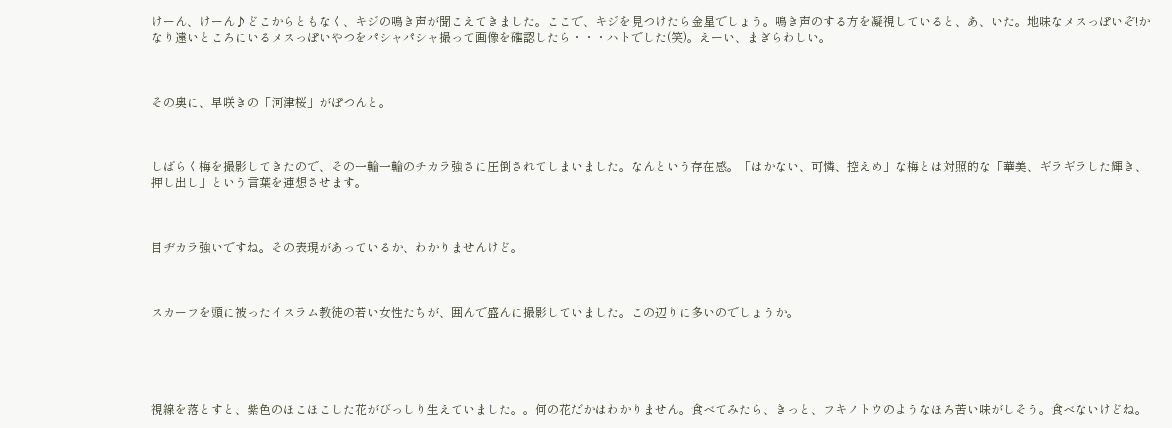けーん、けーん♪どこからともなく、キジの鳴き声が聞こえてきました。ここで、キジを見つけたら金星でしょう。鳴き声のする方を凝視していると、あ、いた。地味なメスっぽいぞ!かなり遠いところにいるメスっぽいやつをパシャパシャ撮って画像を確認したら・・・ハトでした(笑)。えーい、まぎらわしい。



その奥に、早咲きの「河津桜」がぽつんと。



しばらく梅を撮影してきたので、その一輪一輪のチカラ強さに圧倒されてしまいました。なんという存在感。「はかない、可憐、控えめ」な梅とは対照的な「華美、ギラギラした輝き、押し出し」という言葉を連想させます。



目ヂカラ強いですね。その表現があっているか、わかりませんけど。



スカーフを頭に被ったイスラム教徒の若い女性たちが、囲んで盛んに撮影していました。この辺りに多いのでしょうか。





視線を落とすと、紫色のほこほこした花がびっしり生えていました。。何の花だかはわかりません。食べてみたら、きっと、フキノトウのようなほろ苦い味がしそう。食べないけどね。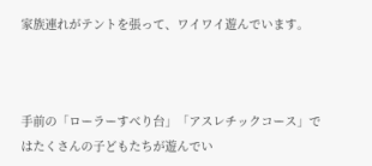家族連れがテントを張って、ワイワイ遊んでいます。



手前の「ローラーすべり台」「アスレチックコース」ではたくさんの子どもたちが遊んでい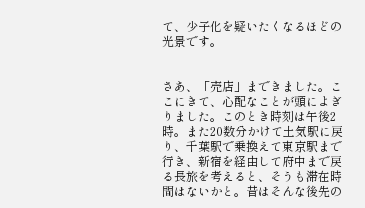て、少子化を疑いたくなるほどの光景です。


さあ、「売店」まできました。ここにきて、心配なことが頭によぎりました。このとき時刻は午後2時。また20数分かけて土気駅に戻り、千葉駅で乗換えて東京駅まで行き、新宿を経由して府中まで戻る長旅を考えると、そうも滞在時間はないかと。昔はそんな後先の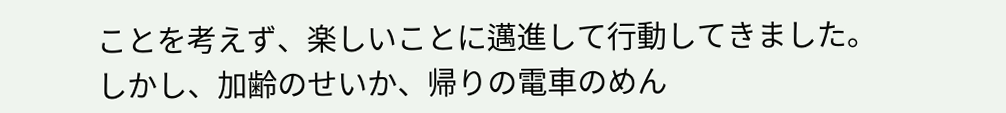ことを考えず、楽しいことに邁進して行動してきました。しかし、加齢のせいか、帰りの電車のめん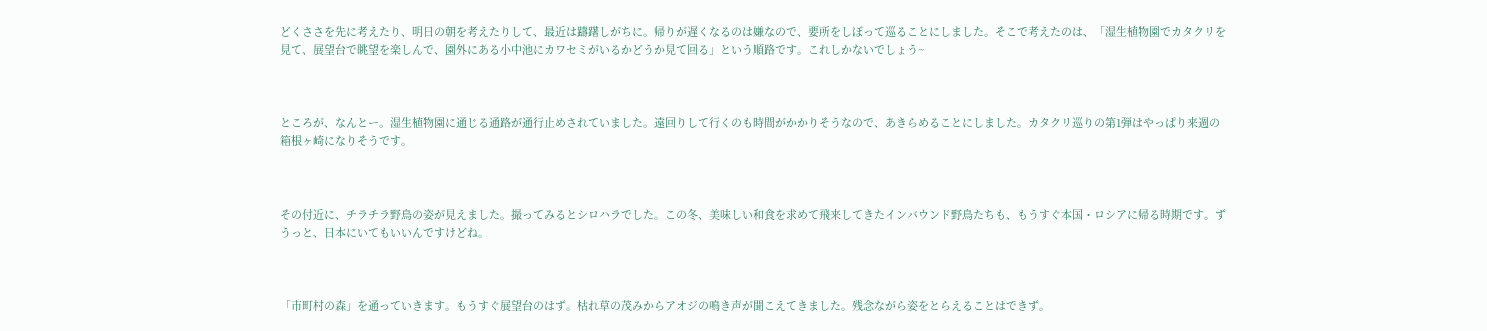どくささを先に考えたり、明日の朝を考えたりして、最近は躊躇しがちに。帰りが遅くなるのは嫌なので、要所をしぼって巡ることにしました。そこで考えたのは、「湿生植物園でカタクリを見て、展望台で眺望を楽しんで、園外にある小中池にカワセミがいるかどうか見て回る」という順路です。これしかないでしょう~



ところが、なんとー。湿生植物園に通じる通路が通行止めされていました。遠回りして行くのも時間がかかりそうなので、あきらめることにしました。カタクリ巡りの第1弾はやっぱり来週の箱根ヶ崎になりそうです。



その付近に、チラチラ野鳥の姿が見えました。撮ってみるとシロハラでした。この冬、美味しい和食を求めて飛来してきたインバウンド野鳥たちも、もうすぐ本国・ロシアに帰る時期です。ずうっと、日本にいてもいいんですけどね。



「市町村の森」を通っていきます。もうすぐ展望台のはず。枯れ草の茂みからアオジの鳴き声が聞こえてきました。残念ながら姿をとらえることはできず。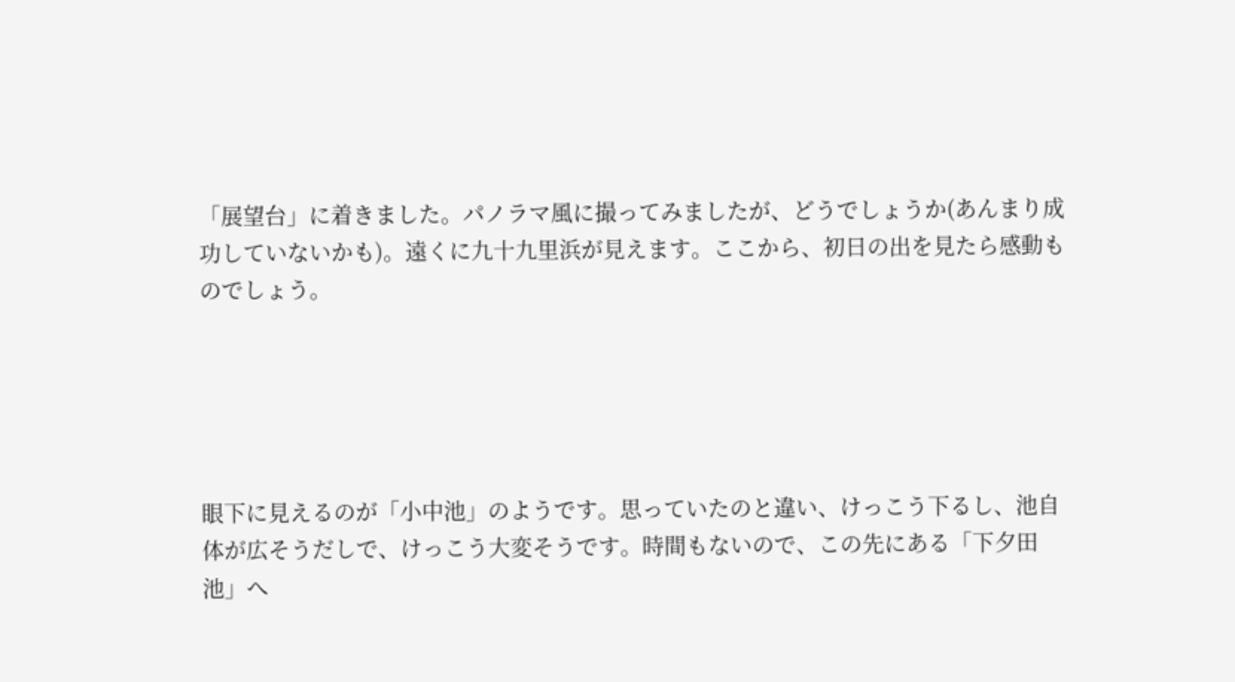「展望台」に着きました。パノラマ風に撮ってみましたが、どうでしょうか(あんまり成功していないかも)。遠くに九十九里浜が見えます。ここから、初日の出を見たら感動ものでしょう。





眼下に見えるのが「小中池」のようです。思っていたのと違い、けっこう下るし、池自体が広そうだしで、けっこう大変そうです。時間もないので、この先にある「下夕田池」へ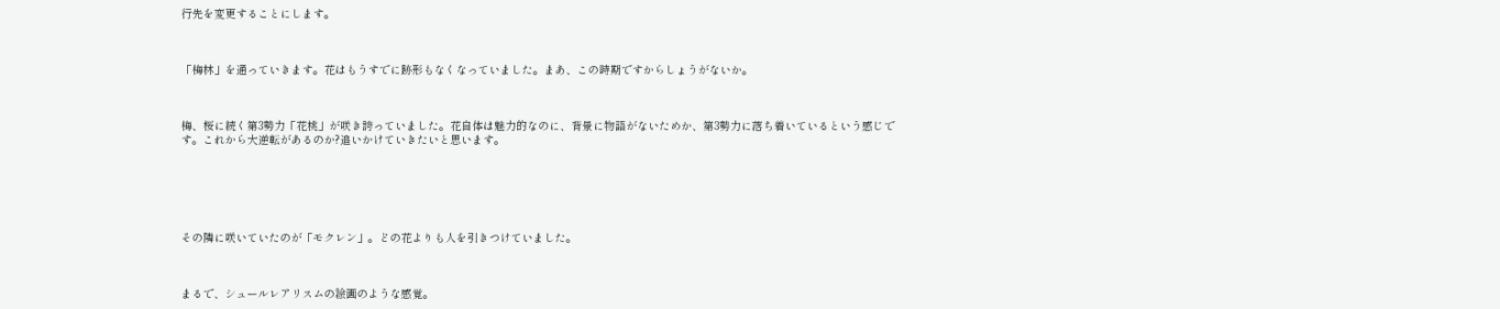行先を変更することにします。



「梅林」を通っていきます。花はもうすでに跡形もなくなっていました。まあ、この時期ですからしょうがないか。



梅、桜に続く第3勢力「花桃」が咲き誇っていました。花自体は魅力的なのに、背景に物語がないためか、第3勢力に落ち着いているという感じです。これから大逆転があるのか?追いかけていきたいと思います。






その隣に咲いていたのが「モクレン」。どの花よりも人を引きつけていました。



まるで、シュールレアリスムの絵画のような感覚。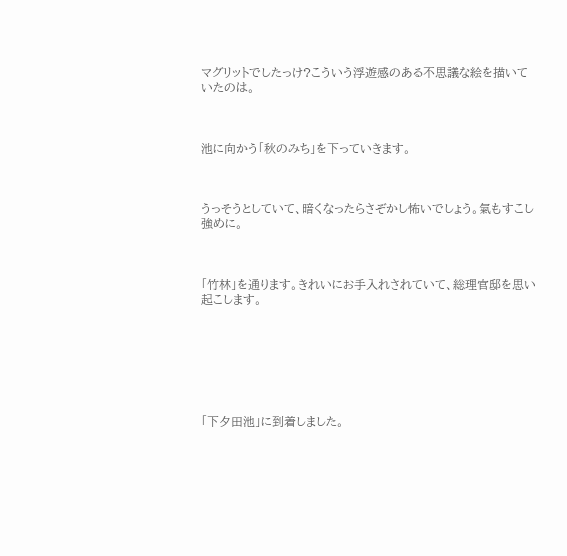マグリットでしたっけ?こういう浮遊感のある不思議な絵を描いていたのは。



池に向かう「秋のみち」を下っていきます。



うっそうとしていて、暗くなったらさぞかし怖いでしょう。氣もすこし強めに。



「竹林」を通ります。きれいにお手入れされていて、総理官邸を思い起こします。







「下夕田池」に到着しました。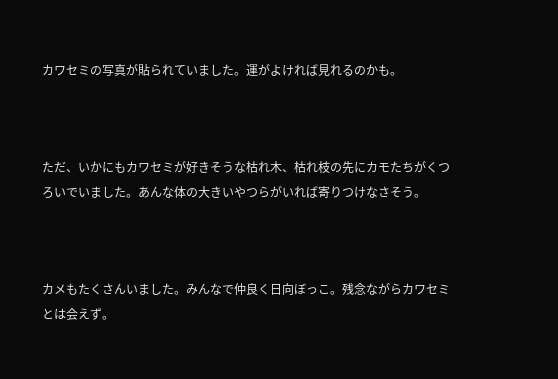カワセミの写真が貼られていました。運がよければ見れるのかも。



ただ、いかにもカワセミが好きそうな枯れ木、枯れ枝の先にカモたちがくつろいでいました。あんな体の大きいやつらがいれば寄りつけなさそう。



カメもたくさんいました。みんなで仲良く日向ぼっこ。残念ながらカワセミとは会えず。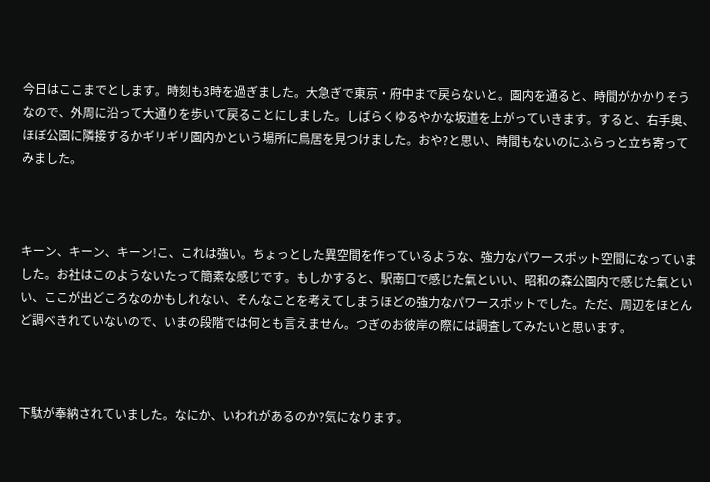今日はここまでとします。時刻も3時を過ぎました。大急ぎで東京・府中まで戻らないと。園内を通ると、時間がかかりそうなので、外周に沿って大通りを歩いて戻ることにしました。しばらくゆるやかな坂道を上がっていきます。すると、右手奥、ほぼ公園に隣接するかギリギリ園内かという場所に鳥居を見つけました。おや?と思い、時間もないのにふらっと立ち寄ってみました。



キーン、キーン、キーン!こ、これは強い。ちょっとした異空間を作っているような、強力なパワースポット空間になっていました。お社はこのようないたって簡素な感じです。もしかすると、駅南口で感じた氣といい、昭和の森公園内で感じた氣といい、ここが出どころなのかもしれない、そんなことを考えてしまうほどの強力なパワースポットでした。ただ、周辺をほとんど調べきれていないので、いまの段階では何とも言えません。つぎのお彼岸の際には調査してみたいと思います。



下駄が奉納されていました。なにか、いわれがあるのか?気になります。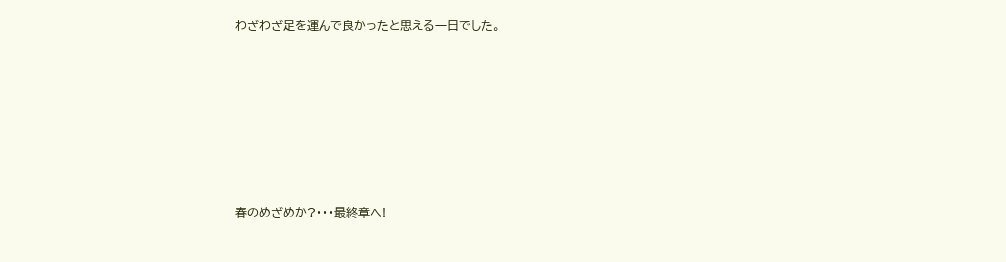わざわざ足を運んで良かったと思える一日でした。











春のめざめか?・・・最終章へ!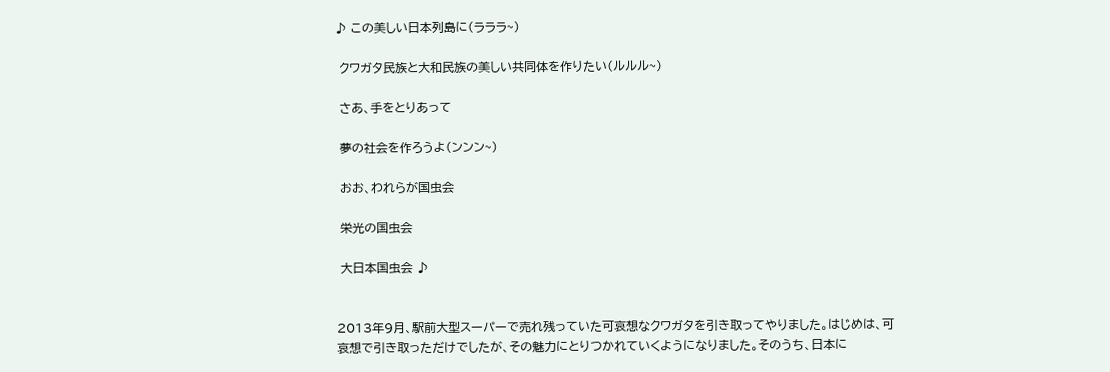♪ この美しい日本列島に(ラララ~)

 クワガタ民族と大和民族の美しい共同体を作りたい(ルルル~)

 さあ、手をとりあって

 夢の社会を作ろうよ(ンンン~)

 おお、われらが国虫会

 栄光の国虫会

 大日本国虫会 ♪


2013年9月、駅前大型スーパーで売れ残っていた可哀想なクワガタを引き取ってやりました。はじめは、可哀想で引き取っただけでしたが、その魅力にとりつかれていくようになりました。そのうち、日本に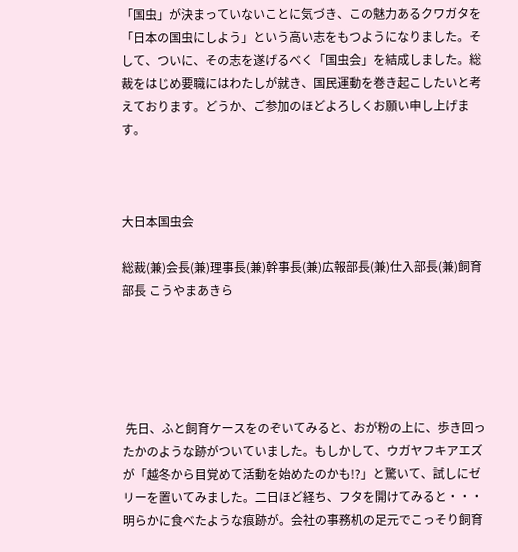「国虫」が決まっていないことに気づき、この魅力あるクワガタを「日本の国虫にしよう」という高い志をもつようになりました。そして、ついに、その志を遂げるべく「国虫会」を結成しました。総裁をはじめ要職にはわたしが就き、国民運動を巻き起こしたいと考えております。どうか、ご参加のほどよろしくお願い申し上げます。



大日本国虫会

総裁(兼)会長(兼)理事長(兼)幹事長(兼)広報部長(兼)仕入部長(兼)飼育部長 こうやまあきら





 先日、ふと飼育ケースをのぞいてみると、おが粉の上に、歩き回ったかのような跡がついていました。もしかして、ウガヤフキアエズが「越冬から目覚めて活動を始めたのかも!?」と驚いて、試しにゼリーを置いてみました。二日ほど経ち、フタを開けてみると・・・明らかに食べたような痕跡が。会社の事務机の足元でこっそり飼育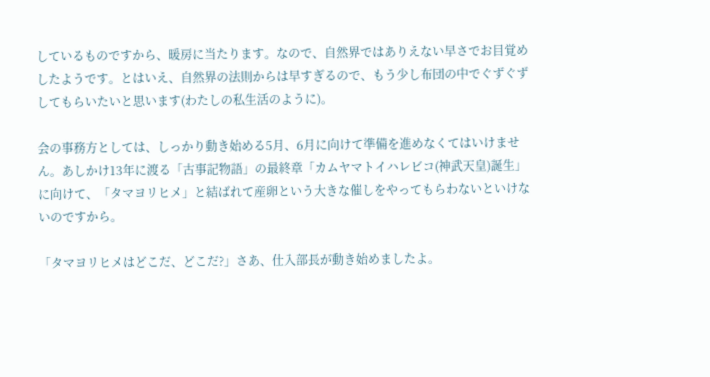しているものですから、暖房に当たります。なので、自然界ではありえない早さでお目覚めしたようです。とはいえ、自然界の法則からは早すぎるので、もう少し布団の中でぐずぐずしてもらいたいと思います(わたしの私生活のように)。

会の事務方としては、しっかり動き始める5月、6月に向けて準備を進めなくてはいけません。あしかけ13年に渡る「古事記物語」の最終章「カムヤマトイハレビコ(神武天皇)誕生」に向けて、「タマヨリヒメ」と結ばれて産卵という大きな催しをやってもらわないといけないのですから。

「タマヨリヒメはどこだ、どこだ?」さあ、仕入部長が動き始めましたよ。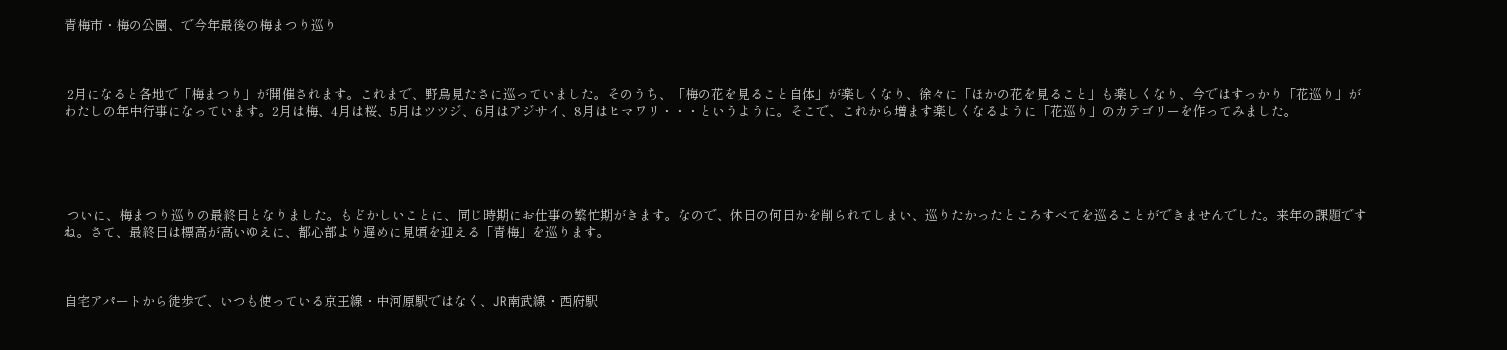青梅市・梅の公園、で今年最後の梅まつり巡り



 2月になると各地で「梅まつり」が開催されます。これまで、野鳥見たさに巡っていました。そのうち、「梅の花を見ること自体」が楽しくなり、徐々に「ほかの花を見ること」も楽しくなり、今ではすっかり「花巡り」がわたしの年中行事になっています。2月は梅、4月は桜、5月はツツジ、6月はアジサイ、8月はヒマワリ・・・というように。そこで、これから増ます楽しくなるように「花巡り」のカテゴリーを作ってみました。





 ついに、梅まつり巡りの最終日となりました。もどかしいことに、同じ時期にお仕事の繁忙期がきます。なので、休日の何日かを削られてしまい、巡りたかったところすべてを巡ることができませんでした。来年の課題ですね。さて、最終日は標高が高いゆえに、都心部より遅めに見頃を迎える「青梅」を巡ります。



自宅アパートから徒歩で、いつも使っている京王線・中河原駅ではなく、JR南武線・西府駅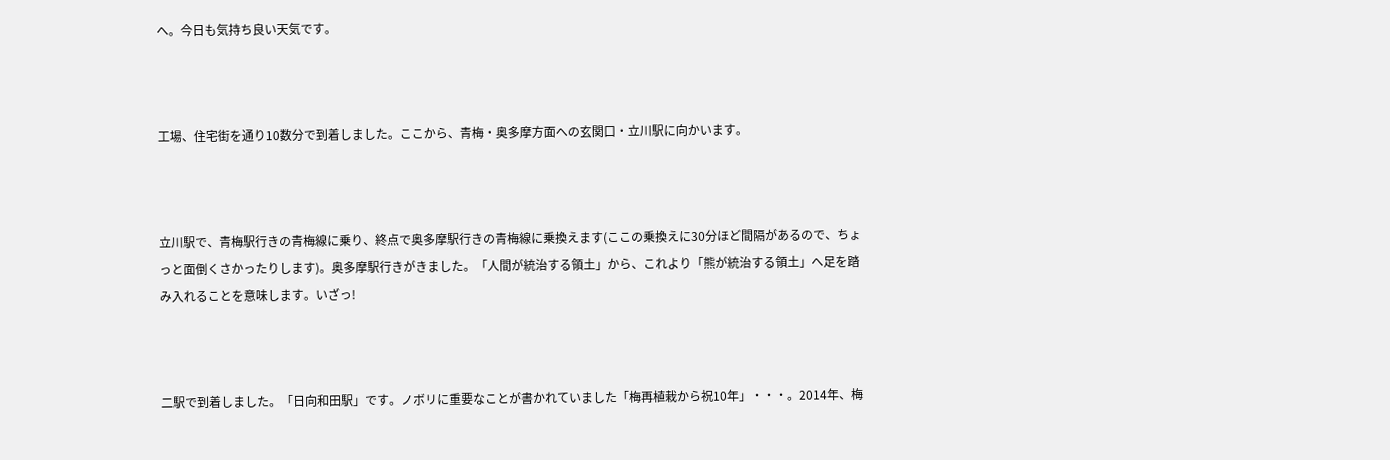へ。今日も気持ち良い天気です。



工場、住宅街を通り10数分で到着しました。ここから、青梅・奥多摩方面への玄関口・立川駅に向かいます。



立川駅で、青梅駅行きの青梅線に乗り、終点で奥多摩駅行きの青梅線に乗換えます(ここの乗換えに30分ほど間隔があるので、ちょっと面倒くさかったりします)。奥多摩駅行きがきました。「人間が統治する領土」から、これより「熊が統治する領土」へ足を踏み入れることを意味します。いざっ!



二駅で到着しました。「日向和田駅」です。ノボリに重要なことが書かれていました「梅再植栽から祝10年」・・・。2014年、梅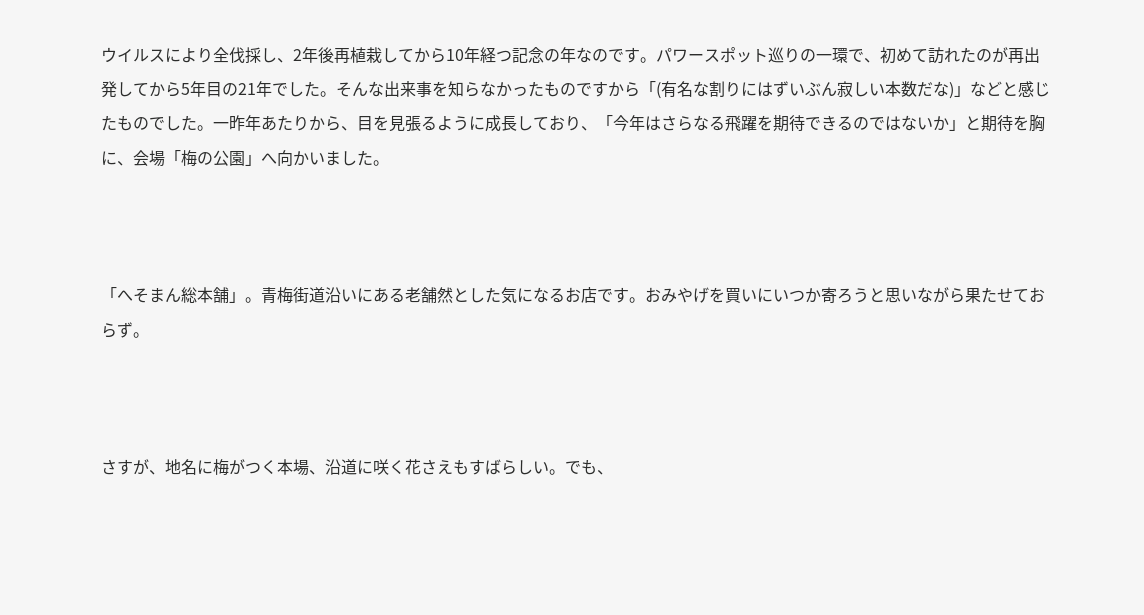ウイルスにより全伐採し、2年後再植栽してから10年経つ記念の年なのです。パワースポット巡りの一環で、初めて訪れたのが再出発してから5年目の21年でした。そんな出来事を知らなかったものですから「(有名な割りにはずいぶん寂しい本数だな)」などと感じたものでした。一昨年あたりから、目を見張るように成長しており、「今年はさらなる飛躍を期待できるのではないか」と期待を胸に、会場「梅の公園」へ向かいました。



「へそまん総本舗」。青梅街道沿いにある老舗然とした気になるお店です。おみやげを買いにいつか寄ろうと思いながら果たせておらず。



さすが、地名に梅がつく本場、沿道に咲く花さえもすばらしい。でも、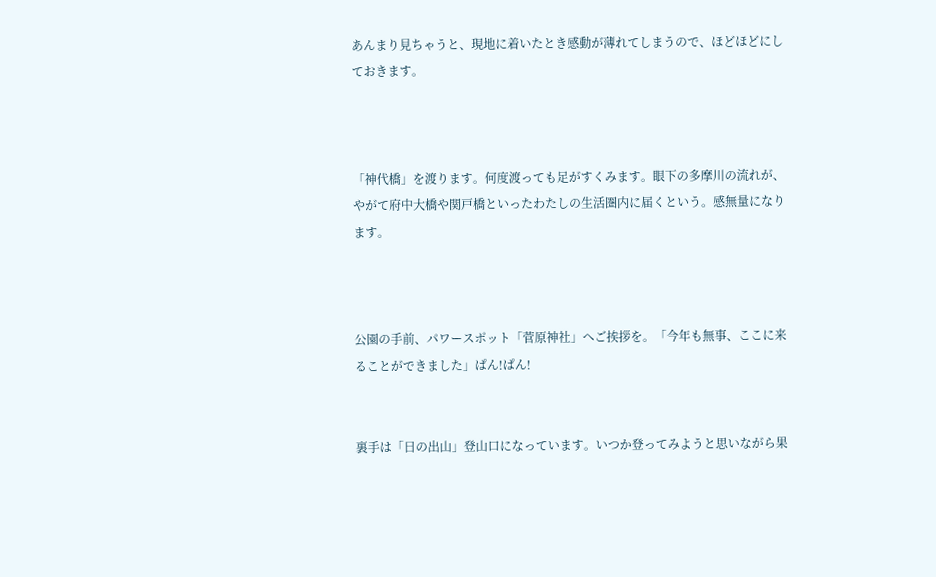あんまり見ちゃうと、現地に着いたとき感動が薄れてしまうので、ほどほどにしておきます。



「神代橋」を渡ります。何度渡っても足がすくみます。眼下の多摩川の流れが、やがて府中大橋や関戸橋といったわたしの生活圏内に届くという。感無量になります。



公園の手前、パワースポット「菅原神社」へご挨拶を。「今年も無事、ここに来ることができました」ぱん!ぱん!


裏手は「日の出山」登山口になっています。いつか登ってみようと思いながら果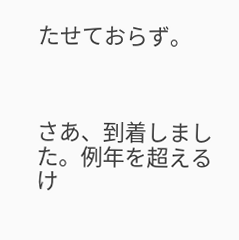たせておらず。



さあ、到着しました。例年を超えるけ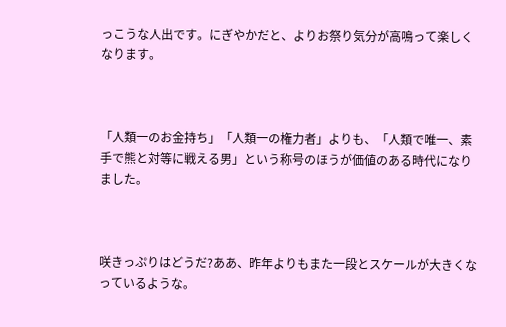っこうな人出です。にぎやかだと、よりお祭り気分が高鳴って楽しくなります。



「人類一のお金持ち」「人類一の権力者」よりも、「人類で唯一、素手で熊と対等に戦える男」という称号のほうが価値のある時代になりました。



咲きっぷりはどうだ?ああ、昨年よりもまた一段とスケールが大きくなっているような。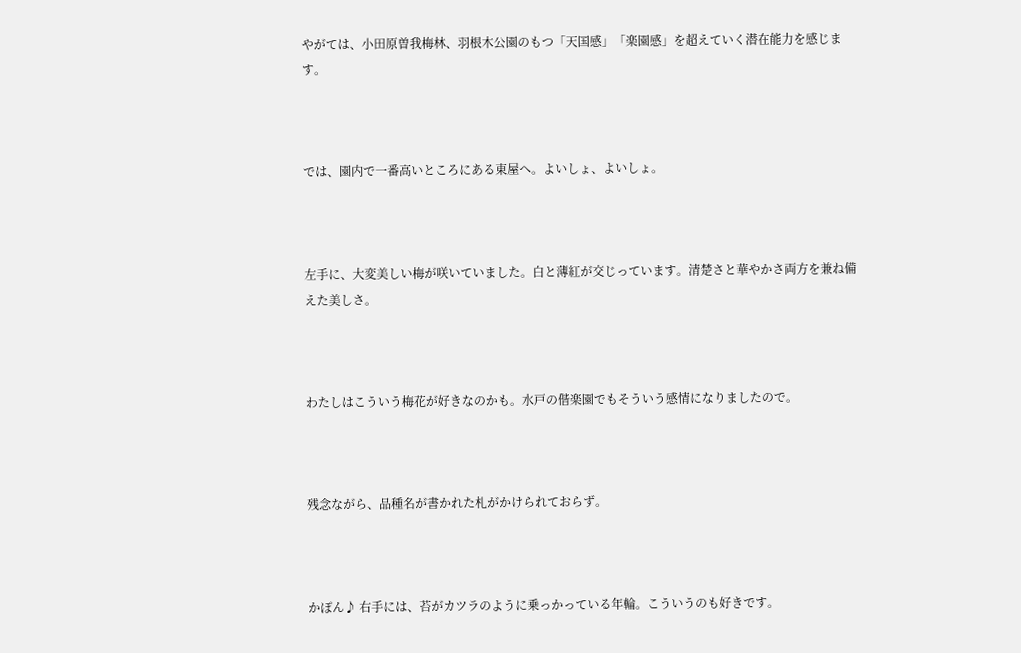やがては、小田原曽我梅林、羽根木公園のもつ「天国感」「楽園感」を超えていく潜在能力を感じます。



では、園内で一番高いところにある東屋へ。よいしょ、よいしょ。



左手に、大変美しい梅が咲いていました。白と薄紅が交じっています。清楚さと華やかさ両方を兼ね備えた美しさ。



わたしはこういう梅花が好きなのかも。水戸の偕楽園でもそういう感情になりましたので。



残念ながら、品種名が書かれた札がかけられておらず。



かぽん♪ 右手には、苔がカツラのように乗っかっている年輪。こういうのも好きです。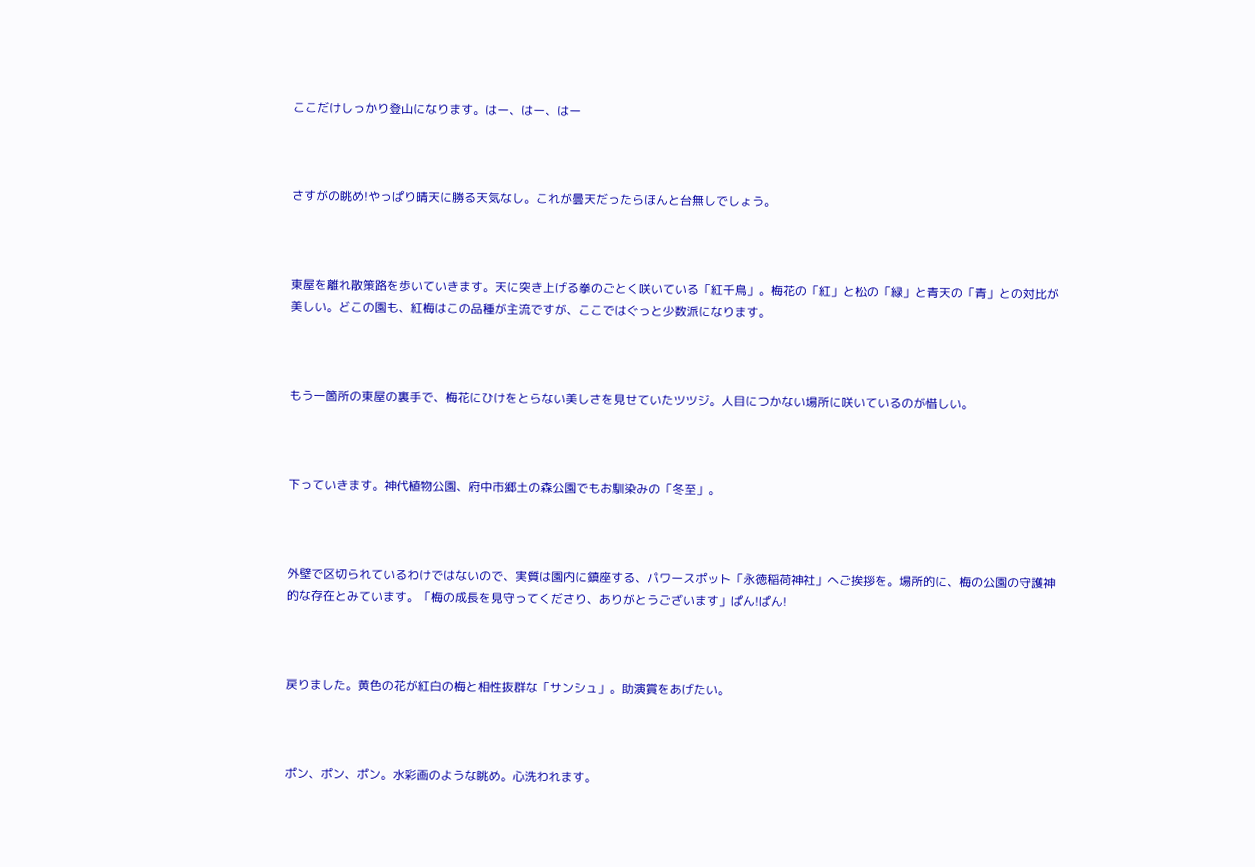ここだけしっかり登山になります。はー、はー、はー



さすがの眺め!やっぱり晴天に勝る天気なし。これが曇天だったらほんと台無しでしょう。



東屋を離れ散策路を歩いていきます。天に突き上げる拳のごとく咲いている「紅千鳥」。梅花の「紅」と松の「緑」と青天の「青」との対比が美しい。どこの園も、紅梅はこの品種が主流ですが、ここではぐっと少数派になります。



もう一箇所の東屋の裏手で、梅花にひけをとらない美しさを見せていたツツジ。人目につかない場所に咲いているのが惜しい。



下っていきます。神代植物公園、府中市郷土の森公園でもお馴染みの「冬至」。



外壁で区切られているわけではないので、実質は園内に鎮座する、パワースポット「永徳稲荷神社」へご挨拶を。場所的に、梅の公園の守護神的な存在とみています。「梅の成長を見守ってくださり、ありがとうございます」ぱん!ぱん!



戻りました。黄色の花が紅白の梅と相性抜群な「サンシュ」。助演賞をあげたい。



ポン、ポン、ポン。水彩画のような眺め。心洗われます。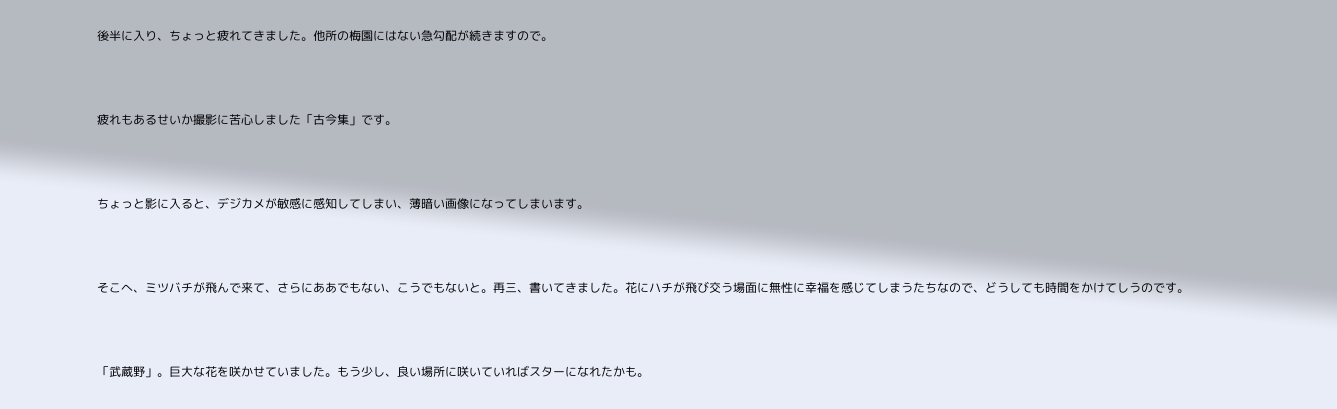後半に入り、ちょっと疲れてきました。他所の梅園にはない急勾配が続きますので。



疲れもあるせいか撮影に苦心しました「古今集」です。



ちょっと影に入ると、デジカメが敏感に感知してしまい、薄暗い画像になってしまいます。



そこへ、ミツバチが飛んで来て、さらにああでもない、こうでもないと。再三、書いてきました。花にハチが飛び交う場面に無性に幸福を感じてしまうたちなので、どうしても時間をかけてしうのです。



「武蔵野」。巨大な花を咲かせていました。もう少し、良い場所に咲いていればスターになれたかも。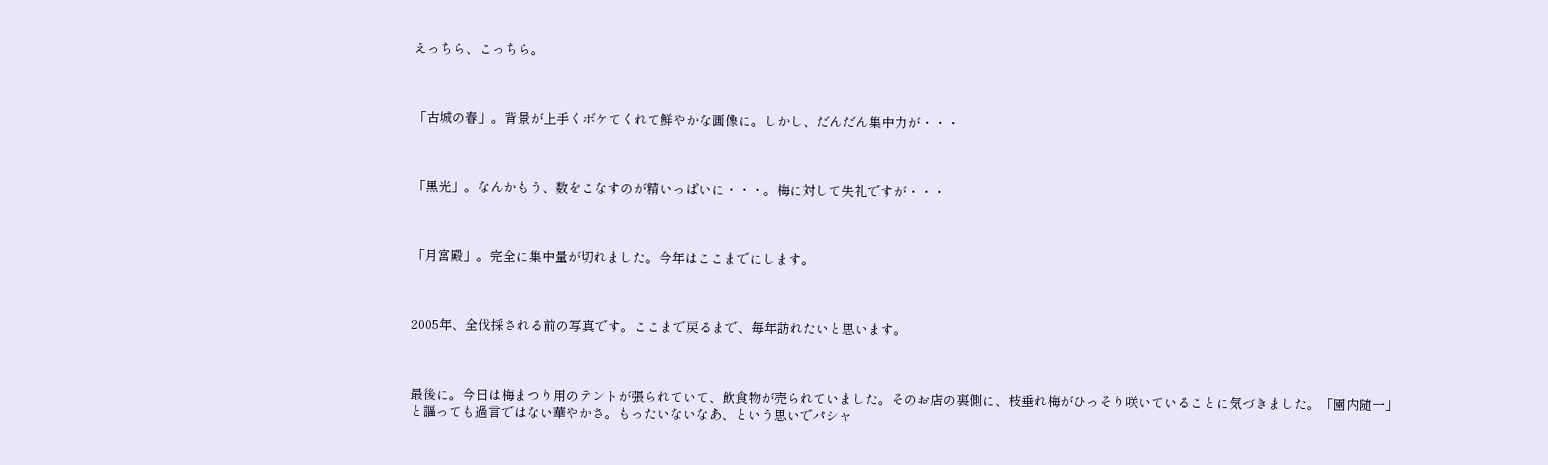えっちら、こっちら。



「古城の春」。背景が上手くボケてくれて鮮やかな画像に。しかし、だんだん集中力が・・・



「黒光」。なんかもう、数をこなすのが精いっぱいに・・・。梅に対して失礼ですが・・・



「月宮殿」。完全に集中量が切れました。今年はここまでにします。



2005年、全伐採される前の写真です。ここまで戻るまで、毎年訪れたいと思います。



最後に。今日は梅まつり用のテントが張られていて、飲食物が売られていました。そのお店の裏側に、枝垂れ梅がひっそり咲いていることに気づきました。「園内随一」と謳っても過言ではない華やかさ。もったいないなあ、という思いでパシャ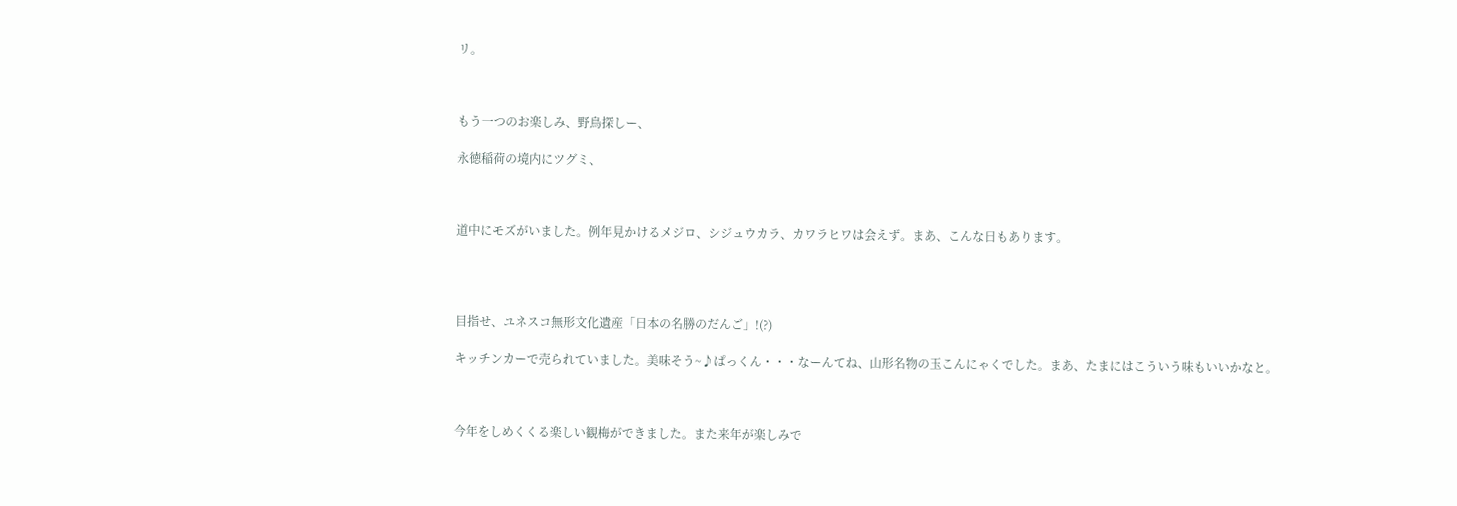リ。



もう一つのお楽しみ、野鳥探しー、

永徳稲荷の境内にツグミ、



道中にモズがいました。例年見かけるメジロ、シジュウカラ、カワラヒワは会えず。まあ、こんな日もあります。




目指せ、ユネスコ無形文化遺産「日本の名勝のだんご」!(?)

キッチンカーで売られていました。美味そう~♪ぱっくん・・・なーんてね、山形名物の玉こんにゃくでした。まあ、たまにはこういう味もいいかなと。



今年をしめくくる楽しい観梅ができました。また来年が楽しみで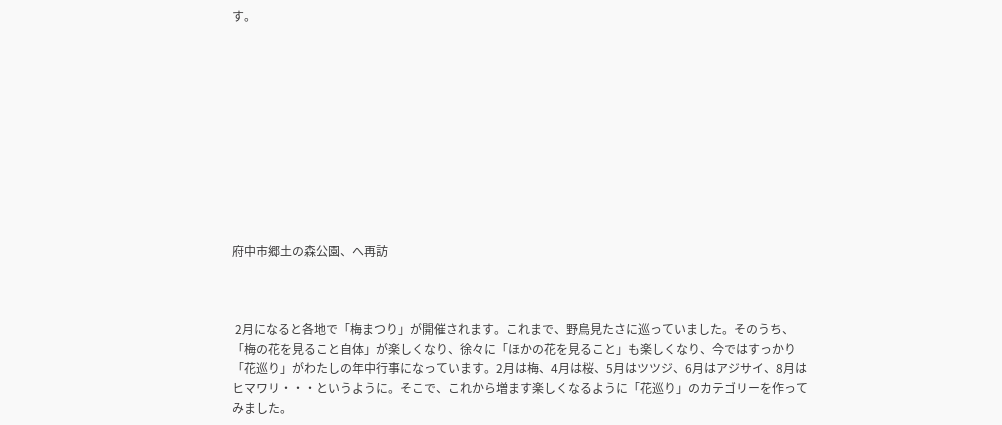す。











府中市郷土の森公園、へ再訪



 2月になると各地で「梅まつり」が開催されます。これまで、野鳥見たさに巡っていました。そのうち、「梅の花を見ること自体」が楽しくなり、徐々に「ほかの花を見ること」も楽しくなり、今ではすっかり「花巡り」がわたしの年中行事になっています。2月は梅、4月は桜、5月はツツジ、6月はアジサイ、8月はヒマワリ・・・というように。そこで、これから増ます楽しくなるように「花巡り」のカテゴリーを作ってみました。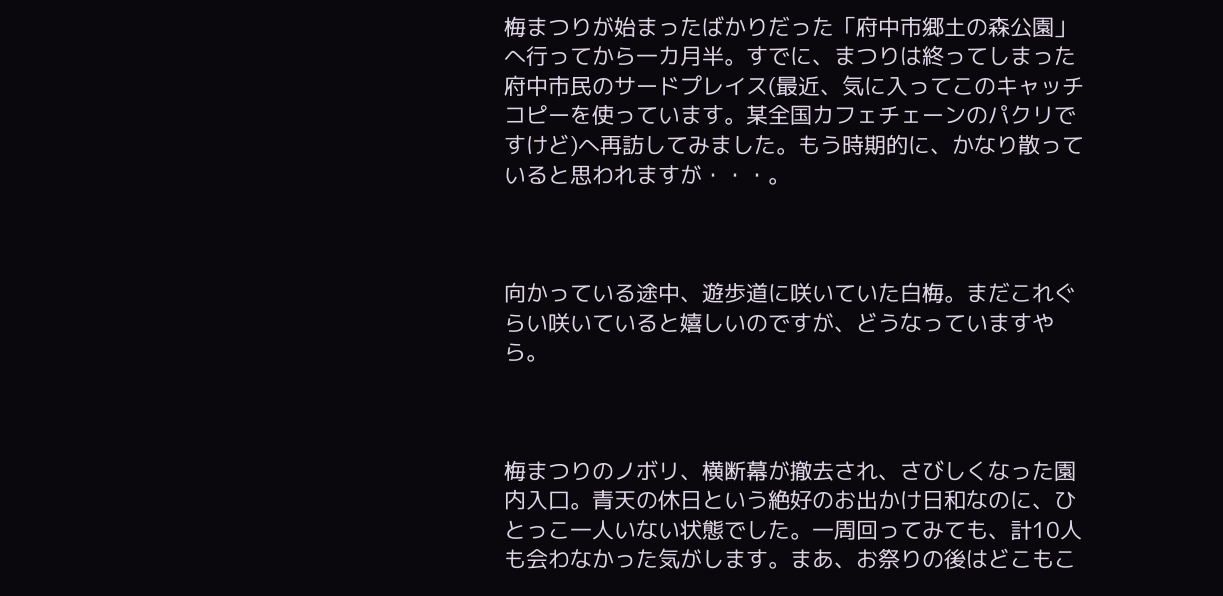梅まつりが始まったばかりだった「府中市郷土の森公園」へ行ってから一カ月半。すでに、まつりは終ってしまった府中市民のサードプレイス(最近、気に入ってこのキャッチコピーを使っています。某全国カフェチェーンのパクリですけど)へ再訪してみました。もう時期的に、かなり散っていると思われますが・・・。



向かっている途中、遊歩道に咲いていた白梅。まだこれぐらい咲いていると嬉しいのですが、どうなっていますやら。



梅まつりのノボリ、横断幕が撤去され、さびしくなった園内入口。青天の休日という絶好のお出かけ日和なのに、ひとっこ一人いない状態でした。一周回ってみても、計10人も会わなかった気がします。まあ、お祭りの後はどこもこ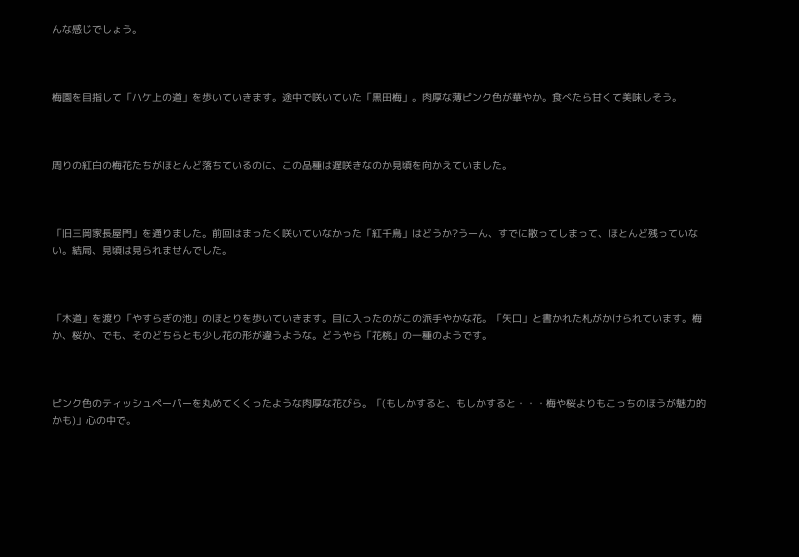んな感じでしょう。



梅園を目指して「ハケ上の道」を歩いていきます。途中で咲いていた「黒田梅」。肉厚な薄ピンク色が華やか。食べたら甘くて美味しそう。



周りの紅白の梅花たちがほとんど落ちているのに、この品種は遅咲きなのか見頃を向かえていました。



「旧三岡家長屋門」を通りました。前回はまったく咲いていなかった「紅千鳥」はどうか?うーん、すでに散ってしまって、ほとんど残っていない。結局、見頃は見られませんでした。



「木道」を渡り「やすらぎの池」のほとりを歩いていきます。目に入ったのがこの派手やかな花。「矢口」と書かれた札がかけられています。梅か、桜か、でも、そのどちらとも少し花の形が違うような。どうやら「花桃」の一種のようです。



ピンク色のティッシュペーパーを丸めてくくったような肉厚な花びら。「(もしかすると、もしかすると・・・梅や桜よりもこっちのほうが魅力的かも)」心の中で。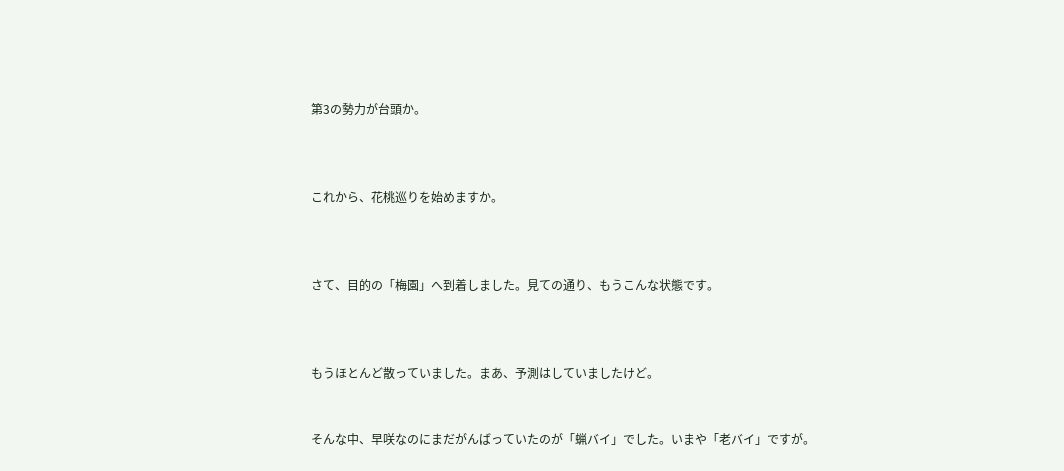第3の勢力が台頭か。



これから、花桃巡りを始めますか。



さて、目的の「梅園」へ到着しました。見ての通り、もうこんな状態です。



もうほとんど散っていました。まあ、予測はしていましたけど。


そんな中、早咲なのにまだがんばっていたのが「蝋バイ」でした。いまや「老バイ」ですが。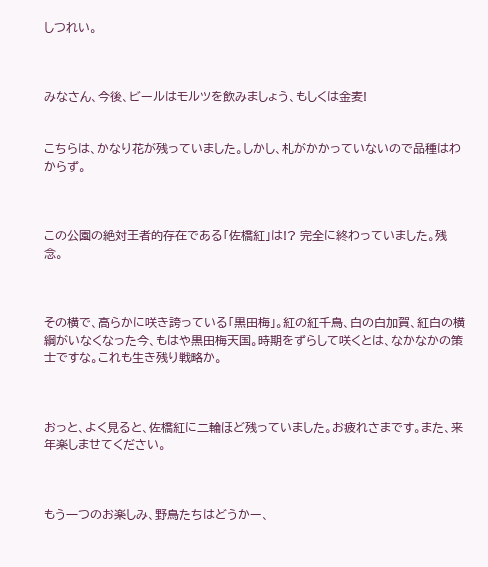しつれい。



みなさん、今後、ビールはモルツを飲みましょう、もしくは金麦!


こちらは、かなり花が残っていました。しかし、札がかかっていないので品種はわからず。



この公園の絶対王者的存在である「佐橋紅」は!? 完全に終わっていました。残念。



その横で、高らかに咲き誇っている「黒田梅」。紅の紅千鳥、白の白加賀、紅白の横綱がいなくなった今、もはや黒田梅天国。時期をずらして咲くとは、なかなかの策士ですな。これも生き残り戦略か。



おっと、よく見ると、佐橋紅に二輪ほど残っていました。お疲れさまです。また、来年楽しませてください。



もう一つのお楽しみ、野鳥たちはどうかー、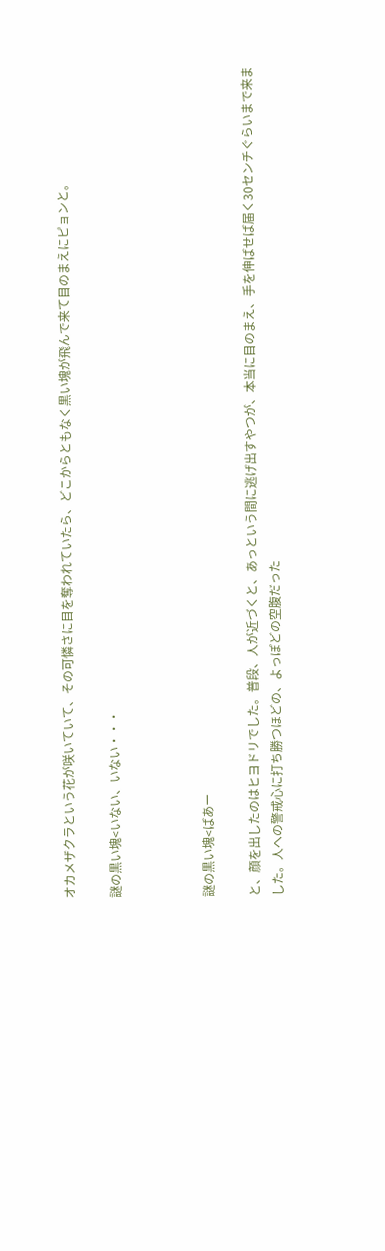オカメザクラという花が咲いていて、その可憐さに目を奪われていたら、どこからともなく黒い塊が飛んで来て目のまえにピョンと。

謎の黒い塊<いない、いない・・・



謎の黒い塊<ばあー

と、顔を出したのはヒヨドリでした。普段、人が近づくと、あっという間に逃げ出すやつが、本当に目のまえ、手を伸ばせば届く30センチぐらいまで来ました。人への警戒心に打ち勝つほどの、よっぽどの空腹だった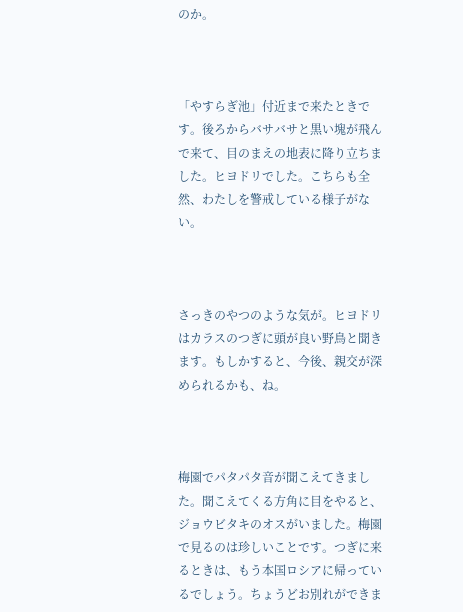のか。



「やすらぎ池」付近まで来たときです。後ろからバサバサと黒い塊が飛んで来て、目のまえの地表に降り立ちました。ヒヨドリでした。こちらも全然、わたしを警戒している様子がない。



さっきのやつのような気が。ヒヨドリはカラスのつぎに頭が良い野鳥と聞きます。もしかすると、今後、親交が深められるかも、ね。



梅園でパタパタ音が聞こえてきました。聞こえてくる方角に目をやると、ジョウビタキのオスがいました。梅園で見るのは珍しいことです。つぎに来るときは、もう本国ロシアに帰っているでしょう。ちょうどお別れができま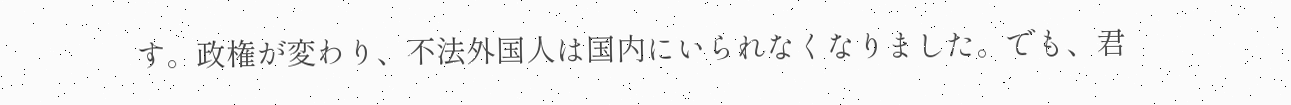す。政権が変わり、不法外国人は国内にいられなくなりました。でも、君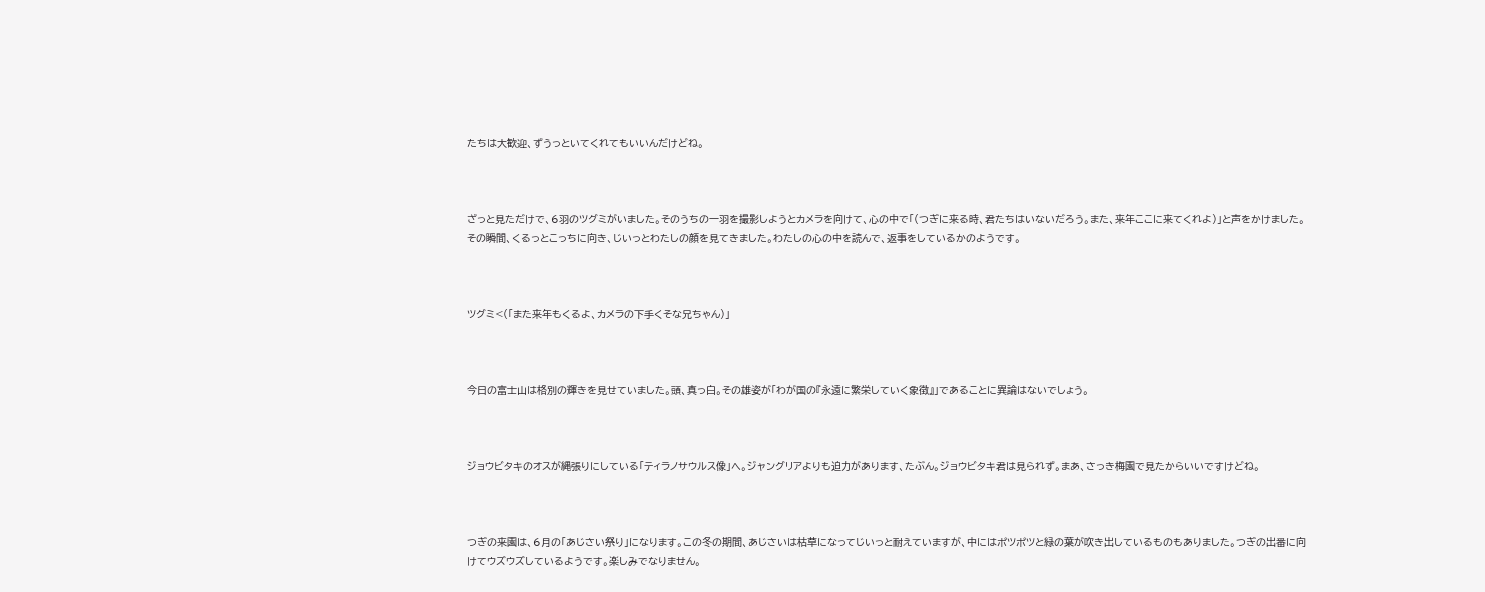たちは大歓迎、ずうっといてくれてもいいんだけどね。



ざっと見ただけで、6羽のツグミがいました。そのうちの一羽を撮影しようとカメラを向けて、心の中で「(つぎに来る時、君たちはいないだろう。また、来年ここに来てくれよ)」と声をかけました。その瞬間、くるっとこっちに向き、じいっとわたしの顔を見てきました。わたしの心の中を読んで、返事をしているかのようです。



ツグミ<(「また来年もくるよ、カメラの下手くそな兄ちゃん)」



今日の富士山は格別の輝きを見せていました。頭、真っ白。その雄姿が「わが国の『永遠に繁栄していく象徴』」であることに異論はないでしょう。



ジョウビタキのオスが縄張りにしている「ティラノサウルス像」へ。ジャングリアよりも迫力があります、たぶん。ジョウビタキ君は見られず。まあ、さっき梅園で見たからいいですけどね。



つぎの来園は、6月の「あじさい祭り」になります。この冬の期間、あじさいは枯草になってじいっと耐えていますが、中にはポツポツと緑の葉が吹き出しているものもありました。つぎの出番に向けてウズウズしているようです。楽しみでなりません。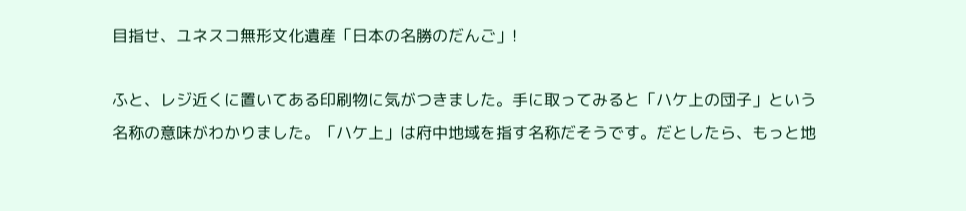目指せ、ユネスコ無形文化遺産「日本の名勝のだんご」!

ふと、レジ近くに置いてある印刷物に気がつきました。手に取ってみると「ハケ上の団子」という名称の意味がわかりました。「ハケ上」は府中地域を指す名称だそうです。だとしたら、もっと地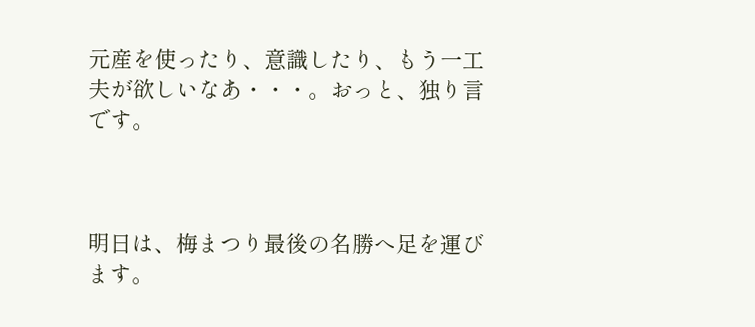元産を使ったり、意識したり、もう一工夫が欲しいなあ・・・。おっと、独り言です。



明日は、梅まつり最後の名勝へ足を運びます。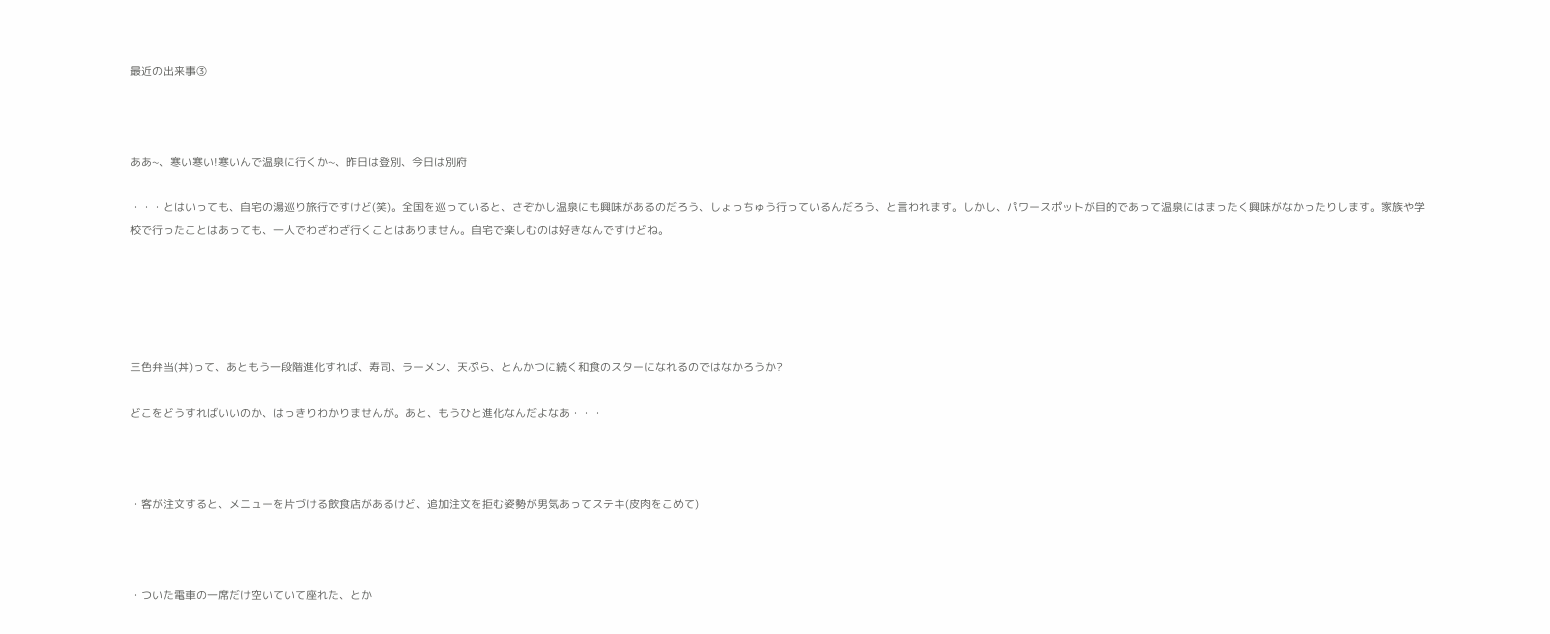最近の出来事③



ああ~、寒い寒い!寒いんで温泉に行くか~、昨日は登別、今日は別府

・・・とはいっても、自宅の湯巡り旅行ですけど(笑)。全国を巡っていると、さぞかし温泉にも興味があるのだろう、しょっちゅう行っているんだろう、と言われます。しかし、パワースポットが目的であって温泉にはまったく興味がなかったりします。家族や学校で行ったことはあっても、一人でわざわざ行くことはありません。自宅で楽しむのは好きなんですけどね。





三色弁当(丼)って、あともう一段階進化すれば、寿司、ラーメン、天ぷら、とんかつに続く和食のスターになれるのではなかろうか?

どこをどうすればいいのか、はっきりわかりませんが。あと、もうひと進化なんだよなあ・・・



・客が注文すると、メニューを片づける飲食店があるけど、追加注文を拒む姿勢が男気あってステキ(皮肉をこめて)



・ついた電車の一席だけ空いていて座れた、とか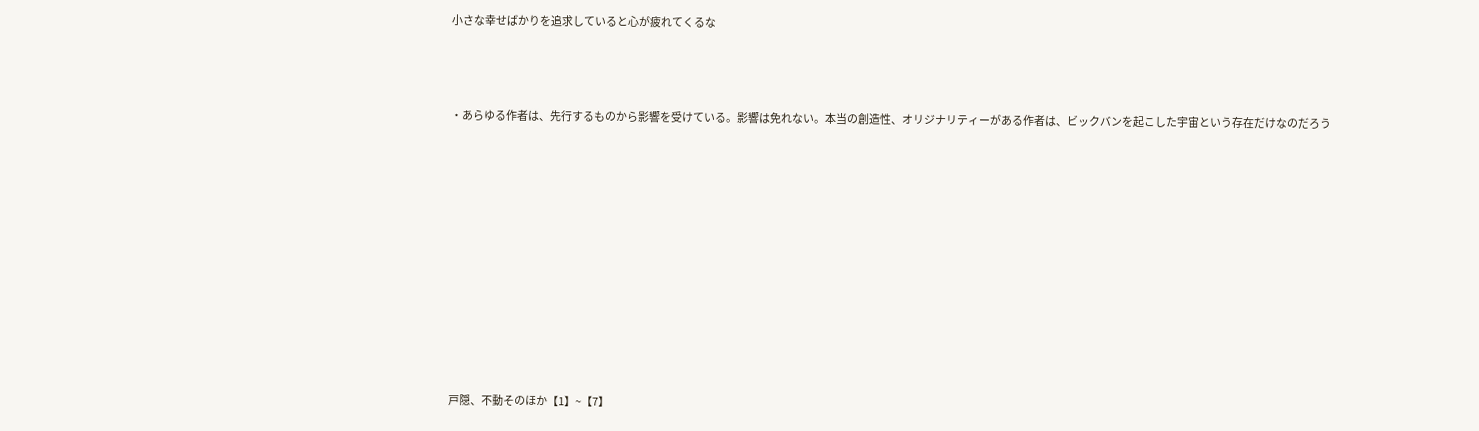小さな幸せばかりを追求していると心が疲れてくるな



・あらゆる作者は、先行するものから影響を受けている。影響は免れない。本当の創造性、オリジナリティーがある作者は、ビックバンを起こした宇宙という存在だけなのだろう











戸隠、不動そのほか【1】~【7】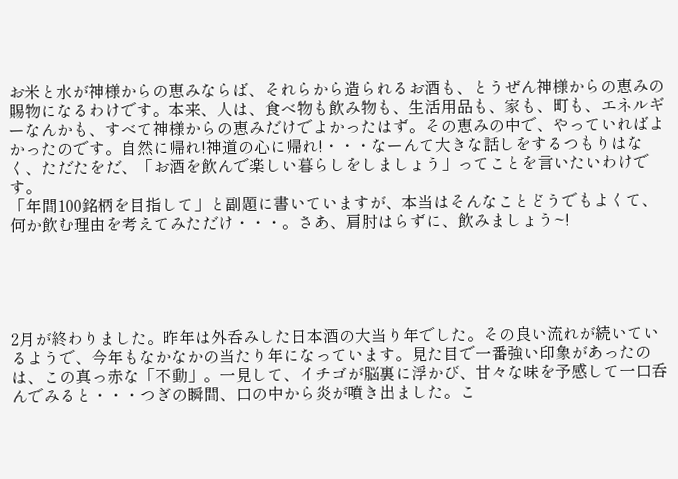お米と水が神様からの恵みならば、それらから造られるお酒も、とうぜん神様からの恵みの賜物になるわけです。本来、人は、食べ物も飲み物も、生活用品も、家も、町も、エネルギーなんかも、すべて神様からの恵みだけでよかったはず。その恵みの中で、やっていればよかったのです。自然に帰れ!神道の心に帰れ!・・・なーんて大きな話しをするつもりはなく、ただたをだ、「お酒を飲んで楽しい暮らしをしましょう」ってことを言いたいわけです。
「年間100銘柄を目指して」と副題に書いていますが、本当はそんなことどうでもよくて、何か飲む理由を考えてみただけ・・・。さあ、肩肘はらずに、飲みましょう~!





2月が終わりました。昨年は外呑みした日本酒の大当り年でした。その良い流れが続いているようで、今年もなかなかの当たり年になっています。見た目で一番強い印象があったのは、この真っ赤な「不動」。一見して、イチゴが脳裏に浮かび、甘々な味を予感して一口呑んでみると・・・つぎの瞬間、口の中から炎が噴き出ました。こ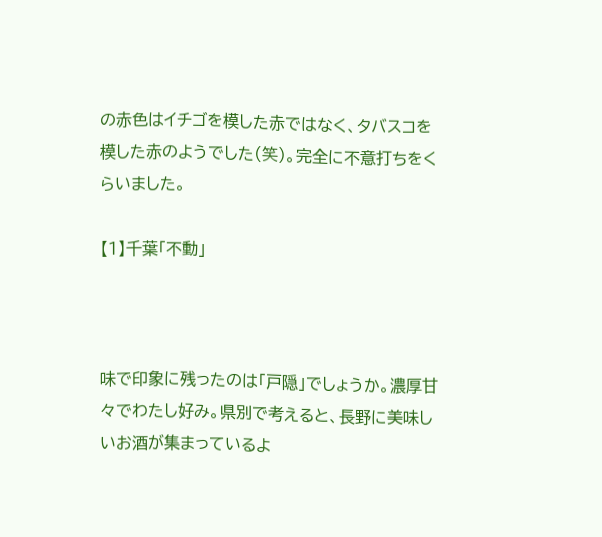の赤色はイチゴを模した赤ではなく、タバスコを模した赤のようでした(笑)。完全に不意打ちをくらいました。

【1】千葉「不動」



味で印象に残ったのは「戸隠」でしょうか。濃厚甘々でわたし好み。県別で考えると、長野に美味しいお酒が集まっているよ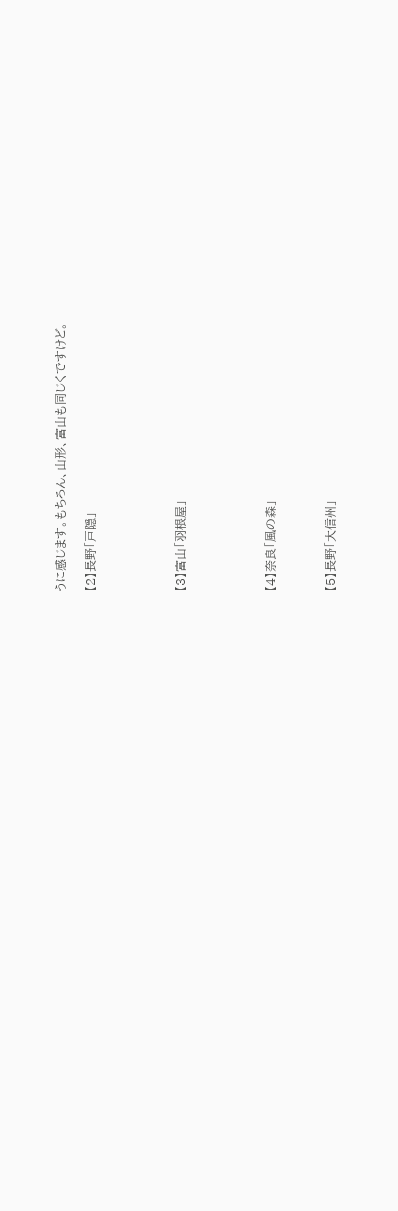うに感じます。もちろん、山形、富山も同じくですけど。

【2】長野「戸隠」





【3】富山「羽根屋」





【4】奈良「風の森」



【5】長野「大信州」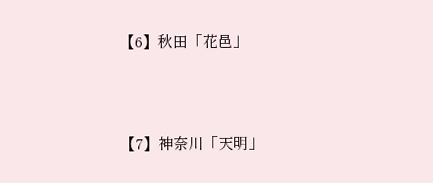【6】秋田「花邑」



【7】神奈川「天明」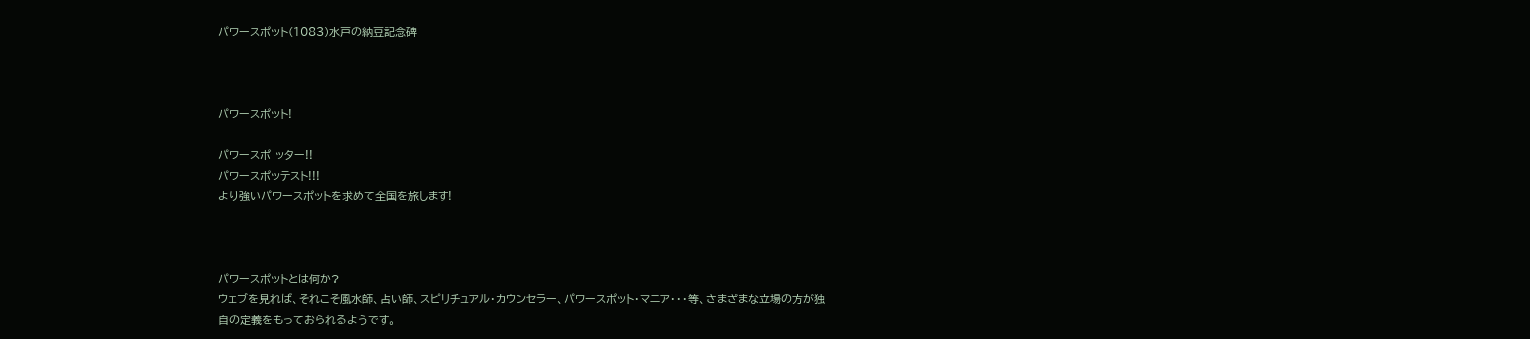パワースポット(1083)水戸の納豆記念碑



パワースポット!

パワースポ ッター!!
パワースポッテスト!!!
より強いパワースポットを求めて全国を旅します!



パワースポットとは何か?
ウェブを見れば、それこそ風水師、占い師、スピリチュアル・カウンセラー、パワースポット・マニア・・・等、さまざまな立場の方が独自の定義をもっておられるようです。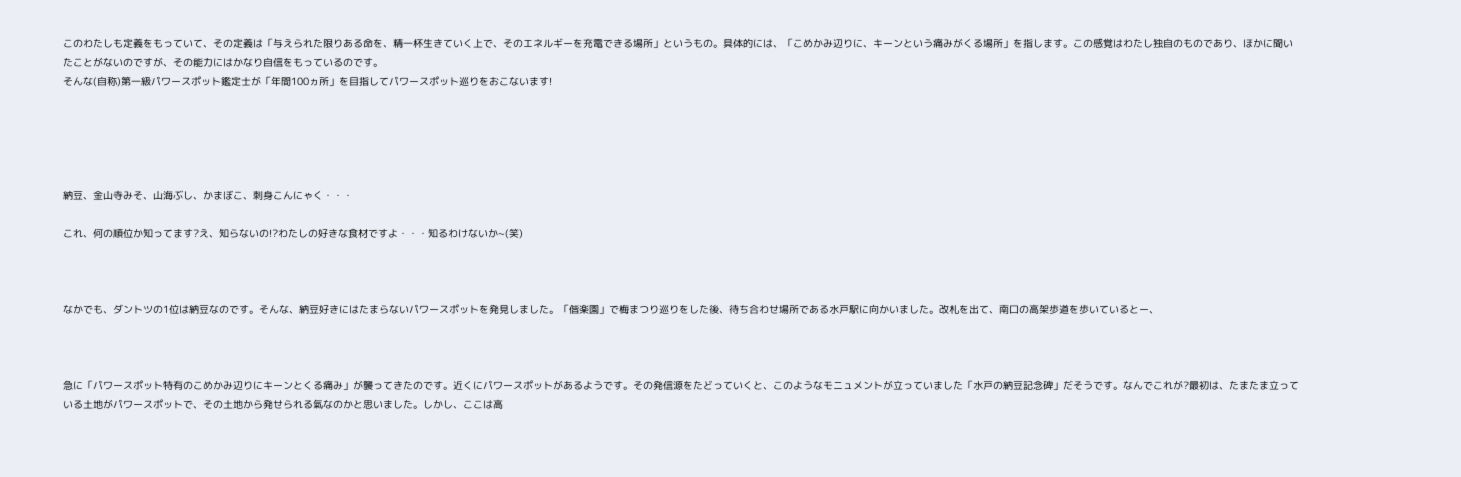このわたしも定義をもっていて、その定義は「与えられた限りある命を、精一杯生きていく上で、そのエネルギーを充電できる場所」というもの。具体的には、「こめかみ辺りに、キーンという痛みがくる場所」を指します。この感覚はわたし独自のものであり、ほかに聞いたことがないのですが、その能力にはかなり自信をもっているのです。
そんな(自称)第一級パワースポット鑑定士が「年間100ヵ所」を目指してパワースポット巡りをおこないます!





納豆、金山寺みそ、山海ぶし、かまぼこ、刺身こんにゃく・・・

これ、何の順位か知ってます?え、知らないの!?わたしの好きな食材ですよ・・・知るわけないか~(笑)



なかでも、ダントツの1位は納豆なのです。そんな、納豆好きにはたまらないパワースポットを発見しました。「偕楽園」で梅まつり巡りをした後、待ち合わせ場所である水戸駅に向かいました。改札を出て、南口の高架歩道を歩いているとー、



急に「パワースポット特有のこめかみ辺りにキーンとくる痛み」が襲ってきたのです。近くにパワースポットがあるようです。その発信源をたどっていくと、このようなモニュメントが立っていました「水戸の納豆記念碑」だそうです。なんでこれが?最初は、たまたま立っている土地がパワースポットで、その土地から発せられる氣なのかと思いました。しかし、ここは高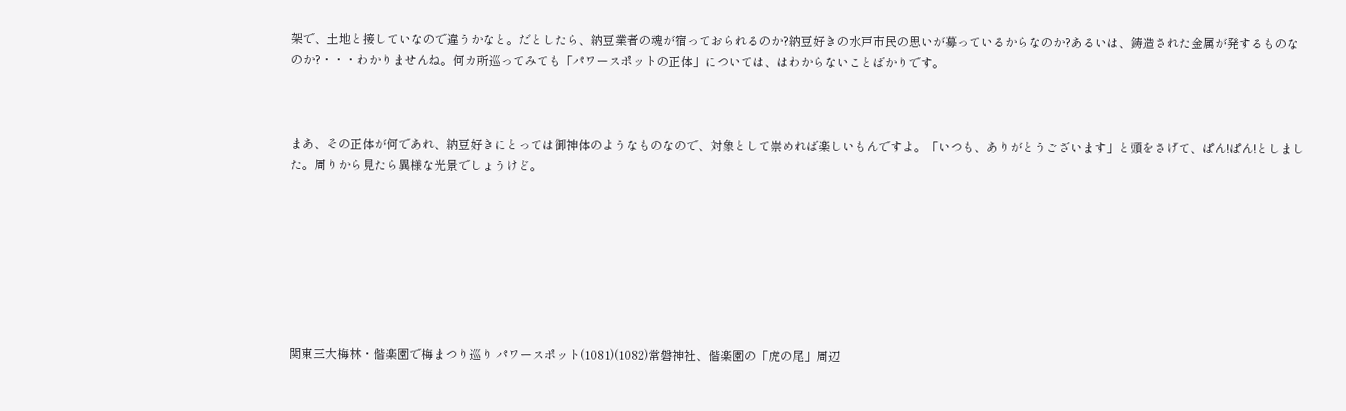架で、土地と接していなので違うかなと。だとしたら、納豆業者の魂が宿っておられるのか?納豆好きの水戸市民の思いが募っているからなのか?あるいは、鋳造された金属が発するものなのか?・・・わかりませんね。何カ所巡ってみても「パワースポットの正体」については、はわからないことばかりです。



まあ、その正体が何であれ、納豆好きにとっては御神体のようなものなので、対象として崇めれば楽しいもんですよ。「いつも、ありがとうございます」と頭をさげて、ぱん!ぱん!としました。周りから見たら異様な光景でしょうけど。








関東三大梅林・偕楽園で梅まつり巡り パワースポット(1081)(1082)常磐神社、偕楽園の「虎の尾」周辺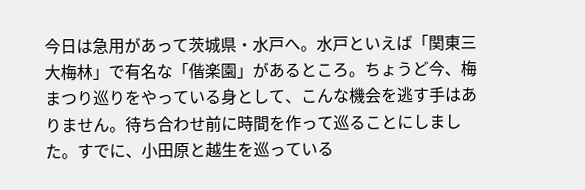今日は急用があって茨城県・水戸へ。水戸といえば「関東三大梅林」で有名な「偕楽園」があるところ。ちょうど今、梅まつり巡りをやっている身として、こんな機会を逃す手はありません。待ち合わせ前に時間を作って巡ることにしました。すでに、小田原と越生を巡っている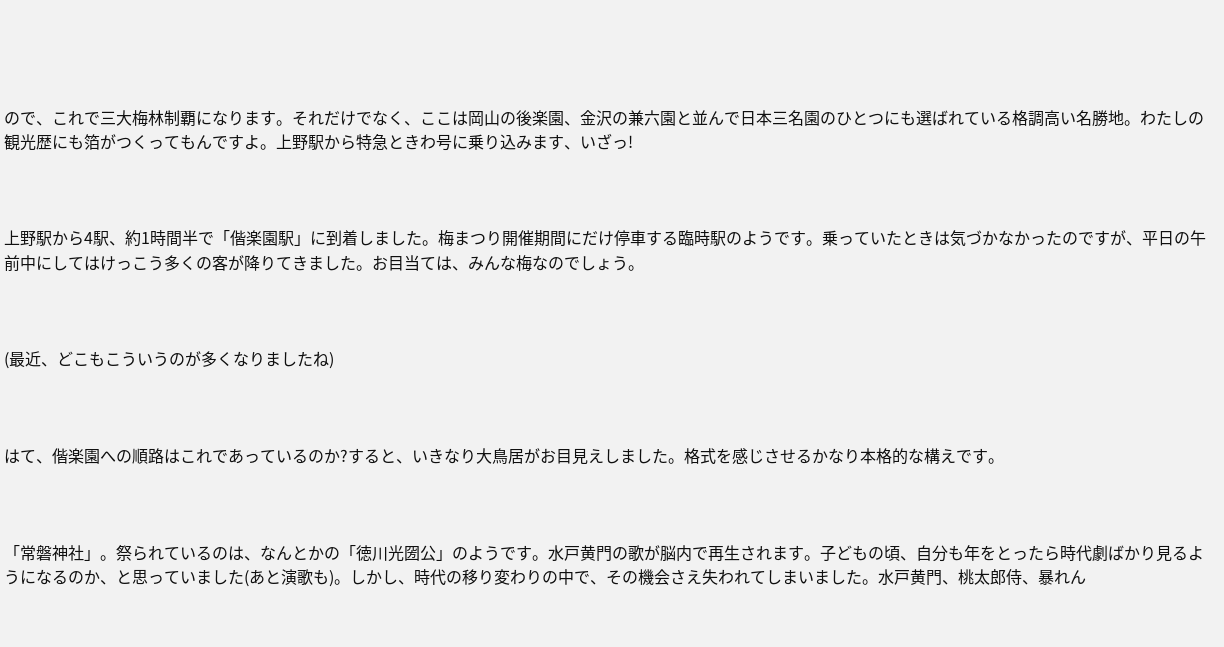ので、これで三大梅林制覇になります。それだけでなく、ここは岡山の後楽園、金沢の兼六園と並んで日本三名園のひとつにも選ばれている格調高い名勝地。わたしの観光歴にも箔がつくってもんですよ。上野駅から特急ときわ号に乗り込みます、いざっ!



上野駅から4駅、約1時間半で「偕楽園駅」に到着しました。梅まつり開催期間にだけ停車する臨時駅のようです。乗っていたときは気づかなかったのですが、平日の午前中にしてはけっこう多くの客が降りてきました。お目当ては、みんな梅なのでしょう。



(最近、どこもこういうのが多くなりましたね)



はて、偕楽園への順路はこれであっているのか?すると、いきなり大鳥居がお目見えしました。格式を感じさせるかなり本格的な構えです。



「常磐神社」。祭られているのは、なんとかの「徳川光圀公」のようです。水戸黄門の歌が脳内で再生されます。子どもの頃、自分も年をとったら時代劇ばかり見るようになるのか、と思っていました(あと演歌も)。しかし、時代の移り変わりの中で、その機会さえ失われてしまいました。水戸黄門、桃太郎侍、暴れん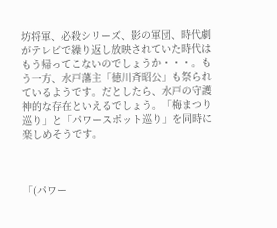坊将軍、必殺シリーズ、影の軍団、時代劇がテレビで繰り返し放映されていた時代はもう帰ってこないのでしょうか・・・。もう一方、水戸藩主「徳川斉昭公」も祭られているようです。だとしたら、水戸の守護神的な存在といえるでしょう。「梅まつり巡り」と「パワースポット巡り」を同時に楽しめそうです。



「(パワー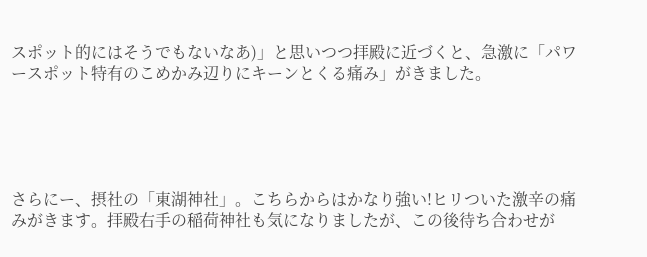スポット的にはそうでもないなあ)」と思いつつ拝殿に近づくと、急激に「パワースポット特有のこめかみ辺りにキーンとくる痛み」がきました。





さらにー、摂社の「東湖神社」。こちらからはかなり強い!ヒリついた激辛の痛みがきます。拝殿右手の稲荷神社も気になりましたが、この後待ち合わせが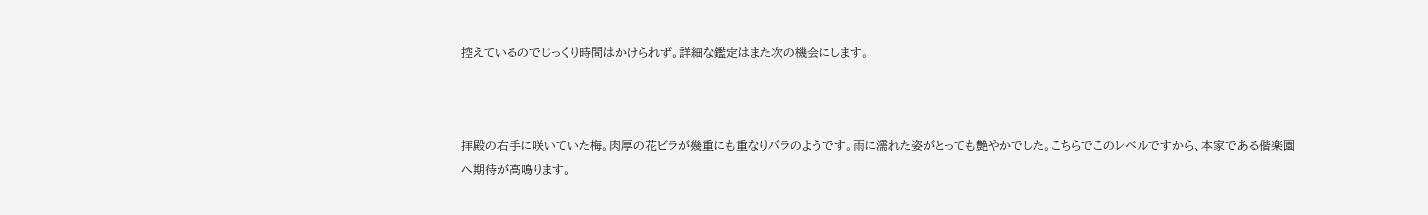控えているのでじっくり時間はかけられず。詳細な鑑定はまた次の機会にします。



拝殿の右手に咲いていた梅。肉厚の花ビラが幾重にも重なりバラのようです。雨に濡れた姿がとっても艶やかでした。こちらでこのレベルですから、本家である偕楽園へ期待が高鳴ります。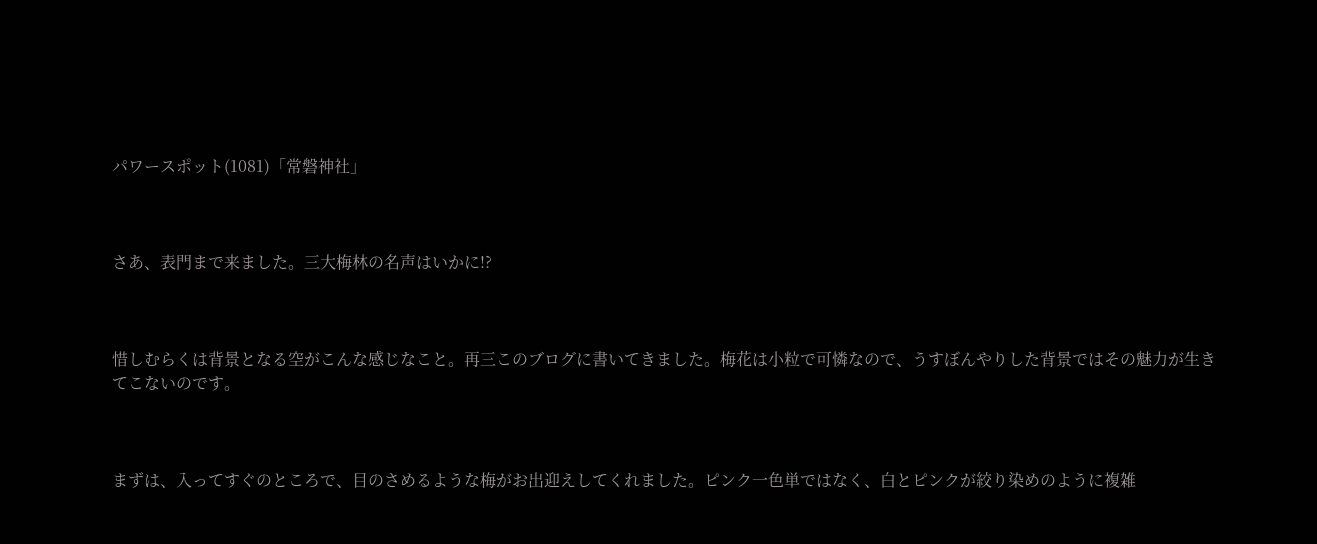パワースポット(1081)「常磐神社」



さあ、表門まで来ました。三大梅林の名声はいかに!?



惜しむらくは背景となる空がこんな感じなこと。再三このブログに書いてきました。梅花は小粒で可憐なので、うすぼんやりした背景ではその魅力が生きてこないのです。



まずは、入ってすぐのところで、目のさめるような梅がお出迎えしてくれました。ピンク一色単ではなく、白とピンクが絞り染めのように複雑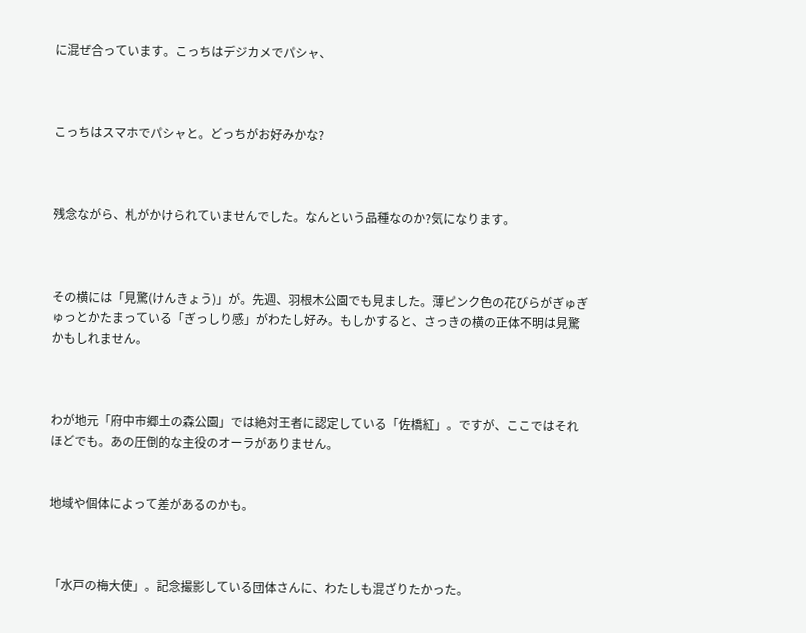に混ぜ合っています。こっちはデジカメでパシャ、



こっちはスマホでパシャと。どっちがお好みかな?



残念ながら、札がかけられていませんでした。なんという品種なのか?気になります。



その横には「見驚(けんきょう)」が。先週、羽根木公園でも見ました。薄ピンク色の花びらがぎゅぎゅっとかたまっている「ぎっしり感」がわたし好み。もしかすると、さっきの横の正体不明は見驚かもしれません。



わが地元「府中市郷土の森公園」では絶対王者に認定している「佐橋紅」。ですが、ここではそれほどでも。あの圧倒的な主役のオーラがありません。


地域や個体によって差があるのかも。



「水戸の梅大使」。記念撮影している団体さんに、わたしも混ざりたかった。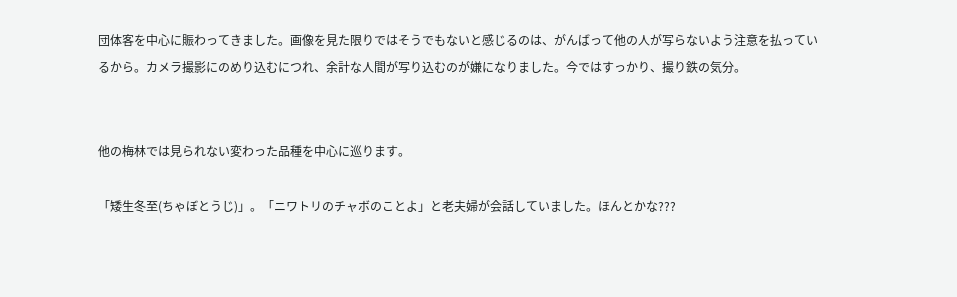団体客を中心に賑わってきました。画像を見た限りではそうでもないと感じるのは、がんばって他の人が写らないよう注意を払っているから。カメラ撮影にのめり込むにつれ、余計な人間が写り込むのが嫌になりました。今ではすっかり、撮り鉄の気分。


他の梅林では見られない変わった品種を中心に巡ります。

「矮生冬至(ちゃぼとうじ)」。「ニワトリのチャボのことよ」と老夫婦が会話していました。ほんとかな???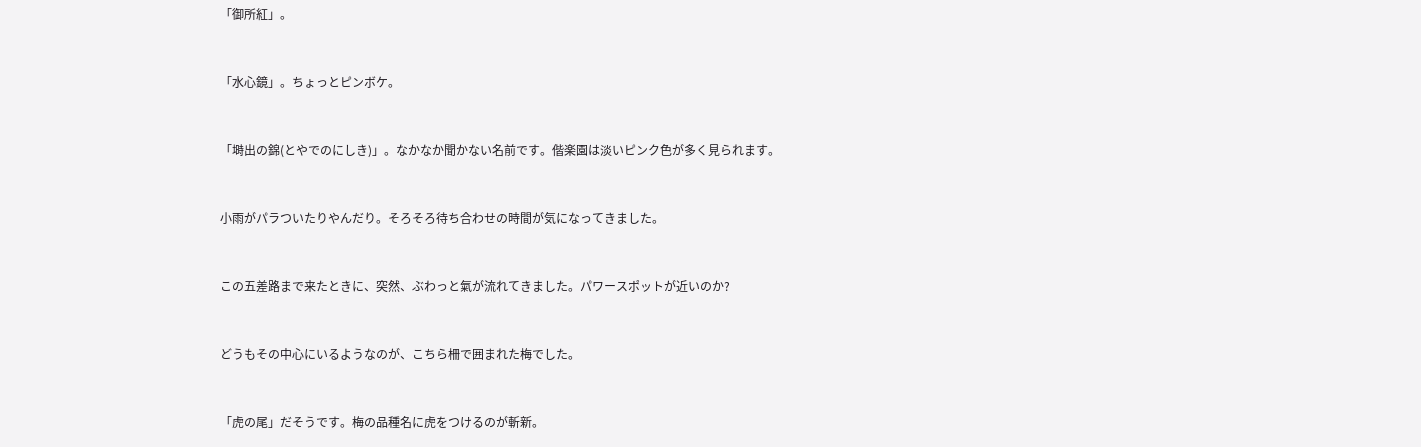「御所紅」。



「水心鏡」。ちょっとピンボケ。



「塒出の錦(とやでのにしき)」。なかなか聞かない名前です。偕楽園は淡いピンク色が多く見られます。



小雨がパラついたりやんだり。そろそろ待ち合わせの時間が気になってきました。



この五差路まで来たときに、突然、ぶわっと氣が流れてきました。パワースポットが近いのか?



どうもその中心にいるようなのが、こちら柵で囲まれた梅でした。



「虎の尾」だそうです。梅の品種名に虎をつけるのが斬新。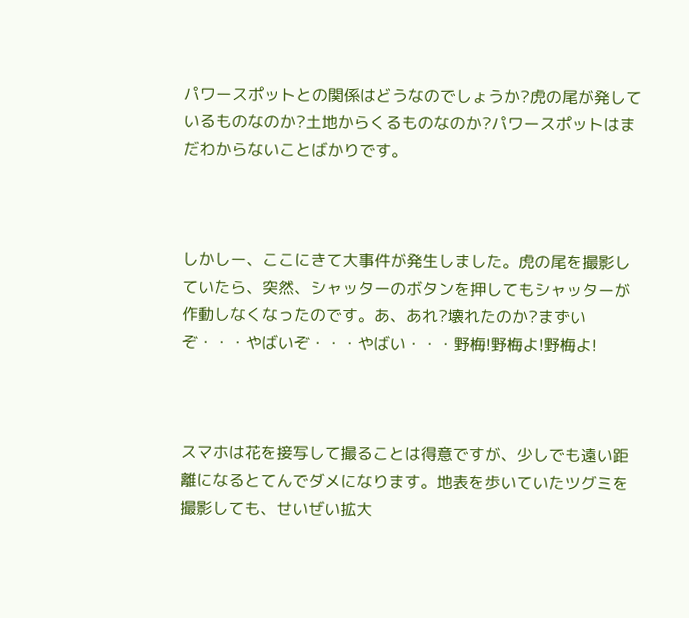パワースポットとの関係はどうなのでしょうか?虎の尾が発しているものなのか?土地からくるものなのか?パワースポットはまだわからないことばかりです。



しかしー、ここにきて大事件が発生しました。虎の尾を撮影していたら、突然、シャッターのボタンを押してもシャッターが作動しなくなったのです。あ、あれ?壊れたのか?まずいぞ・・・やばいぞ・・・やばい・・・野梅!野梅よ!野梅よ!



スマホは花を接写して撮ることは得意ですが、少しでも遠い距離になるとてんでダメになります。地表を歩いていたツグミを撮影しても、せいぜい拡大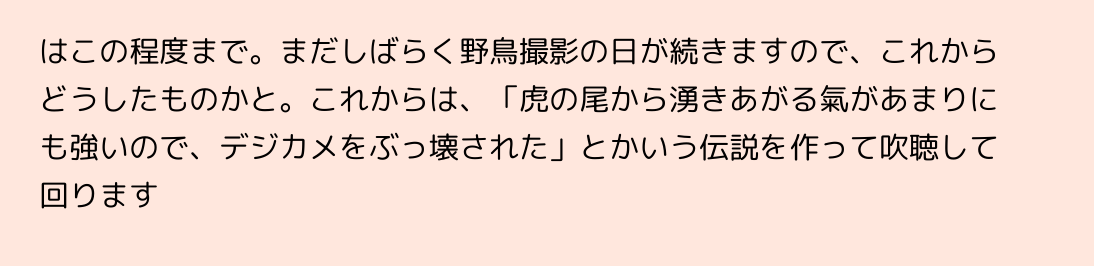はこの程度まで。まだしばらく野鳥撮影の日が続きますので、これからどうしたものかと。これからは、「虎の尾から湧きあがる氣があまりにも強いので、デジカメをぶっ壊された」とかいう伝説を作って吹聴して回ります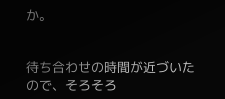か。


待ち合わせの時間が近づいたので、そろそろ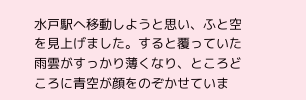水戸駅へ移動しようと思い、ふと空を見上げました。すると覆っていた雨雲がすっかり薄くなり、ところどころに青空が顔をのぞかせていま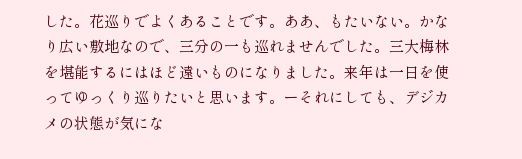した。花巡りでよくあることです。ああ、もたいない。かなり広い敷地なので、三分の一も巡れませんでした。三大梅林を堪能するにはほど遠いものになりました。来年は一日を使ってゆっくり巡りたいと思います。ーそれにしても、デジカメの状態が気にな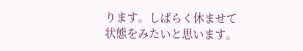ります。しばらく休ませて状態をみたいと思います。